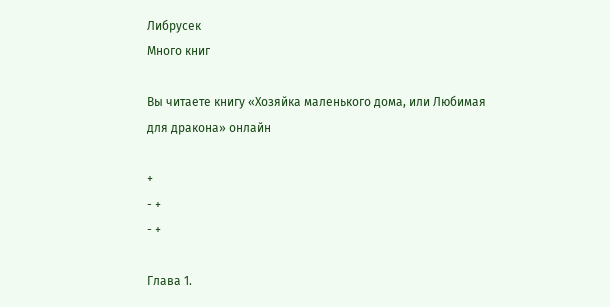Либрусек
Много книг

Вы читаете книгу «Хозяйка маленького дома, или Любимая для дракона» онлайн

+
- +
- +

Глава 1.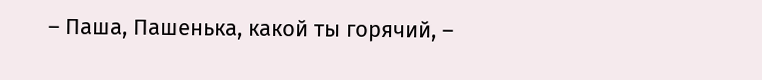– Паша, Пашенька, какой ты горячий, –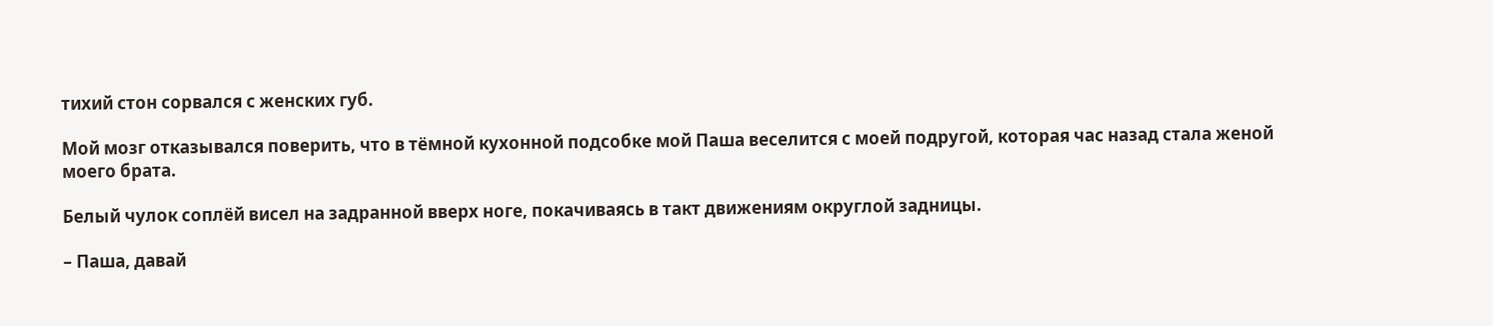тихий стон сорвался с женских губ.

Мой мозг отказывался поверить, что в тёмной кухонной подсобке мой Паша веселится с моей подругой, которая час назад стала женой моего брата.

Белый чулок соплёй висел на задранной вверх ноге, покачиваясь в такт движениям округлой задницы.

– Паша, давай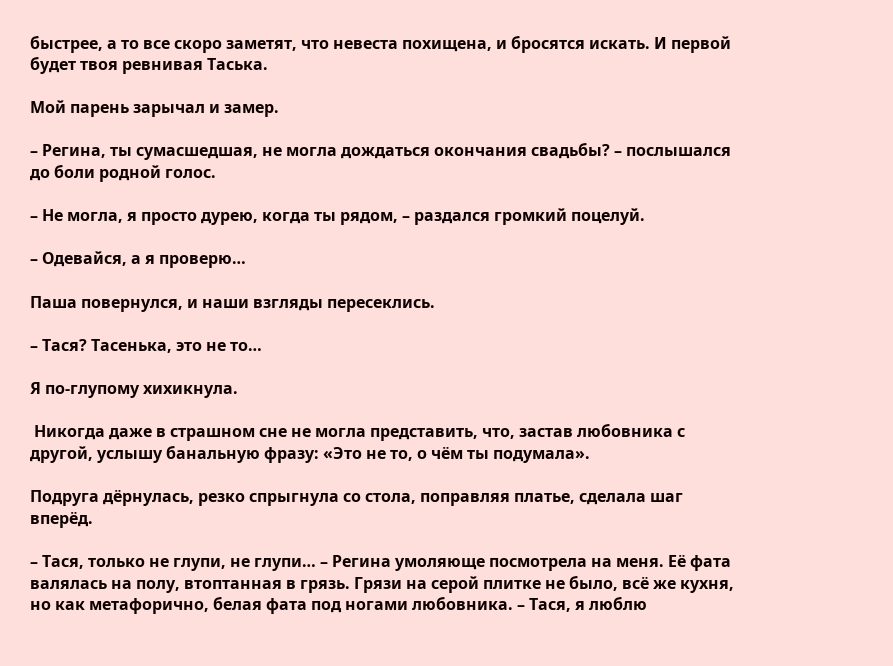быстрее, а то все скоро заметят, что невеста похищена, и бросятся искать. И первой будет твоя ревнивая Таська.

Мой парень зарычал и замер.

– Регина, ты сумасшедшая, не могла дождаться окончания свадьбы? – послышался до боли родной голос.

– Не могла, я просто дурею, когда ты рядом, – раздался громкий поцелуй.

– Одевайся, а я проверю…

Паша повернулся, и наши взгляды пересеклись.

– Тася? Тасенька, это не то…

Я по-глупому хихикнула.

 Никогда даже в страшном сне не могла представить, что, застав любовника с другой, услышу банальную фразу: «Это не то, о чём ты подумала».

Подруга дёрнулась, резко спрыгнула со стола, поправляя платье, сделала шаг вперёд.

– Тася, только не глупи, не глупи… – Регина умоляюще посмотрела на меня. Её фата валялась на полу, втоптанная в грязь. Грязи на серой плитке не было, всё же кухня, но как метафорично, белая фата под ногами любовника. – Тася, я люблю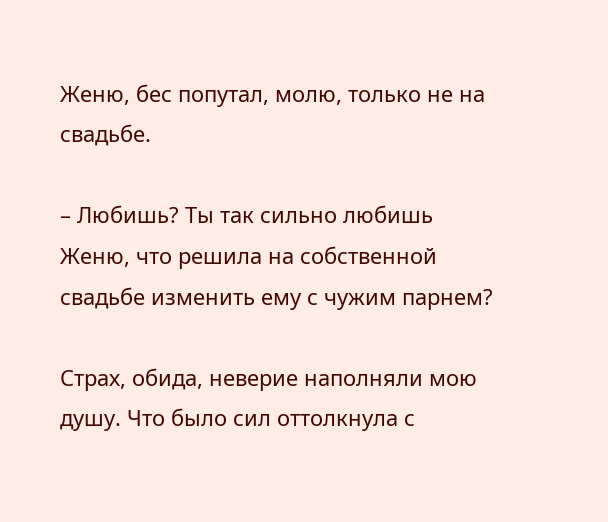Женю, бес попутал, молю, только не на свадьбе.

– Любишь? Ты так сильно любишь Женю, что решила на собственной свадьбе изменить ему с чужим парнем?

Страх, обида, неверие наполняли мою душу. Что было сил оттолкнула с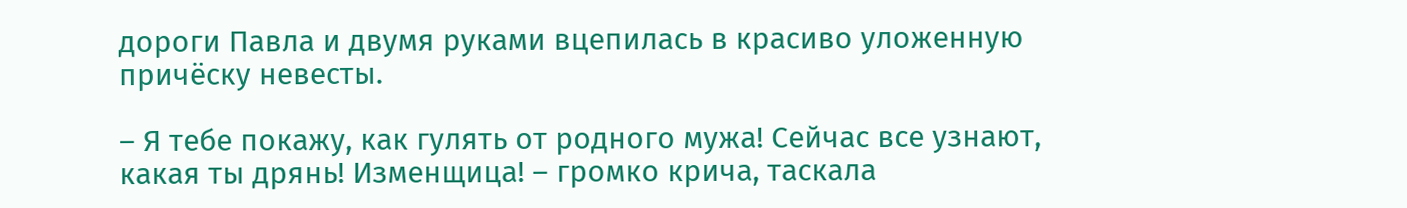дороги Павла и двумя руками вцепилась в красиво уложенную причёску невесты.

– Я тебе покажу, как гулять от родного мужа! Сейчас все узнают, какая ты дрянь! Изменщица! – громко крича, таскала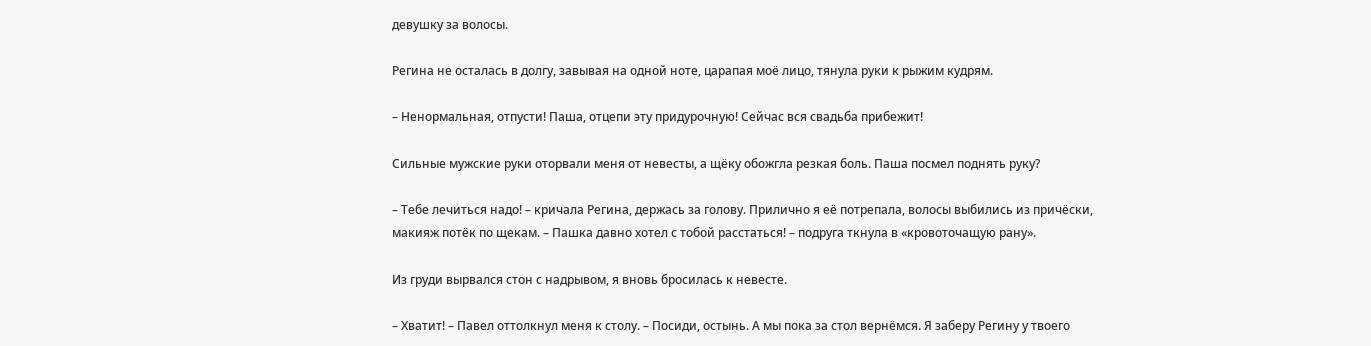девушку за волосы.

Регина не осталась в долгу, завывая на одной ноте, царапая моё лицо, тянула руки к рыжим кудрям.

– Ненормальная, отпусти! Паша, отцепи эту придурочную! Сейчас вся свадьба прибежит!

Сильные мужские руки оторвали меня от невесты, а щёку обожгла резкая боль. Паша посмел поднять руку?

– Тебе лечиться надо! – кричала Регина, держась за голову. Прилично я её потрепала, волосы выбились из причёски, макияж потёк по щекам. – Пашка давно хотел с тобой расстаться! – подруга ткнула в «кровоточащую рану».

Из груди вырвался стон с надрывом, я вновь бросилась к невесте.

– Хватит! – Павел оттолкнул меня к столу. – Посиди, остынь. А мы пока за стол вернёмся. Я заберу Регину у твоего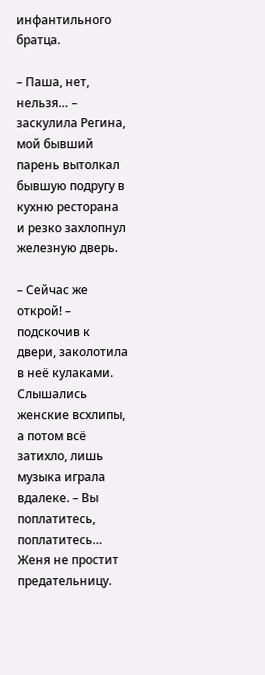инфантильного братца.

– Паша, нет, нельзя… – заскулила Регина, мой бывший парень вытолкал бывшую подругу в кухню ресторана и резко захлопнул железную дверь.

– Сейчас же открой! – подскочив к двери, заколотила в неё кулаками. Слышались женские всхлипы, а потом всё затихло, лишь музыка играла вдалеке. – Вы поплатитесь, поплатитесь… Женя не простит предательницу.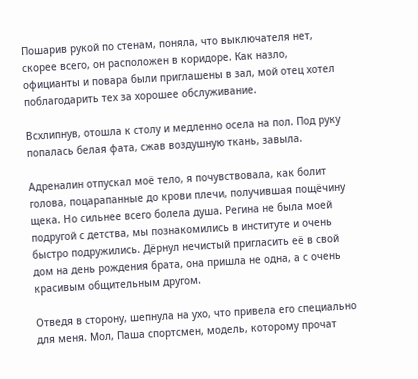Пошарив рукой по стенам, поняла, что выключателя нет, скорее всего, он расположен в коридоре. Как назло, официанты и повара были приглашены в зал, мой отец хотел поблагодарить тех за хорошее обслуживание.

Всхлипнув, отошла к столу и медленно осела на пол. Под руку попалась белая фата, сжав воздушную ткань, завыла.

Адреналин отпускал моё тело, я почувствовала, как болит голова, поцарапанные до крови плечи, получившая пощёчину щека. Но сильнее всего болела душа. Регина не была моей подругой с детства, мы познакомились в институте и очень быстро подружились. Дёрнул нечистый пригласить её в свой дом на день рождения брата, она пришла не одна, а с очень красивым общительным другом.

Отведя в сторону, шепнула на ухо, что привела его специально для меня. Мол, Паша спортсмен, модель, которому прочат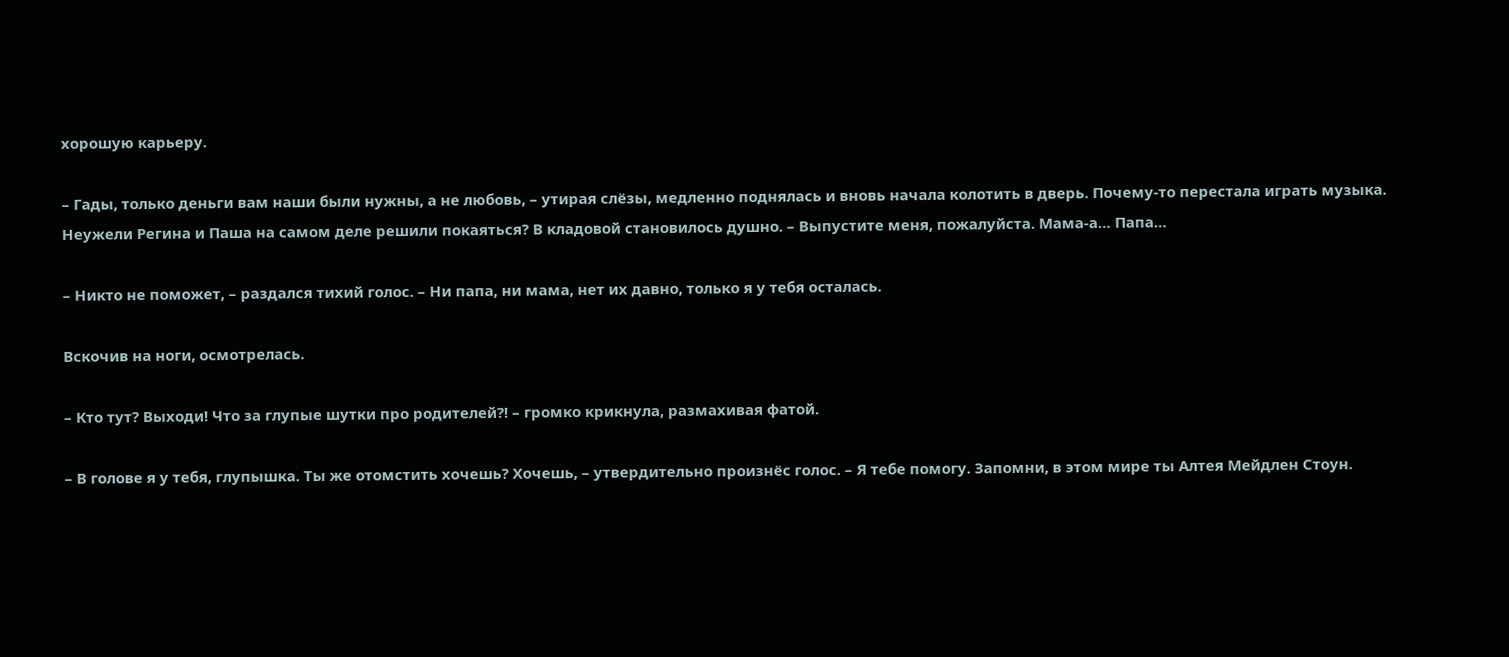хорошую карьеру.

– Гады, только деньги вам наши были нужны, а не любовь, – утирая слёзы, медленно поднялась и вновь начала колотить в дверь. Почему-то перестала играть музыка. Неужели Регина и Паша на самом деле решили покаяться? В кладовой становилось душно. – Выпустите меня, пожалуйста. Мама-а… Папа…

– Никто не поможет, – раздался тихий голос. – Ни папа, ни мама, нет их давно, только я у тебя осталась.

Вскочив на ноги, осмотрелась.

– Кто тут? Выходи! Что за глупые шутки про родителей?! – громко крикнула, размахивая фатой.

– В голове я у тебя, глупышка. Ты же отомстить хочешь? Хочешь, – утвердительно произнёс голос. – Я тебе помогу. Запомни, в этом мире ты Алтея Мейдлен Стоун.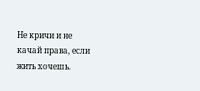Не кричи и не качай права, если жить хочешь.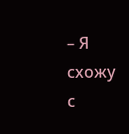– Я схожу с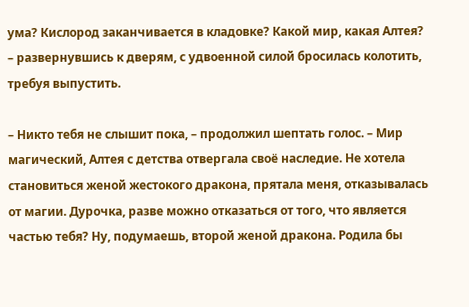ума? Кислород заканчивается в кладовке? Какой мир, какая Алтея? – развернувшись к дверям, с удвоенной силой бросилась колотить, требуя выпустить.

– Никто тебя не слышит пока, – продолжил шептать голос. – Мир магический, Алтея с детства отвергала своё наследие. Не хотела становиться женой жестокого дракона, прятала меня, отказывалась от магии. Дурочка, разве можно отказаться от того, что является частью тебя? Ну, подумаешь, второй женой дракона. Родила бы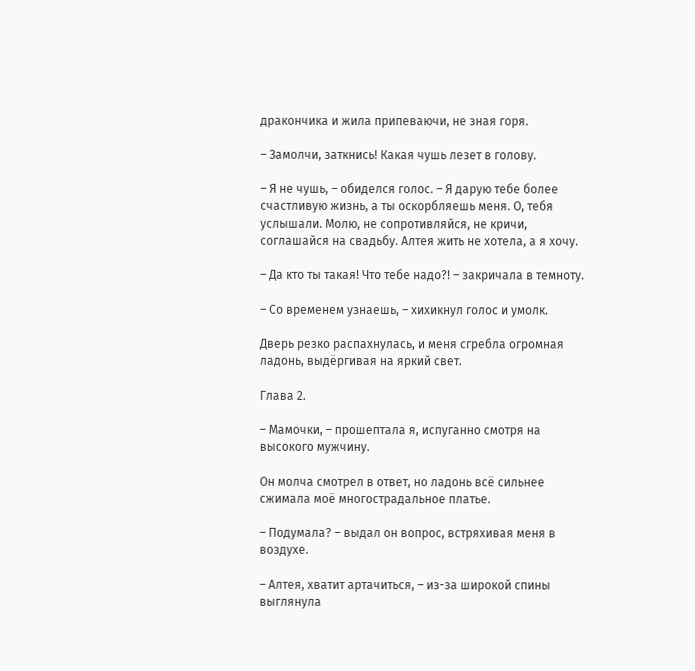дракончика и жила припеваючи, не зная горя.

– Замолчи, заткнись! Какая чушь лезет в голову.

– Я не чушь, – обиделся голос. – Я дарую тебе более счастливую жизнь, а ты оскорбляешь меня. О, тебя услышали. Молю, не сопротивляйся, не кричи, соглашайся на свадьбу. Алтея жить не хотела, а я хочу.

– Да кто ты такая! Что тебе надо?! – закричала в темноту.

– Со временем узнаешь, – хихикнул голос и умолк.

Дверь резко распахнулась, и меня сгребла огромная ладонь, выдёргивая на яркий свет.

Глава 2.

– Мамочки, – прошептала я, испуганно смотря на высокого мужчину.

Он молча смотрел в ответ, но ладонь всё сильнее сжимала моё многострадальное платье.

– Подумала? – выдал он вопрос, встряхивая меня в воздухе.

– Алтея, хватит артачиться, – из-за широкой спины выглянула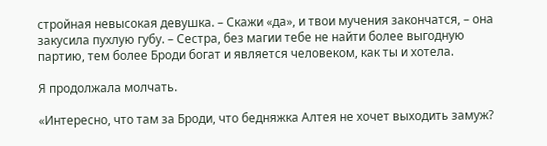стройная невысокая девушка. – Скажи «да», и твои мучения закончатся, – она закусила пухлую губу. – Сестра, без магии тебе не найти более выгодную партию, тем более Броди богат и является человеком, как ты и хотела.

Я продолжала молчать.

«Интересно, что там за Броди, что бедняжка Алтея не хочет выходить замуж?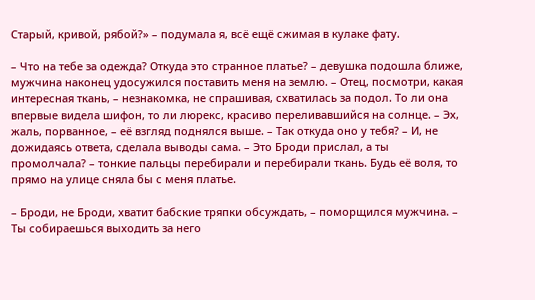Старый, кривой, рябой?» – подумала я, всё ещё сжимая в кулаке фату.

– Что на тебе за одежда? Откуда это странное платье? – девушка подошла ближе, мужчина наконец удосужился поставить меня на землю. – Отец, посмотри, какая интересная ткань, – незнакомка, не спрашивая, схватилась за подол. То ли она впервые видела шифон, то ли люрекс, красиво переливавшийся на солнце. – Эх, жаль, порванное, – её взгляд поднялся выше. – Так откуда оно у тебя? – И, не дожидаясь ответа, сделала выводы сама. – Это Броди прислал, а ты промолчала? – тонкие пальцы перебирали и перебирали ткань. Будь её воля, то прямо на улице сняла бы с меня платье.

– Броди, не Броди, хватит бабские тряпки обсуждать, – поморщился мужчина. – Ты собираешься выходить за него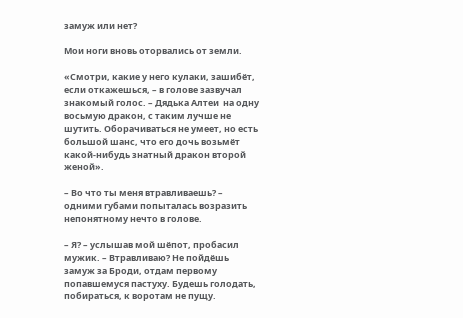замуж или нет?

Мои ноги вновь оторвались от земли.

«Смотри, какие у него кулаки, зашибёт, если откажешься, – в голове зазвучал знакомый голос. – Дядька Алтеи  на одну восьмую дракон, с таким лучше не шутить. Оборачиваться не умеет, но есть большой шанс, что его дочь возьмёт какой-нибудь знатный дракон второй женой».

– Во что ты меня втравливаешь? – одними губами попыталась возразить непонятному нечто в голове.

– Я? – услышав мой шёпот, пробасил мужик. – Втравливаю? Не пойдёшь замуж за Броди, отдам первому попавшемуся пастуху. Будешь голодать, побираться, к воротам не пущу.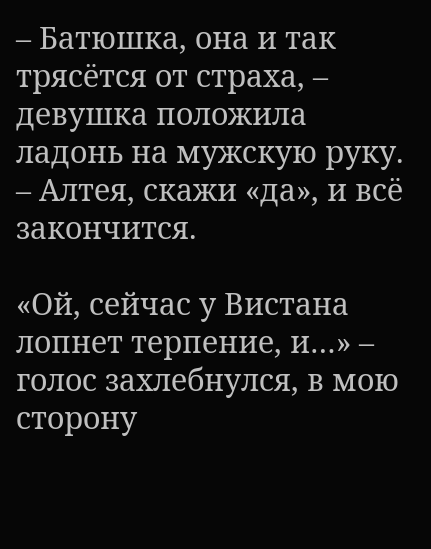– Батюшка, она и так трясётся от страха, – девушка положила ладонь на мужскую руку.  – Алтея, скажи «да», и всё закончится.

«Ой, сейчас у Вистана лопнет терпение, и…» – голос захлебнулся, в мою сторону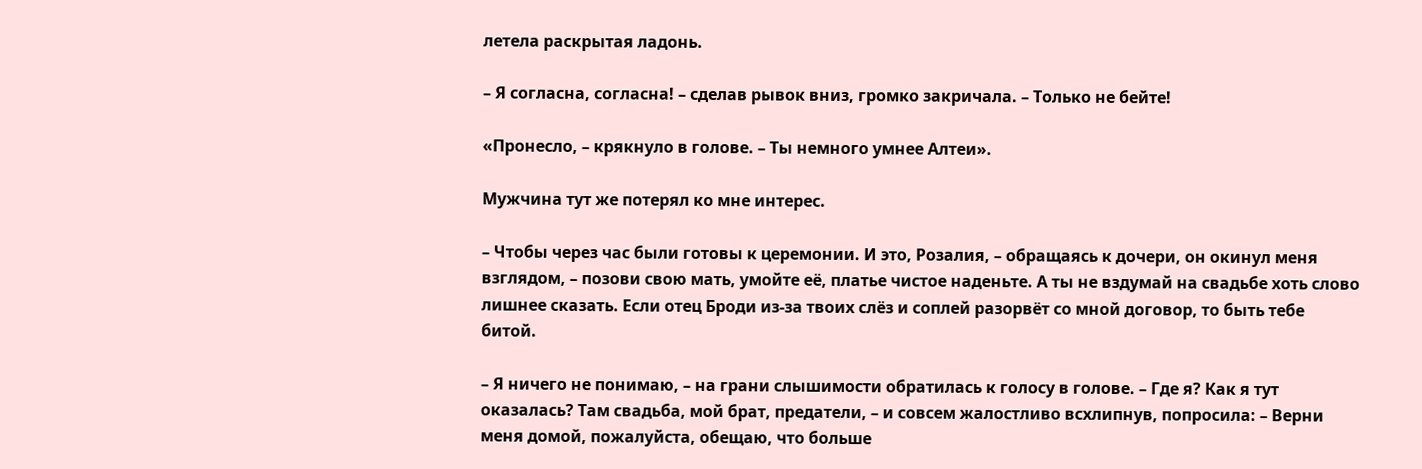летела раскрытая ладонь.

– Я согласна, согласна! – сделав рывок вниз, громко закричала. – Только не бейте!

«Пронесло, – крякнуло в голове. – Ты немного умнее Алтеи».

Мужчина тут же потерял ко мне интерес.

– Чтобы через час были готовы к церемонии. И это, Розалия, – обращаясь к дочери, он окинул меня взглядом, – позови свою мать, умойте её, платье чистое наденьте. А ты не вздумай на свадьбе хоть слово лишнее сказать. Если отец Броди из-за твоих слёз и соплей разорвёт со мной договор, то быть тебе битой.

– Я ничего не понимаю, – на грани слышимости обратилась к голосу в голове. – Где я? Как я тут оказалась? Там свадьба, мой брат, предатели, – и совсем жалостливо всхлипнув, попросила: – Верни меня домой, пожалуйста, обещаю, что больше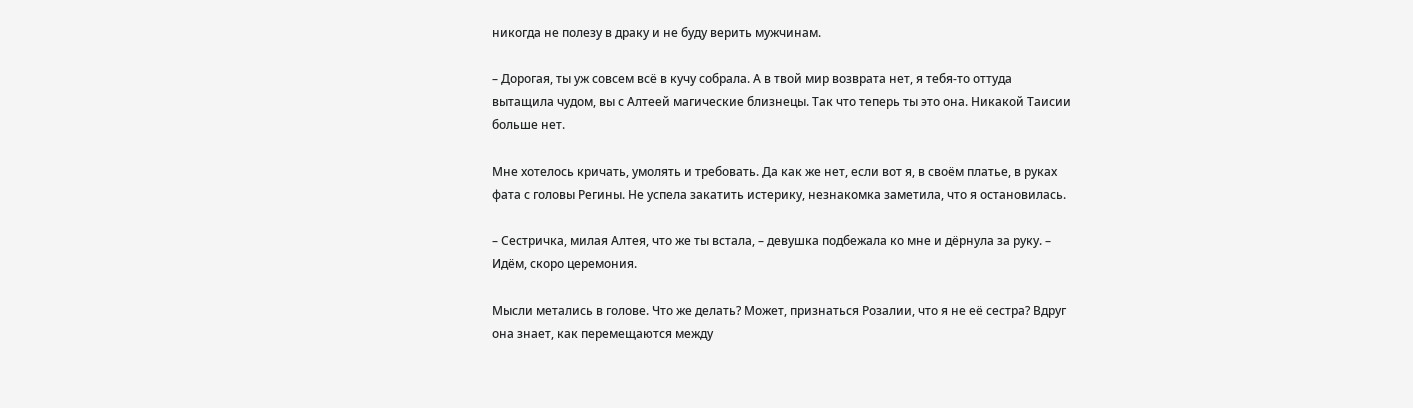никогда не полезу в драку и не буду верить мужчинам.

– Дорогая, ты уж совсем всё в кучу собрала. А в твой мир возврата нет, я тебя-то оттуда вытащила чудом, вы с Алтеей магические близнецы. Так что теперь ты это она. Никакой Таисии больше нет.

Мне хотелось кричать, умолять и требовать. Да как же нет, если вот я, в своём платье, в руках фата с головы Регины. Не успела закатить истерику, незнакомка заметила, что я остановилась.

– Сестричка, милая Алтея, что же ты встала, – девушка подбежала ко мне и дёрнула за руку. – Идём, скоро церемония.

Мысли метались в голове. Что же делать? Может, признаться Розалии, что я не её сестра? Вдруг она знает, как перемещаются между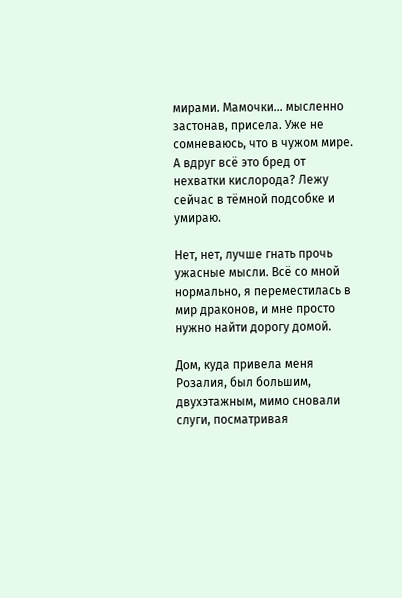мирами. Мамочки… мысленно застонав, присела. Уже не сомневаюсь, что в чужом мире. А вдруг всё это бред от нехватки кислорода? Лежу сейчас в тёмной подсобке и умираю.

Нет, нет, лучше гнать прочь ужасные мысли. Всё со мной нормально, я переместилась в мир драконов, и мне просто нужно найти дорогу домой.

Дом, куда привела меня Розалия, был большим, двухэтажным, мимо сновали слуги, посматривая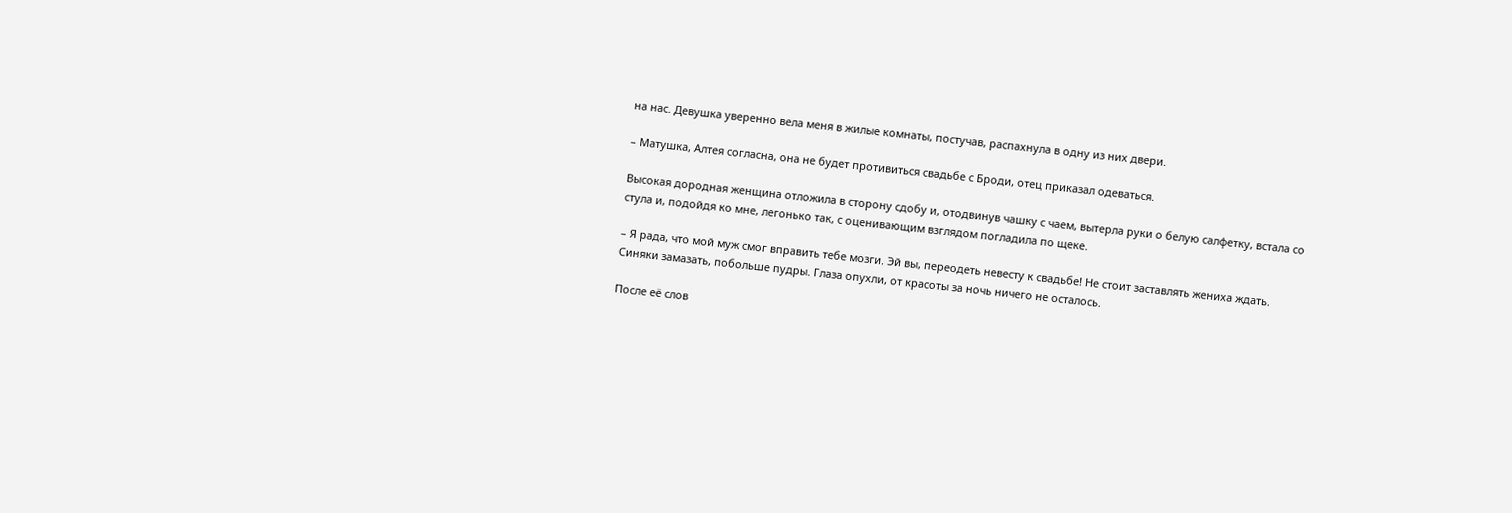на нас. Девушка уверенно вела меня в жилые комнаты, постучав, распахнула в одну из них двери.

– Матушка, Алтея согласна, она не будет противиться свадьбе с Броди, отец приказал одеваться.

Высокая дородная женщина отложила в сторону сдобу и, отодвинув чашку с чаем, вытерла руки о белую салфетку, встала со стула и, подойдя ко мне, легонько так, с оценивающим взглядом погладила по щеке.

– Я рада, что мой муж смог вправить тебе мозги. Эй вы, переодеть невесту к свадьбе! Не стоит заставлять жениха ждать. Синяки замазать, побольше пудры. Глаза опухли, от красоты за ночь ничего не осталось.

После её слов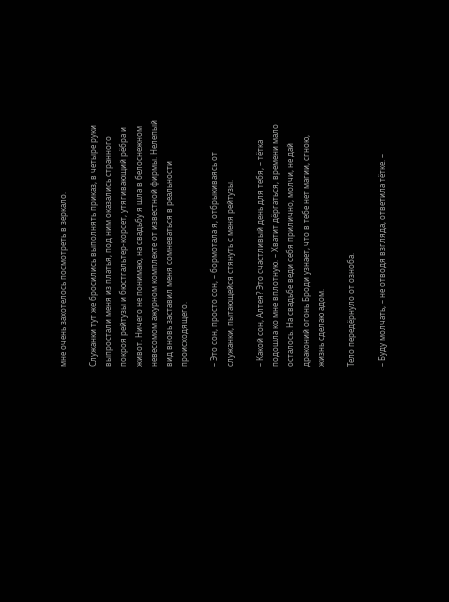мне очень захотелось посмотреть в зеркало.

Служанки тут же бросились выполнять приказ, в четыре руки выпростали меня из платья, под ним оказались странного покроя рейтузы и бюстгальтер-корсет, утягивающий рёбра и живот. Ничего не понимаю, на свадьбу я шла в белоснежном невесомом ажурном комплекте от известной фирмы. Нелепый вид вновь заставил меня сомневаться в реальности происходящего.

– Это сон, просто сон, – бормотала я, отбрыкиваясь от служанки, пытающейся стянуть с меня рейтузы.

– Какой сон, Алтея? Это счастливый день для тебя, – тётка подошла ко мне вплотную. – Хватит дёргаться, времени мало осталось. На свадьбе веди себя прилично, молчи, не дай драконий огонь Броди узнает, что в тебе нет магии, сгною, жизнь сделаю адом.

Тело передёрнуло от озноба.

– Буду молчать, – не отводя взгляда, ответила тётке. –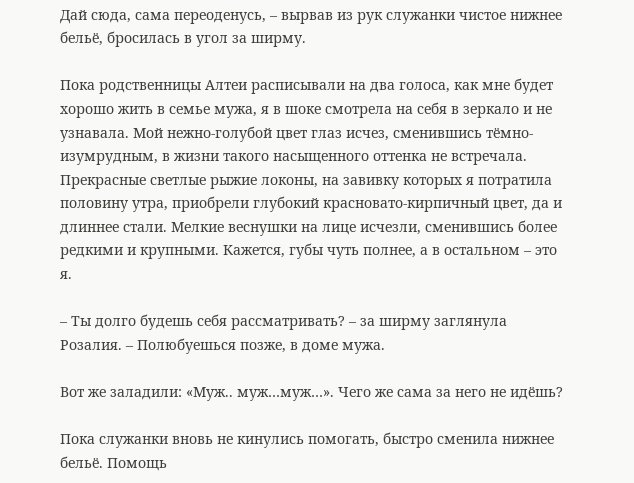Дай сюда, сама переоденусь, – вырвав из рук служанки чистое нижнее бельё, бросилась в угол за ширму.

Пока родственницы Алтеи расписывали на два голоса, как мне будет хорошо жить в семье мужа, я в шоке смотрела на себя в зеркало и не узнавала. Мой нежно-голубой цвет глаз исчез, сменившись тёмно-изумрудным, в жизни такого насыщенного оттенка не встречала. Прекрасные светлые рыжие локоны, на завивку которых я потратила половину утра, приобрели глубокий красновато-кирпичный цвет, да и длиннее стали. Мелкие веснушки на лице исчезли, сменившись более редкими и крупными. Кажется, губы чуть полнее, а в остальном – это я.

– Ты долго будешь себя рассматривать? – за ширму заглянула Розалия. – Полюбуешься позже, в доме мужа.

Вот же заладили: «Муж.. муж…муж…». Чего же сама за него не идёшь?

Пока служанки вновь не кинулись помогать, быстро сменила нижнее бельё. Помощь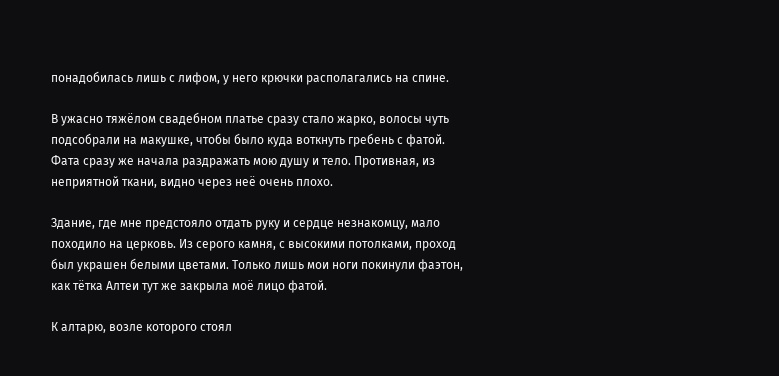понадобилась лишь с лифом, у него крючки располагались на спине.

В ужасно тяжёлом свадебном платье сразу стало жарко, волосы чуть подсобрали на макушке, чтобы было куда воткнуть гребень с фатой. Фата сразу же начала раздражать мою душу и тело. Противная, из неприятной ткани, видно через неё очень плохо.

Здание, где мне предстояло отдать руку и сердце незнакомцу, мало походило на церковь. Из серого камня, с высокими потолками, проход был украшен белыми цветами. Только лишь мои ноги покинули фаэтон, как тётка Алтеи тут же закрыла моё лицо фатой.

К алтарю, возле которого стоял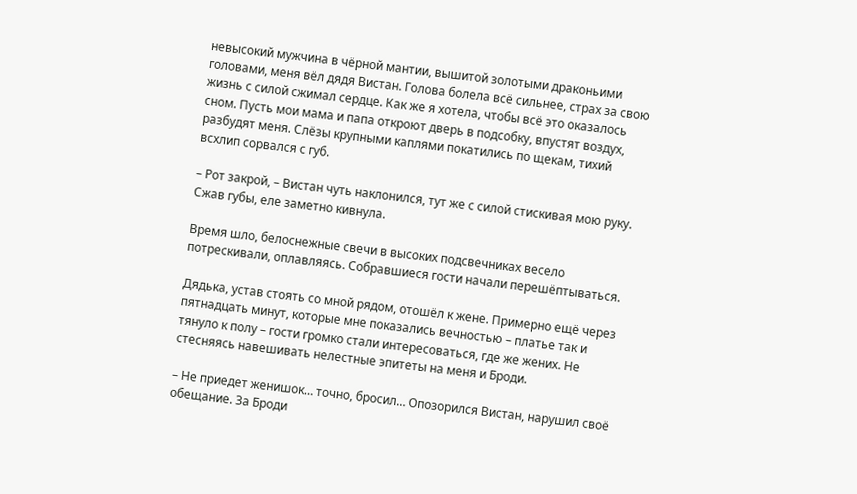невысокий мужчина в чёрной мантии, вышитой золотыми драконьими головами, меня вёл дядя Вистан. Голова болела всё сильнее, страх за свою жизнь с силой сжимал сердце. Как же я хотела, чтобы всё это оказалось сном. Пусть мои мама и папа откроют дверь в подсобку, впустят воздух, разбудят меня. Слёзы крупными каплями покатились по щекам, тихий всхлип сорвался с губ.

– Рот закрой, – Вистан чуть наклонился, тут же с силой стискивая мою руку. Сжав губы, еле заметно кивнула.

Время шло, белоснежные свечи в высоких подсвечниках весело потрескивали, оплавляясь. Собравшиеся гости начали перешёптываться.

Дядька, устав стоять со мной рядом, отошёл к жене. Примерно ещё через пятнадцать минут, которые мне показались вечностью – платье так и тянуло к полу – гости громко стали интересоваться, где же жених. Не стесняясь навешивать нелестные эпитеты на меня и Броди.

– Не приедет женишок… точно, бросил… Опозорился Вистан, нарушил своё обещание. За Броди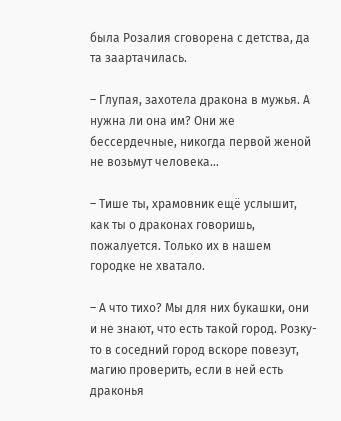была Розалия сговорена с детства, да та заартачилась.

– Глупая, захотела дракона в мужья. А нужна ли она им? Они же бессердечные, никогда первой женой не возьмут человека…

– Тише ты, храмовник ещё услышит, как ты о драконах говоришь, пожалуется. Только их в нашем городке не хватало.

– А что тихо? Мы для них букашки, они и не знают, что есть такой город. Розку-то в соседний город вскоре повезут, магию проверить, если в ней есть драконья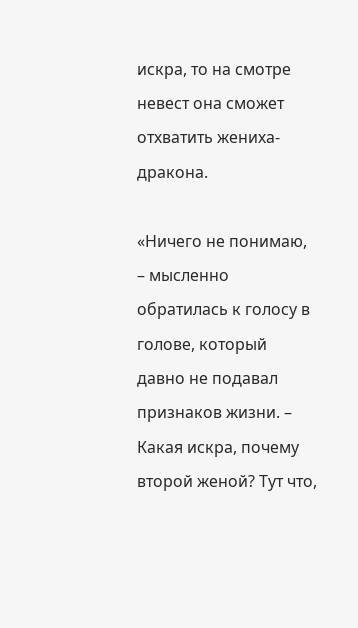искра, то на смотре невест она сможет отхватить жениха-дракона.

«Ничего не понимаю, – мысленно обратилась к голосу в голове, который давно не подавал признаков жизни. – Какая искра, почему второй женой? Тут что,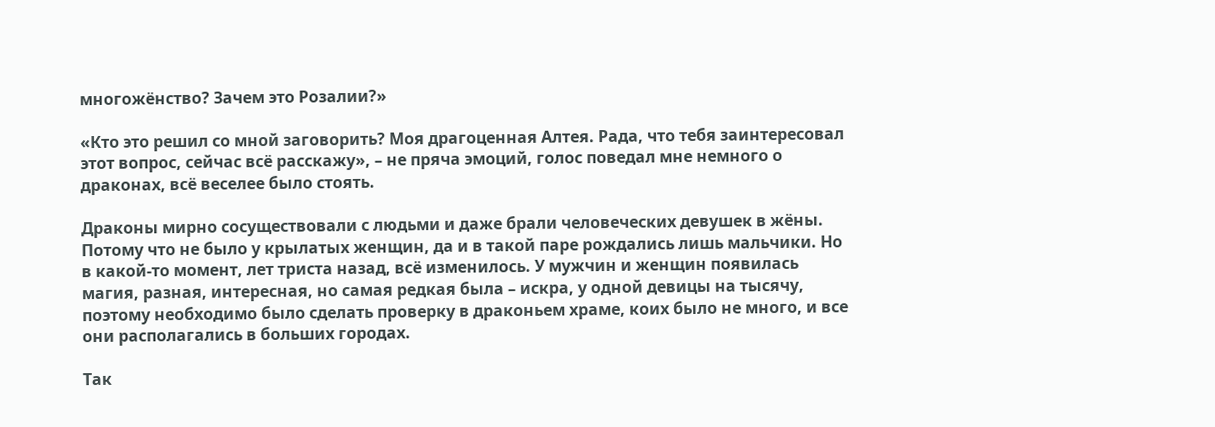многожёнство? Зачем это Розалии?»

«Кто это решил со мной заговорить? Моя драгоценная Алтея. Рада, что тебя заинтересовал этот вопрос, сейчас всё расскажу», – не пряча эмоций, голос поведал мне немного о драконах, всё веселее было стоять.

Драконы мирно сосуществовали с людьми и даже брали человеческих девушек в жёны. Потому что не было у крылатых женщин, да и в такой паре рождались лишь мальчики. Но в какой-то момент, лет триста назад, всё изменилось. У мужчин и женщин появилась магия, разная, интересная, но самая редкая была – искра, у одной девицы на тысячу, поэтому необходимо было сделать проверку в драконьем храме, коих было не много, и все они располагались в больших городах.

Так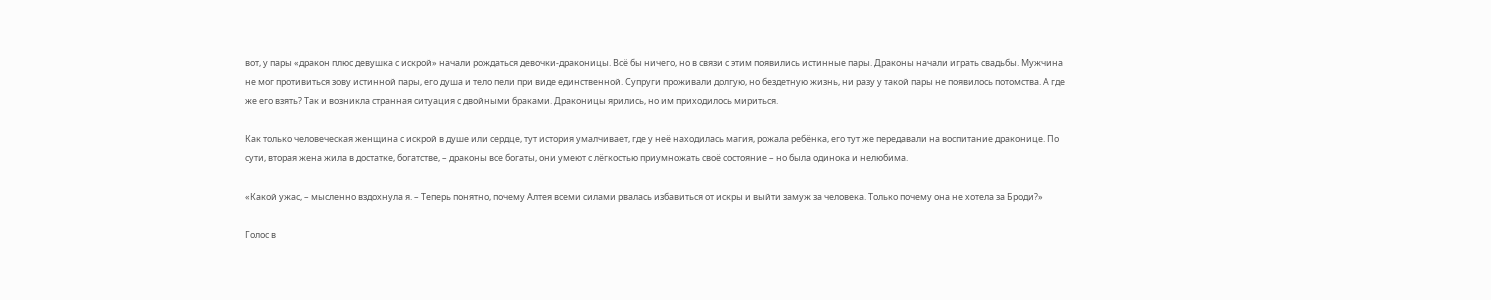вот, у пары «дракон плюс девушка с искрой» начали рождаться девочки-драконицы. Всё бы ничего, но в связи с этим появились истинные пары. Драконы начали играть свадьбы. Мужчина не мог противиться зову истинной пары, его душа и тело пели при виде единственной. Супруги проживали долгую, но бездетную жизнь, ни разу у такой пары не появилось потомства. А где же его взять? Так и возникла странная ситуация с двойными браками. Драконицы ярились, но им приходилось мириться.

Как только человеческая женщина с искрой в душе или сердце, тут история умалчивает, где у неё находилась магия, рожала ребёнка, его тут же передавали на воспитание драконице. По сути, вторая жена жила в достатке, богатстве, – драконы все богаты, они умеют с лёгкостью приумножать своё состояние – но была одинока и нелюбима.

«Какой ужас, – мысленно вздохнула я. – Теперь понятно, почему Алтея всеми силами рвалась избавиться от искры и выйти замуж за человека. Только почему она не хотела за Броди?»

Голос в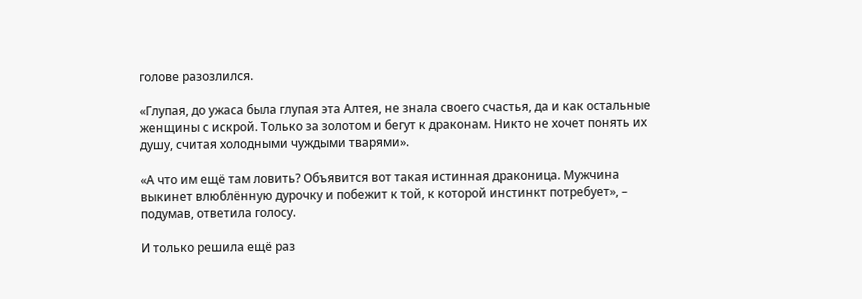голове разозлился.

«Глупая, до ужаса была глупая эта Алтея, не знала своего счастья, да и как остальные женщины с искрой. Только за золотом и бегут к драконам. Никто не хочет понять их душу, считая холодными чуждыми тварями».

«А что им ещё там ловить? Объявится вот такая истинная драконица. Мужчина выкинет влюблённую дурочку и побежит к той, к которой инстинкт потребует», – подумав, ответила голосу.

И только решила ещё раз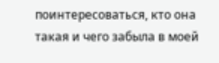поинтересоваться, кто она такая и чего забыла в моей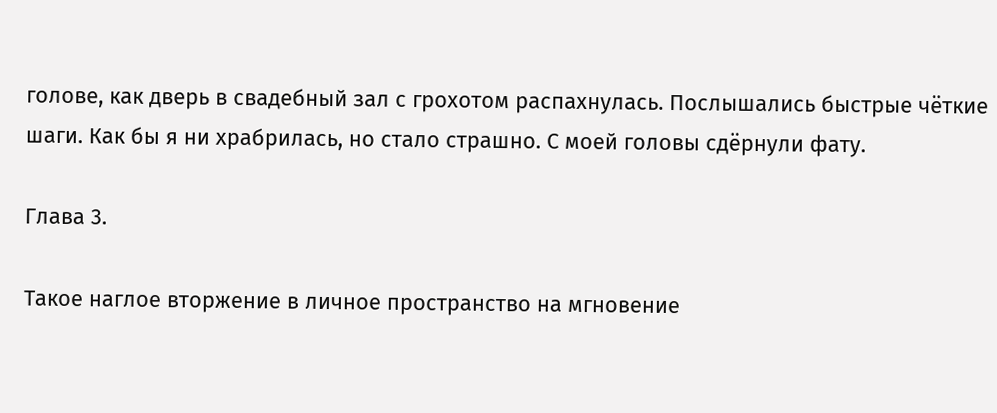голове, как дверь в свадебный зал с грохотом распахнулась. Послышались быстрые чёткие шаги. Как бы я ни храбрилась, но стало страшно. С моей головы сдёрнули фату.

Глава 3.

Такое наглое вторжение в личное пространство на мгновение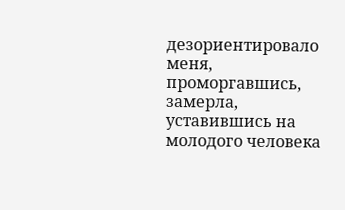дезориентировало меня, проморгавшись, замерла, уставившись на молодого человека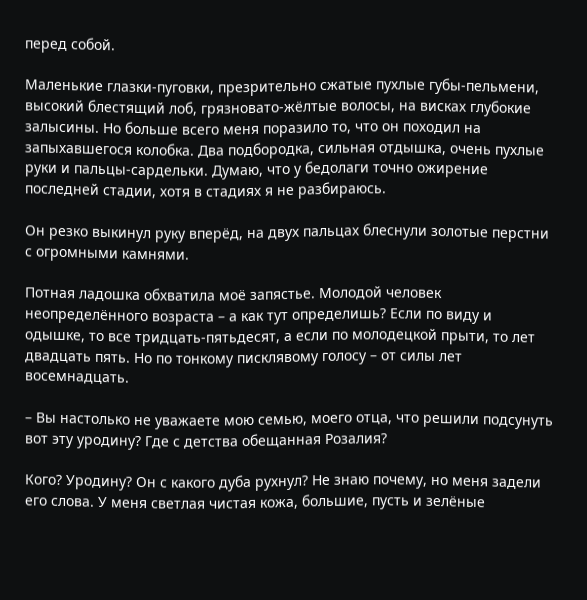перед собой.

Маленькие глазки-пуговки, презрительно сжатые пухлые губы-пельмени, высокий блестящий лоб, грязновато-жёлтые волосы, на висках глубокие залысины. Но больше всего меня поразило то, что он походил на запыхавшегося колобка. Два подбородка, сильная отдышка, очень пухлые руки и пальцы-сардельки. Думаю, что у бедолаги точно ожирение последней стадии, хотя в стадиях я не разбираюсь.

Он резко выкинул руку вперёд, на двух пальцах блеснули золотые перстни с огромными камнями.

Потная ладошка обхватила моё запястье. Молодой человек неопределённого возраста – а как тут определишь? Если по виду и одышке, то все тридцать-пятьдесят, а если по молодецкой прыти, то лет двадцать пять. Но по тонкому писклявому голосу – от силы лет восемнадцать.

– Вы настолько не уважаете мою семью, моего отца, что решили подсунуть вот эту уродину? Где с детства обещанная Розалия?

Кого? Уродину? Он с какого дуба рухнул? Не знаю почему, но меня задели его слова. У меня светлая чистая кожа, большие, пусть и зелёные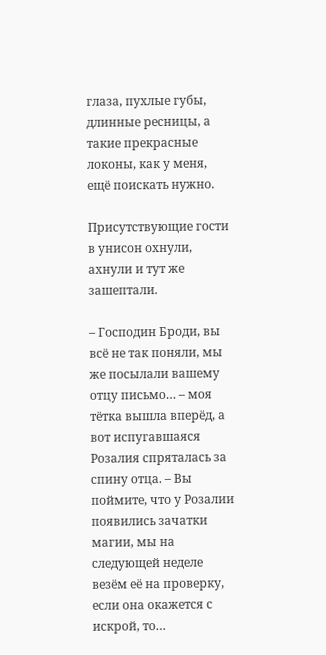глаза, пухлые губы, длинные ресницы, а такие прекрасные локоны, как у меня, ещё поискать нужно.

Присутствующие гости в унисон охнули, ахнули и тут же зашептали.

– Господин Броди, вы всё не так поняли, мы же посылали вашему отцу письмо… – моя тётка вышла вперёд, а вот испугавшаяся Розалия спряталась за спину отца. – Вы поймите, что у Розалии появились зачатки магии, мы на следующей неделе везём её на проверку, если она окажется с искрой, то…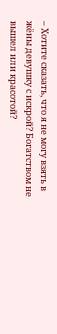– Хотите сказать, что я не могу взять в жёны девушку с искрой? Богатством не вышел или красотой?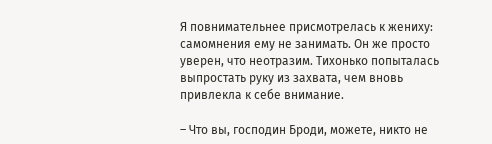Я повнимательнее присмотрелась к жениху: самомнения ему не занимать. Он же просто уверен, что неотразим. Тихонько попыталась выпростать руку из захвата, чем вновь привлекла к себе внимание.

– Что вы, господин Броди, можете, никто не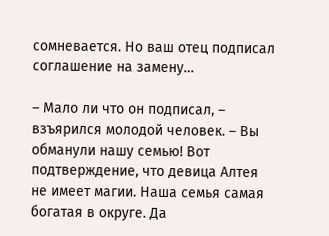сомневается. Но ваш отец подписал соглашение на замену…

– Мало ли что он подписал, – взъярился молодой человек. – Вы обманули нашу семью! Вот подтверждение, что девица Алтея не имеет магии. Наша семья самая богатая в округе. Да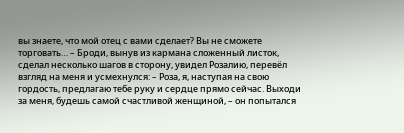вы знаете, что мой отец с вами сделает? Вы не сможете торговать… – Броди, вынув из кармана сложенный листок, сделал несколько шагов в сторону, увидел Розалию, перевёл взгляд на меня и усмехнулся: – Роза, я, наступая на свою гордость, предлагаю тебе руку и сердце прямо сейчас. Выходи за меня, будешь самой счастливой женщиной, – он попытался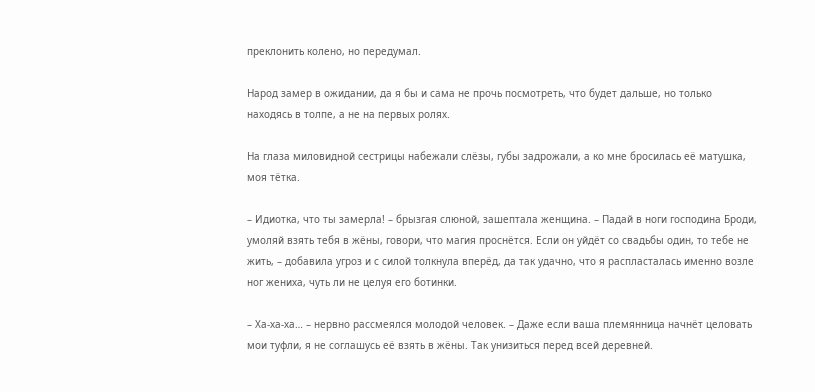преклонить колено, но передумал.

Народ замер в ожидании, да я бы и сама не прочь посмотреть, что будет дальше, но только находясь в толпе, а не на первых ролях.

На глаза миловидной сестрицы набежали слёзы, губы задрожали, а ко мне бросилась её матушка, моя тётка.

– Идиотка, что ты замерла! – брызгая слюной, зашептала женщина. – Падай в ноги господина Броди, умоляй взять тебя в жёны, говори, что магия проснётся. Если он уйдёт со свадьбы один, то тебе не жить, – добавила угроз и с силой толкнула вперёд, да так удачно, что я распласталась именно возле ног жениха, чуть ли не целуя его ботинки.

– Ха-ха-ха… – нервно рассмеялся молодой человек. – Даже если ваша племянница начнёт целовать мои туфли, я не соглашусь её взять в жёны. Так унизиться перед всей деревней.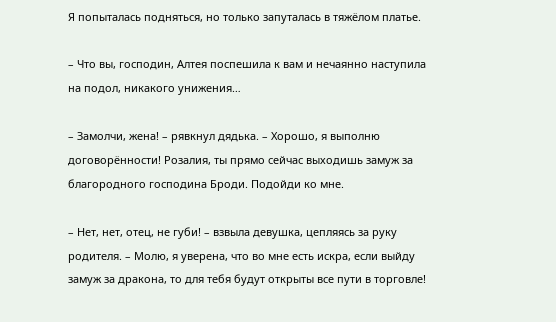Я попыталась подняться, но только запуталась в тяжёлом платье.

– Что вы, господин, Алтея поспешила к вам и нечаянно наступила на подол, никакого унижения…

– Замолчи, жена! – рявкнул дядька. – Хорошо, я выполню договорённости! Розалия, ты прямо сейчас выходишь замуж за благородного господина Броди. Подойди ко мне.

– Нет, нет, отец, не губи! – взвыла девушка, цепляясь за руку родителя. – Молю, я уверена, что во мне есть искра, если выйду замуж за дракона, то для тебя будут открыты все пути в торговле!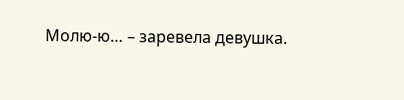Молю-ю… – заревела девушка.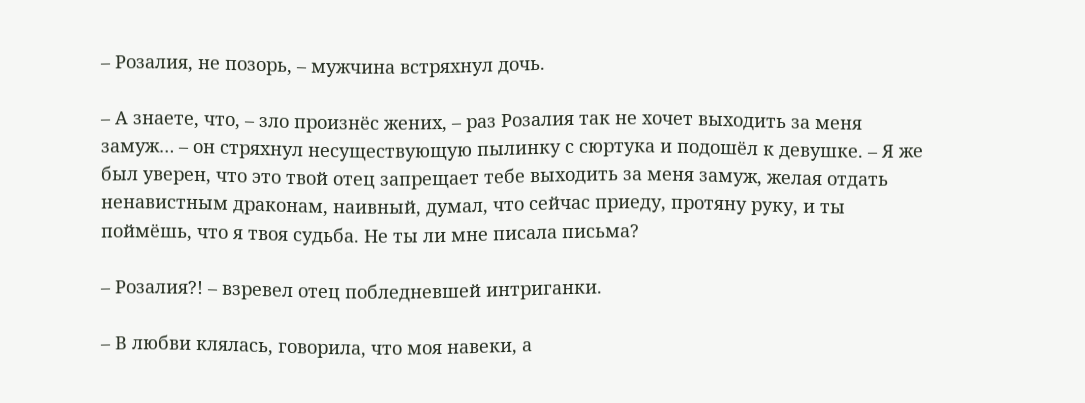– Розалия, не позорь, – мужчина встряхнул дочь.

– А знаете, что, – зло произнёс жених, – раз Розалия так не хочет выходить за меня замуж… – он стряхнул несуществующую пылинку с сюртука и подошёл к девушке. – Я же был уверен, что это твой отец запрещает тебе выходить за меня замуж, желая отдать ненавистным драконам, наивный, думал, что сейчас приеду, протяну руку, и ты поймёшь, что я твоя судьба. Не ты ли мне писала письма?

– Розалия?! – взревел отец побледневшей интриганки.

– В любви клялась, говорила, что моя навеки, а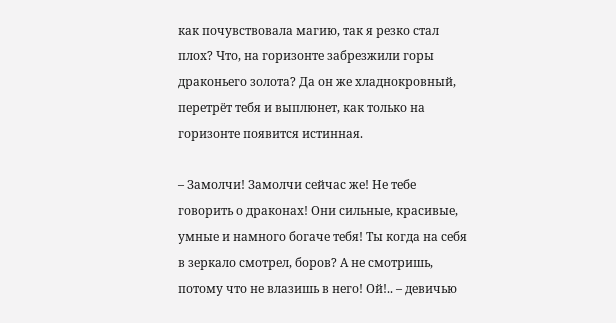как почувствовала магию, так я резко стал плох? Что, на горизонте забрезжили горы драконьего золота? Да он же хладнокровный, перетрёт тебя и выплюнет, как только на горизонте появится истинная.

– Замолчи! Замолчи сейчас же! Не тебе говорить о драконах! Они сильные, красивые, умные и намного богаче тебя! Ты когда на себя в зеркало смотрел, боров? А не смотришь, потому что не влазишь в него! Ой!.. – девичью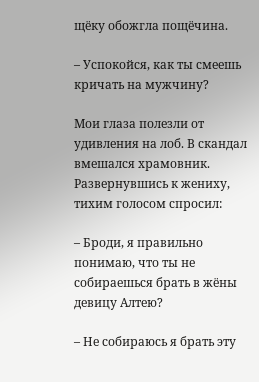щёку обожгла пощёчина.

– Успокойся, как ты смеешь кричать на мужчину?

Мои глаза полезли от удивления на лоб. В скандал вмешался храмовник. Развернувшись к жениху, тихим голосом спросил:

– Броди, я правильно понимаю, что ты не собираешься брать в жёны девицу Алтею?

– Не собираюсь я брать эту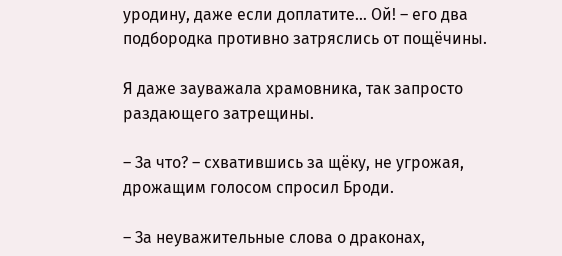уродину, даже если доплатите… Ой! – его два подбородка противно затряслись от пощёчины.

Я даже зауважала храмовника, так запросто раздающего затрещины.

– За что? – схватившись за щёку, не угрожая, дрожащим голосом спросил Броди.

– За неуважительные слова о драконах,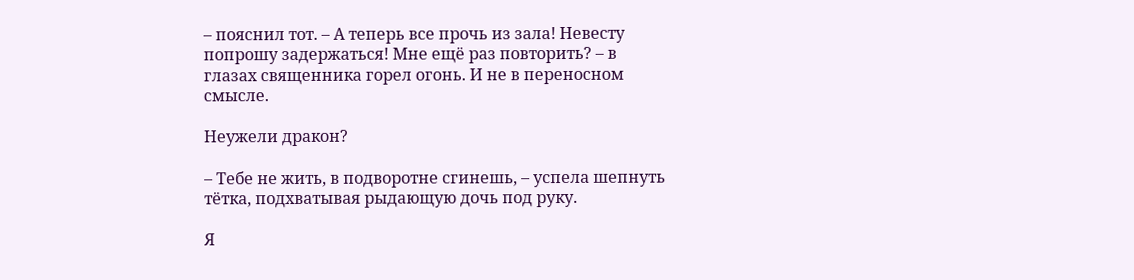– пояснил тот. – А теперь все прочь из зала! Невесту попрошу задержаться! Мне ещё раз повторить? – в глазах священника горел огонь. И не в переносном смысле.

Неужели дракон?

– Тебе не жить, в подворотне сгинешь, – успела шепнуть тётка, подхватывая рыдающую дочь под руку.

Я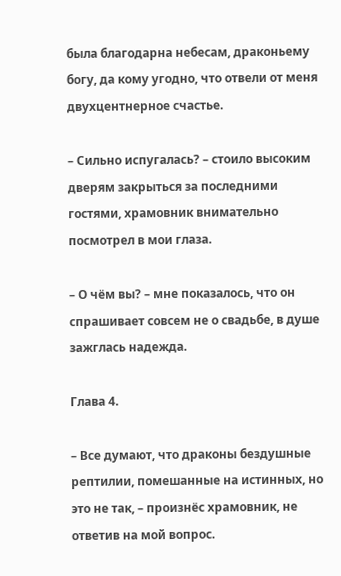была благодарна небесам, драконьему богу, да кому угодно, что отвели от меня двухцентнерное счастье.

– Сильно испугалась? – стоило высоким дверям закрыться за последними гостями, храмовник внимательно посмотрел в мои глаза.

– О чём вы? – мне показалось, что он спрашивает совсем не о свадьбе, в душе зажглась надежда.

Глава 4.

– Все думают, что драконы бездушные рептилии, помешанные на истинных, но это не так, – произнёс храмовник, не ответив на мой вопрос.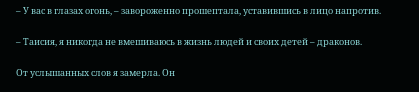– У вас в глазах огонь, – завороженно прошептала, уставившись в лицо напротив.

– Таисия, я никогда не вмешиваюсь в жизнь людей и своих детей – драконов.

От услышанных слов я замерла. Он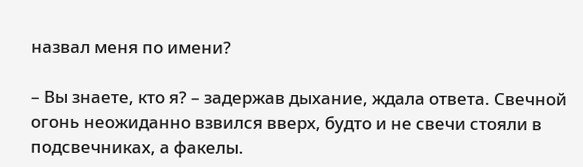назвал меня по имени?

– Вы знаете, кто я? – задержав дыхание, ждала ответа. Свечной огонь неожиданно взвился вверх, будто и не свечи стояли в подсвечниках, а факелы.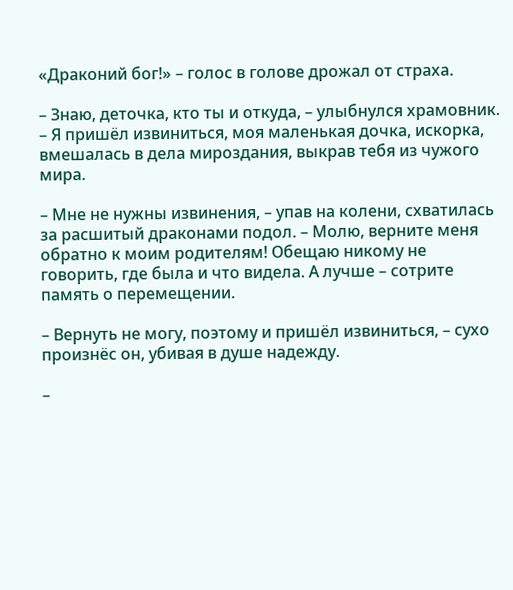«Драконий бог!» – голос в голове дрожал от страха.

– Знаю, деточка, кто ты и откуда, – улыбнулся храмовник. – Я пришёл извиниться, моя маленькая дочка, искорка, вмешалась в дела мироздания, выкрав тебя из чужого мира.

– Мне не нужны извинения, – упав на колени, схватилась за расшитый драконами подол. – Молю, верните меня обратно к моим родителям! Обещаю никому не говорить, где была и что видела. А лучше – сотрите память о перемещении.

– Вернуть не могу, поэтому и пришёл извиниться, – сухо произнёс он, убивая в душе надежду.

–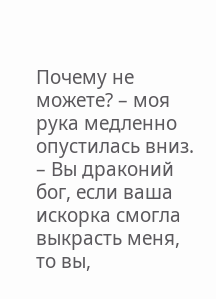Почему не можете? – моя рука медленно опустилась вниз. – Вы драконий бог, если ваша искорка смогла выкрасть меня, то вы,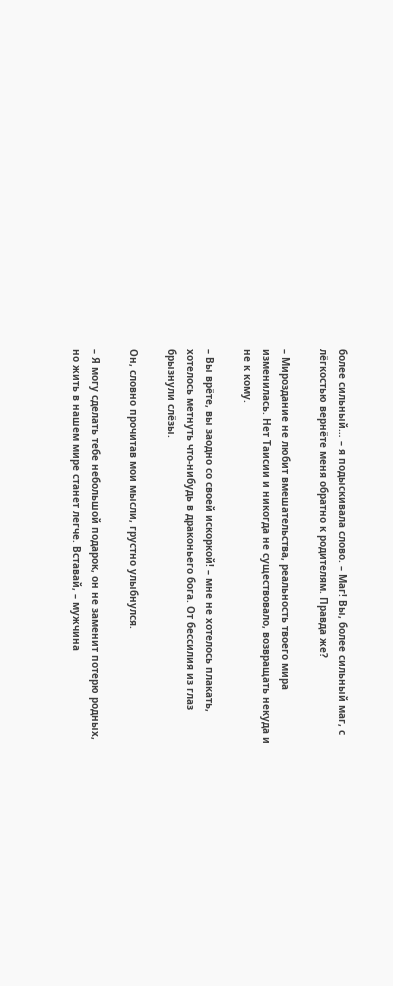более сильный… – я подыскивала слово. – Маг! Вы, более сильный маг, с лёгкостью вернёте меня обратно к родителям. Правда же?

– Мироздание не любит вмешательства, реальность твоего мира изменилась. Нет Таисии и никогда не существовало, возвращать некуда и не к кому.

– Вы врёте, вы заодно со своей искоркой! – мне не хотелось плакать, хотелось метнуть что-нибудь в драконьего бога. От бессилия из глаз брызнули слёзы.

Он, словно прочитав мои мысли, грустно улыбнулся.

– Я могу сделать тебе небольшой подарок, он не заменит потерю родных, но жить в нашем мире станет легче. Вставай, – мужчина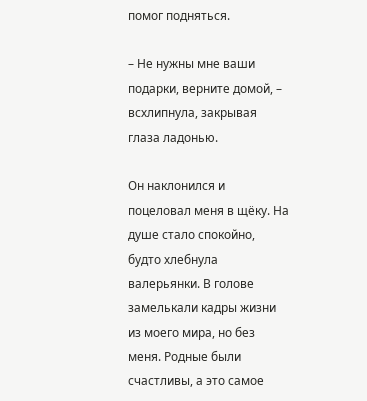помог подняться.

– Не нужны мне ваши подарки, верните домой, – всхлипнула, закрывая глаза ладонью.

Он наклонился и поцеловал меня в щёку. На душе стало спокойно, будто хлебнула валерьянки. В голове замелькали кадры жизни из моего мира, но без меня. Родные были счастливы, а это самое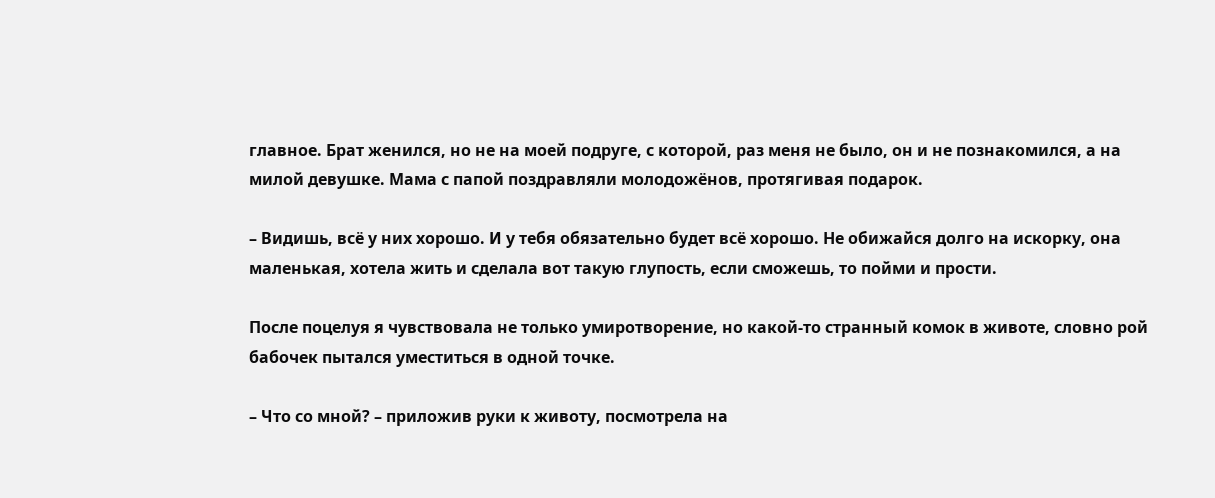главное. Брат женился, но не на моей подруге, с которой, раз меня не было, он и не познакомился, а на милой девушке. Мама с папой поздравляли молодожёнов, протягивая подарок.

– Видишь, всё у них хорошо. И у тебя обязательно будет всё хорошо. Не обижайся долго на искорку, она маленькая, хотела жить и сделала вот такую глупость, если сможешь, то пойми и прости.

После поцелуя я чувствовала не только умиротворение, но какой-то странный комок в животе, словно рой бабочек пытался уместиться в одной точке.

– Что со мной? – приложив руки к животу, посмотрела на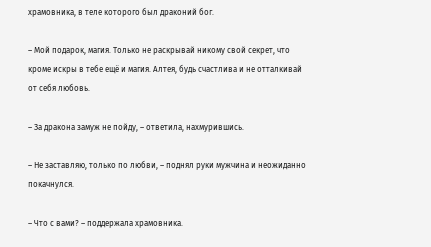храмовника, в теле которого был драконий бог.

– Мой подарок, магия. Только не раскрывай никому свой секрет, что кроме искры в тебе ещё и магия. Алтея, будь счастлива и не отталкивай от себя любовь.

– За дракона замуж не пойду, – ответила, нахмурившись.

– Не заставляю, только по любви, – поднял руки мужчина и неожиданно покачнулся.

– Что с вами? – поддержала храмовника.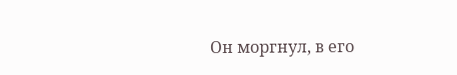Он моргнул, в его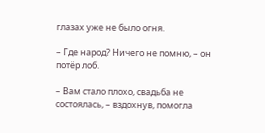глазах уже не было огня.

– Где народ? Ничего не помню, – он потёр лоб.

– Вам стало плохо, свадьба не состоялась, – вздохнув, помогла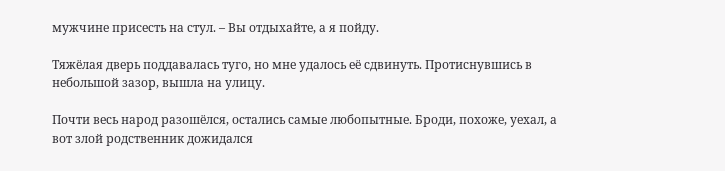мужчине присесть на стул. – Вы отдыхайте, а я пойду.

Тяжёлая дверь поддавалась туго, но мне удалось её сдвинуть. Протиснувшись в небольшой зазор, вышла на улицу.

Почти весь народ разошёлся, остались самые любопытные. Броди, похоже, уехал, а вот злой родственник дожидался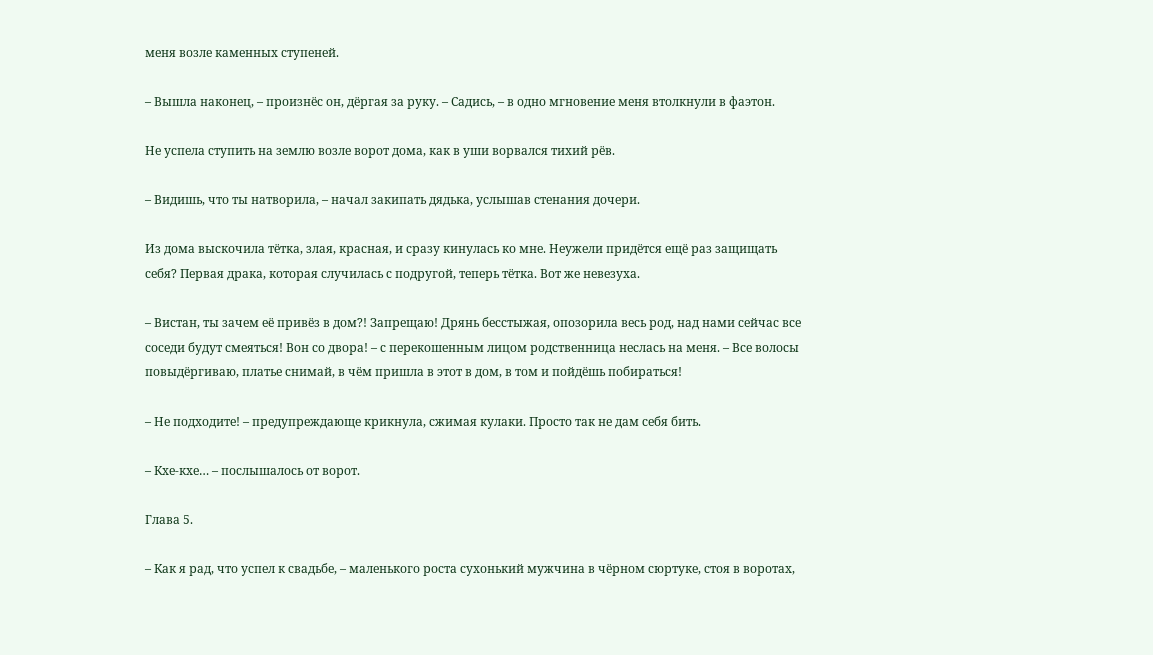меня возле каменных ступеней.

– Вышла наконец, – произнёс он, дёргая за руку. – Садись, – в одно мгновение меня втолкнули в фаэтон.

Не успела ступить на землю возле ворот дома, как в уши ворвался тихий рёв.

– Видишь, что ты натворила, – начал закипать дядька, услышав стенания дочери.

Из дома выскочила тётка, злая, красная, и сразу кинулась ко мне. Неужели придётся ещё раз защищать себя? Первая драка, которая случилась с подругой, теперь тётка. Вот же невезуха.

– Вистан, ты зачем её привёз в дом?! Запрещаю! Дрянь бесстыжая, опозорила весь род, над нами сейчас все соседи будут смеяться! Вон со двора! – с перекошенным лицом родственница неслась на меня. – Все волосы повыдёргиваю, платье снимай, в чём пришла в этот в дом, в том и пойдёшь побираться!

– Не подходите! – предупреждающе крикнула, сжимая кулаки. Просто так не дам себя бить.

– Кхе-кхе… – послышалось от ворот.

Глава 5.

– Как я рад, что успел к свадьбе, – маленького роста сухонький мужчина в чёрном сюртуке, стоя в воротах,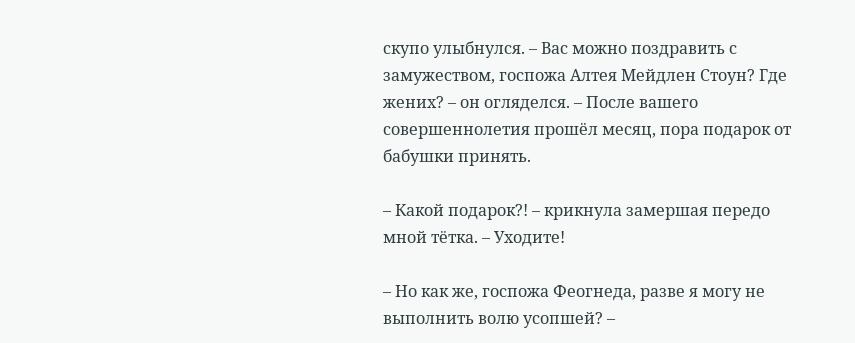скупо улыбнулся. – Вас можно поздравить с замужеством, госпожа Алтея Мейдлен Стоун? Где жених? – он огляделся. – После вашего совершеннолетия прошёл месяц, пора подарок от бабушки принять.

– Какой подарок?! – крикнула замершая передо мной тётка. – Уходите!

– Но как же, госпожа Феогнеда, разве я могу не выполнить волю усопшей? –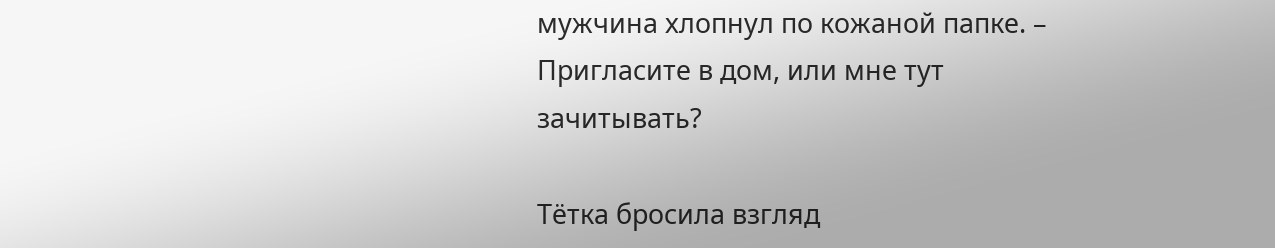мужчина хлопнул по кожаной папке. – Пригласите в дом, или мне тут зачитывать?

Тётка бросила взгляд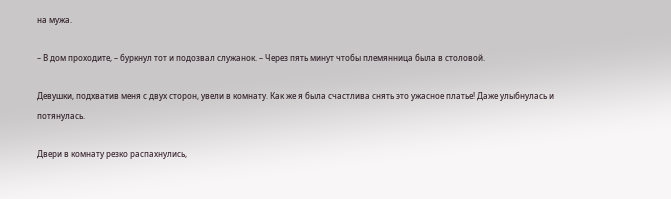на мужа.

– В дом проходите, – буркнул тот и подозвал служанок. – Через пять минут чтобы племянница была в столовой.

Девушки, подхватив меня с двух сторон, увели в комнату. Как же я была счастлива снять это ужасное платье! Даже улыбнулась и потянулась.

Двери в комнату резко распахнулись,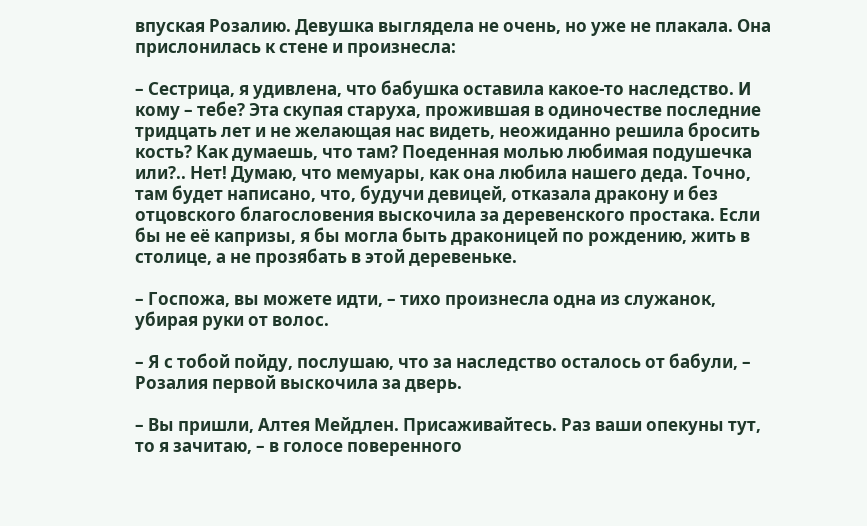впуская Розалию. Девушка выглядела не очень, но уже не плакала. Она прислонилась к стене и произнесла:

– Сестрица, я удивлена, что бабушка оставила какое-то наследство. И кому – тебе? Эта скупая старуха, прожившая в одиночестве последние тридцать лет и не желающая нас видеть, неожиданно решила бросить кость? Как думаешь, что там? Поеденная молью любимая подушечка или?.. Нет! Думаю, что мемуары, как она любила нашего деда. Точно, там будет написано, что, будучи девицей, отказала дракону и без отцовского благословения выскочила за деревенского простака. Если бы не её капризы, я бы могла быть драконицей по рождению, жить в столице, а не прозябать в этой деревеньке.

– Госпожа, вы можете идти, – тихо произнесла одна из служанок, убирая руки от волос.

– Я с тобой пойду, послушаю, что за наследство осталось от бабули, – Розалия первой выскочила за дверь.

– Вы пришли, Алтея Мейдлен. Присаживайтесь. Раз ваши опекуны тут, то я зачитаю, – в голосе поверенного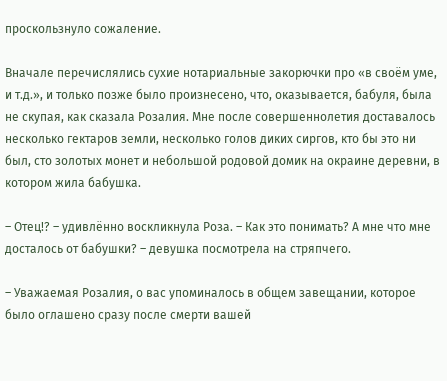проскользнуло сожаление.

Вначале перечислялись сухие нотариальные закорючки про «в своём уме, и т.д.», и только позже было произнесено, что, оказывается, бабуля, была не скупая, как сказала Розалия. Мне после совершеннолетия доставалось несколько гектаров земли, несколько голов диких сиргов, кто бы это ни был, сто золотых монет и небольшой родовой домик на окраине деревни, в котором жила бабушка.

– Отец!? – удивлённо воскликнула Роза. – Как это понимать? А мне что мне досталось от бабушки? – девушка посмотрела на стряпчего.

– Уважаемая Розалия, о вас упоминалось в общем завещании, которое было оглашено сразу после смерти вашей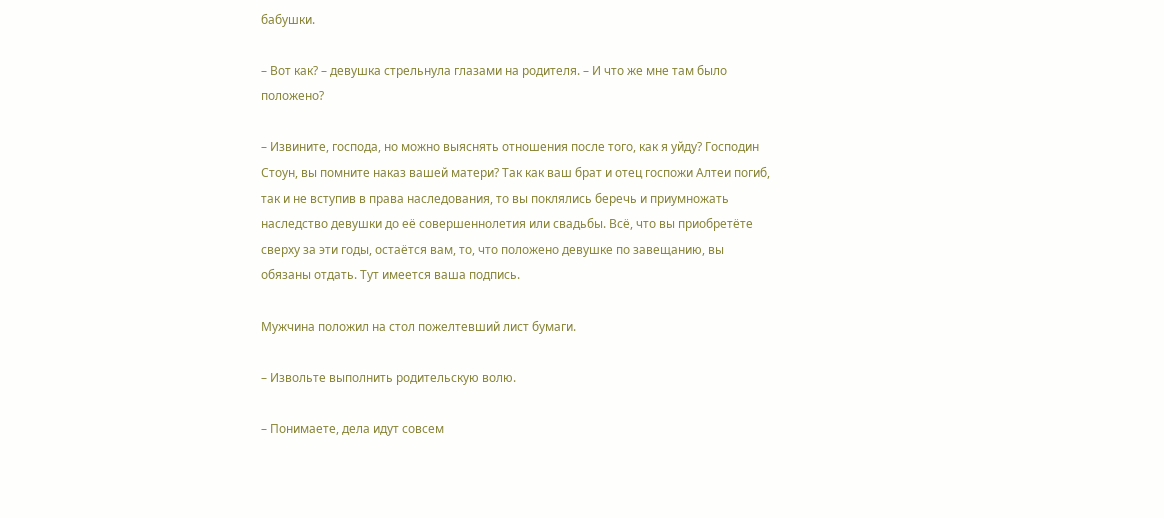бабушки.

– Вот как? – девушка стрельнула глазами на родителя. – И что же мне там было положено?

– Извините, господа, но можно выяснять отношения после того, как я уйду? Господин Стоун, вы помните наказ вашей матери? Так как ваш брат и отец госпожи Алтеи погиб, так и не вступив в права наследования, то вы поклялись беречь и приумножать наследство девушки до её совершеннолетия или свадьбы. Всё, что вы приобретёте сверху за эти годы, остаётся вам, то, что положено девушке по завещанию, вы обязаны отдать. Тут имеется ваша подпись.

Мужчина положил на стол пожелтевший лист бумаги.

– Извольте выполнить родительскую волю.

– Понимаете, дела идут совсем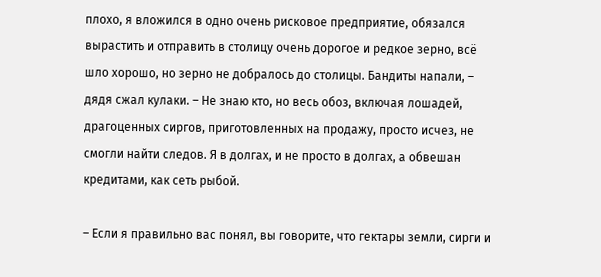плохо, я вложился в одно очень рисковое предприятие, обязался вырастить и отправить в столицу очень дорогое и редкое зерно, всё шло хорошо, но зерно не добралось до столицы. Бандиты напали, – дядя сжал кулаки. – Не знаю кто, но весь обоз, включая лошадей, драгоценных сиргов, приготовленных на продажу, просто исчез, не смогли найти следов. Я в долгах, и не просто в долгах, а обвешан кредитами, как сеть рыбой.

– Если я правильно вас понял, вы говорите, что гектары земли, сирги и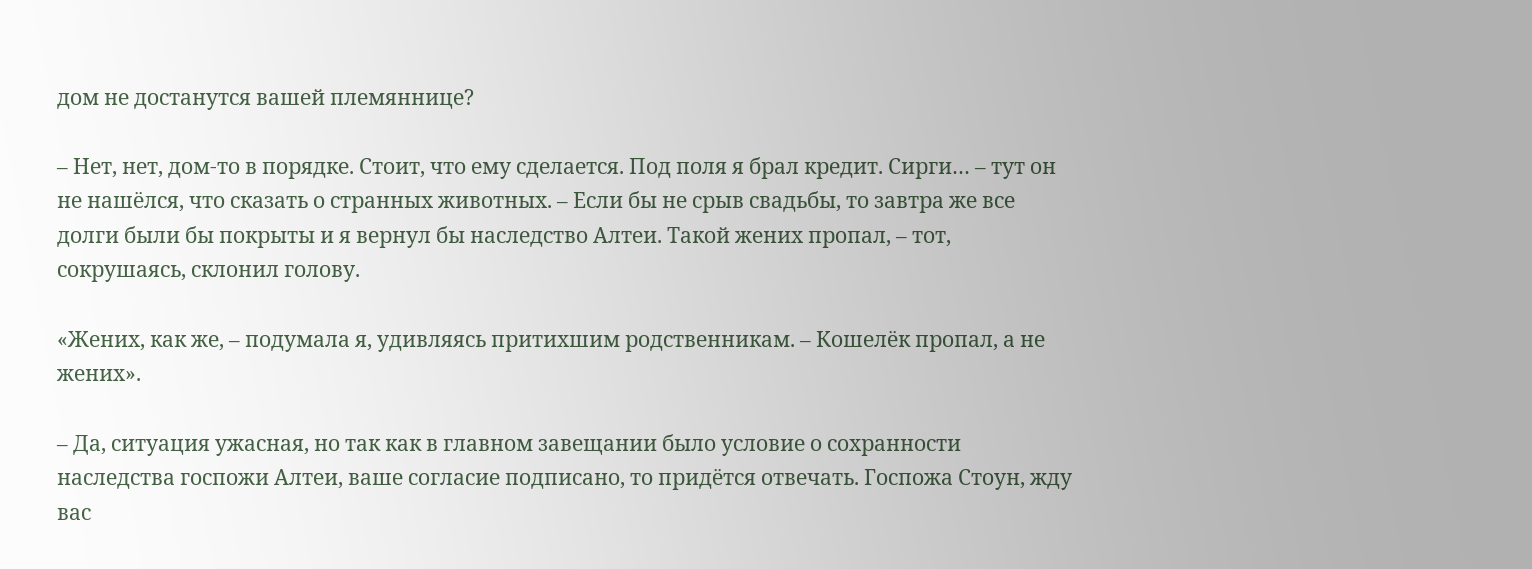дом не достанутся вашей племяннице?

– Нет, нет, дом-то в порядке. Стоит, что ему сделается. Под поля я брал кредит. Сирги… – тут он не нашёлся, что сказать о странных животных. – Если бы не срыв свадьбы, то завтра же все долги были бы покрыты и я вернул бы наследство Алтеи. Такой жених пропал, – тот, сокрушаясь, склонил голову.

«Жених, как же, – подумала я, удивляясь притихшим родственникам. – Кошелёк пропал, а не жених».

– Да, ситуация ужасная, но так как в главном завещании было условие о сохранности наследства госпожи Алтеи, ваше согласие подписано, то придётся отвечать. Госпожа Стоун, жду вас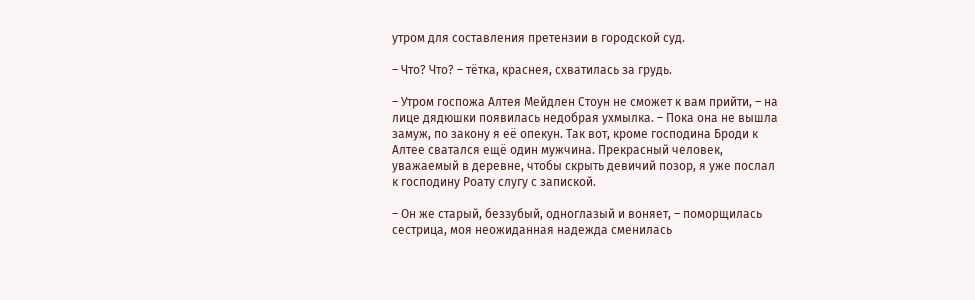утром для составления претензии в городской суд.

– Что? Что? – тётка, краснея, схватилась за грудь.

– Утром госпожа Алтея Мейдлен Стоун не сможет к вам прийти, – на лице дядюшки появилась недобрая ухмылка. – Пока она не вышла замуж, по закону я её опекун. Так вот, кроме господина Броди к Алтее сватался ещё один мужчина. Прекрасный человек, уважаемый в деревне, чтобы скрыть девичий позор, я уже послал к господину Роату слугу с запиской.

– Он же старый, беззубый, одноглазый и воняет, – поморщилась сестрица, моя неожиданная надежда сменилась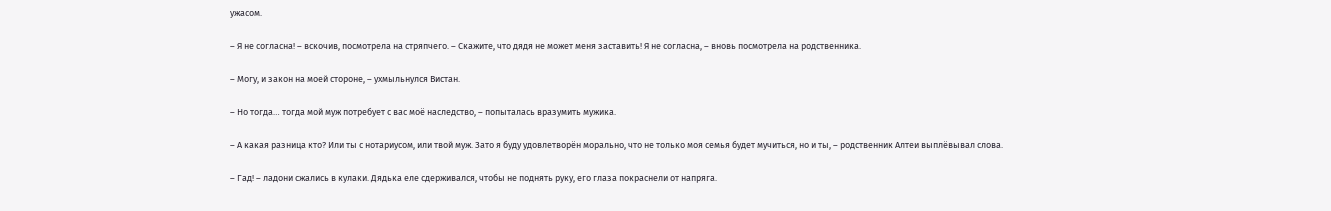ужасом.

– Я не согласна! – вскочив, посмотрела на стряпчего. – Скажите, что дядя не может меня заставить! Я не согласна, – вновь посмотрела на родственника.

– Могу, и закон на моей стороне, – ухмыльнулся Вистан.

– Но тогда… тогда мой муж потребует с вас моё наследство, – попыталась вразумить мужика.

– А какая разница кто? Или ты с нотариусом, или твой муж. Зато я буду удовлетворён морально, что не только моя семья будет мучиться, но и ты, – родственник Алтеи выплёвывал слова.

– Гад! – ладони сжались в кулаки. Дядька еле сдерживался, чтобы не поднять руку, его глаза покраснели от напряга.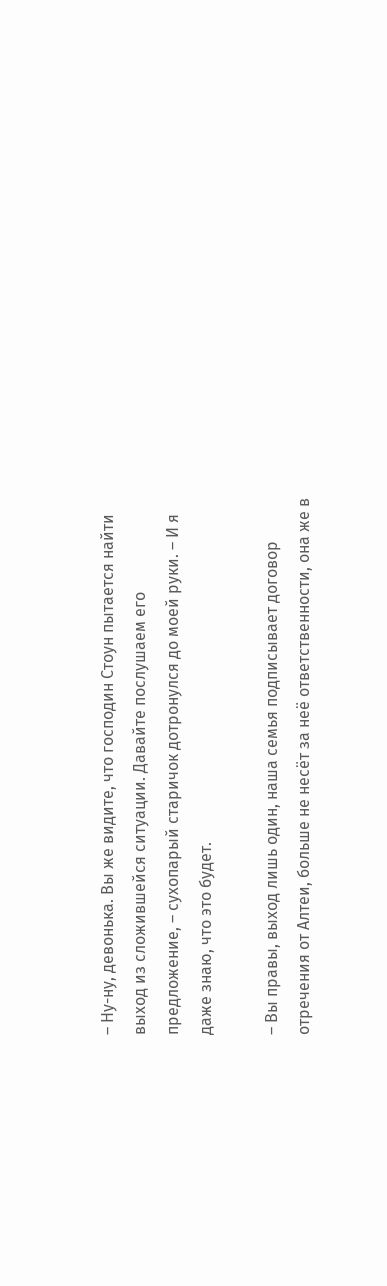– Ну-ну, девонька. Вы же видите, что господин Стоун пытается найти выход из сложившейся ситуации. Давайте послушаем его предложение, – сухопарый старичок дотронулся до моей руки. – И я даже знаю, что это будет.

– Вы правы, выход лишь один, наша семья подписывает договор отречения от Алтеи, больше не несёт за неё ответственности, она же в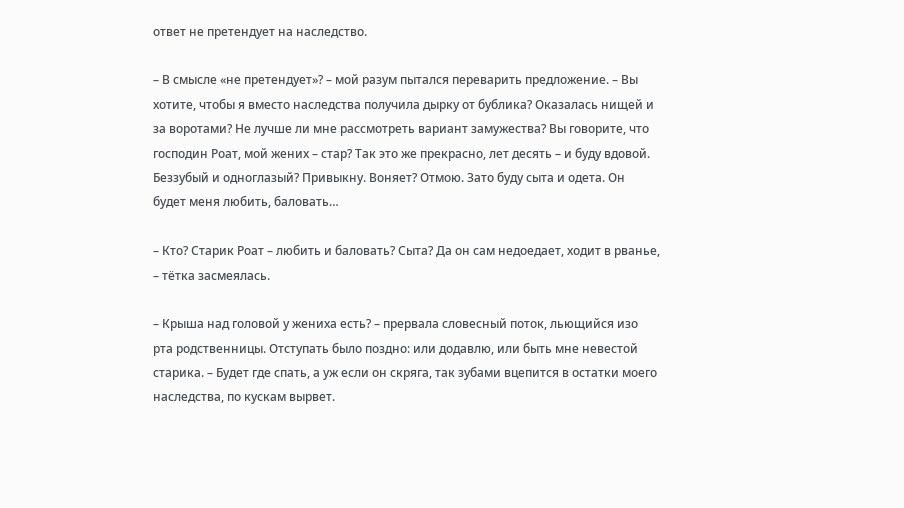ответ не претендует на наследство.

– В смысле «не претендует»? – мой разум пытался переварить предложение. – Вы хотите, чтобы я вместо наследства получила дырку от бублика? Оказалась нищей и за воротами? Не лучше ли мне рассмотреть вариант замужества? Вы говорите, что господин Роат, мой жених – стар? Так это же прекрасно, лет десять – и буду вдовой. Беззубый и одноглазый? Привыкну. Воняет? Отмою. Зато буду сыта и одета. Он будет меня любить, баловать…

– Кто? Старик Роат – любить и баловать? Сыта? Да он сам недоедает, ходит в рванье, – тётка засмеялась.

– Крыша над головой у жениха есть? – прервала словесный поток, льющийся изо рта родственницы. Отступать было поздно: или додавлю, или быть мне невестой старика. – Будет где спать, а уж если он скряга, так зубами вцепится в остатки моего наследства, по кускам вырвет.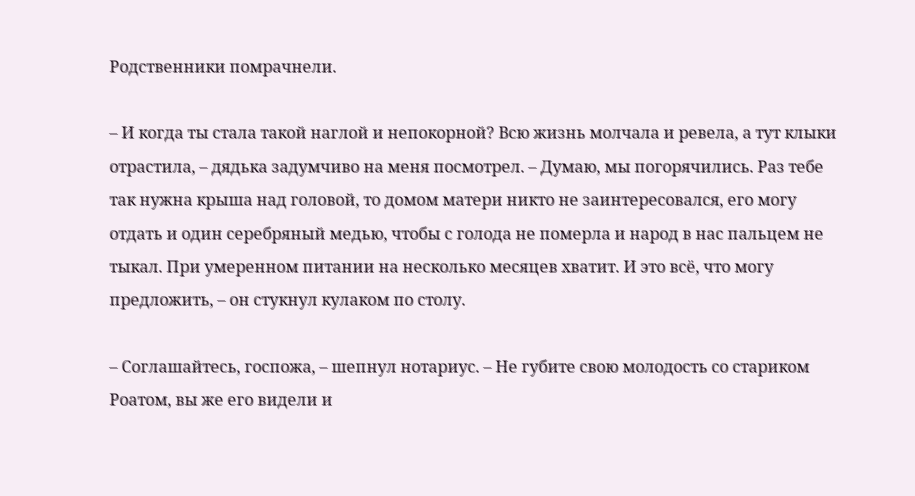Родственники помрачнели.

– И когда ты стала такой наглой и непокорной? Всю жизнь молчала и ревела, а тут клыки отрастила, – дядька задумчиво на меня посмотрел. – Думаю, мы погорячились. Раз тебе так нужна крыша над головой, то домом матери никто не заинтересовался, его могу отдать и один серебряный медью, чтобы с голода не померла и народ в нас пальцем не тыкал. При умеренном питании на несколько месяцев хватит. И это всё, что могу предложить, – он стукнул кулаком по столу.

– Соглашайтесь, госпожа, – шепнул нотариус. – Не губите свою молодость со стариком Роатом, вы же его видели и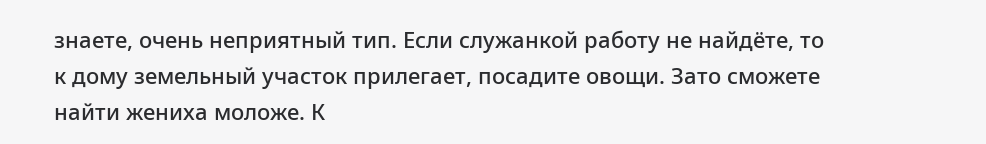знаете, очень неприятный тип. Если служанкой работу не найдёте, то к дому земельный участок прилегает, посадите овощи. Зато сможете найти жениха моложе. К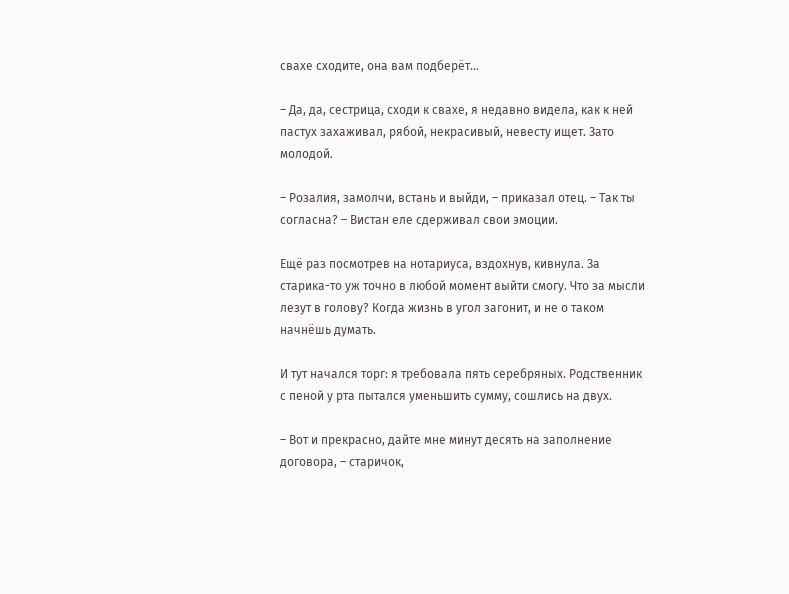свахе сходите, она вам подберёт…

– Да, да, сестрица, сходи к свахе, я недавно видела, как к ней пастух захаживал, рябой, некрасивый, невесту ищет. Зато молодой.

– Розалия, замолчи, встань и выйди, – приказал отец. – Так ты согласна? – Вистан еле сдерживал свои эмоции.

Ещё раз посмотрев на нотариуса, вздохнув, кивнула. За старика-то уж точно в любой момент выйти смогу. Что за мысли лезут в голову? Когда жизнь в угол загонит, и не о таком начнёшь думать.

И тут начался торг: я требовала пять серебряных. Родственник с пеной у рта пытался уменьшить сумму, сошлись на двух.

– Вот и прекрасно, дайте мне минут десять на заполнение договора, – старичок,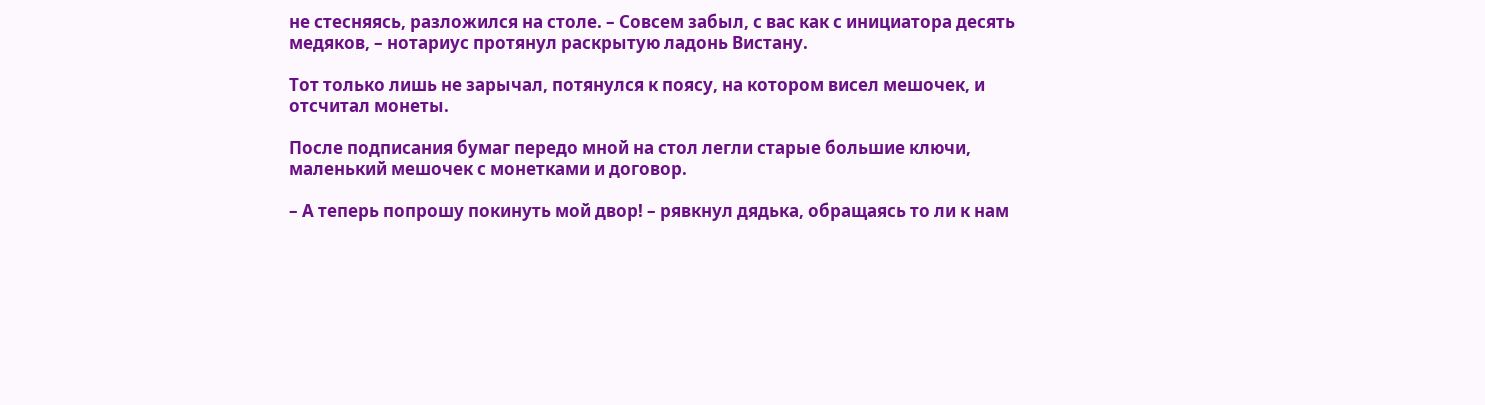не стесняясь, разложился на столе. – Совсем забыл, с вас как с инициатора десять медяков, – нотариус протянул раскрытую ладонь Вистану.

Тот только лишь не зарычал, потянулся к поясу, на котором висел мешочек, и отсчитал монеты.

После подписания бумаг передо мной на стол легли старые большие ключи, маленький мешочек с монетками и договор.

– А теперь попрошу покинуть мой двор! – рявкнул дядька, обращаясь то ли к нам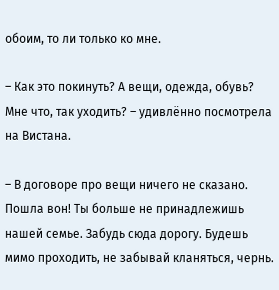обоим, то ли только ко мне.

– Как это покинуть? А вещи, одежда, обувь? Мне что, так уходить? – удивлённо посмотрела на Вистана.

– В договоре про вещи ничего не сказано. Пошла вон! Ты больше не принадлежишь нашей семье. Забудь сюда дорогу. Будешь мимо проходить, не забывай кланяться, чернь.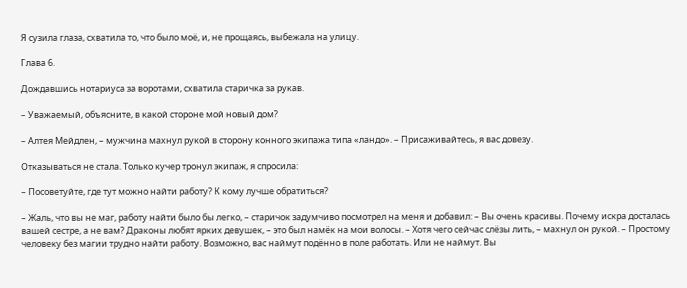Я сузила глаза, схватила то, что было моё, и, не прощаясь, выбежала на улицу.

Глава 6.

Дождавшись нотариуса за воротами, схватила старичка за рукав.

– Уважаемый, объясните, в какой стороне мой новый дом?

– Алтея Мейдлен, – мужчина махнул рукой в сторону конного экипажа типа «ландо». – Присаживайтесь, я вас довезу.

Отказываться не стала. Только кучер тронул экипаж, я спросила:

– Посоветуйте, где тут можно найти работу? К кому лучше обратиться?

– Жаль, что вы не маг, работу найти было бы легко, – старичок задумчиво посмотрел на меня и добавил: – Вы очень красивы. Почему искра досталась вашей сестре, а не вам? Драконы любят ярких девушек, – это был намёк на мои волосы. – Хотя чего сейчас слёзы лить, – махнул он рукой. – Простому человеку без магии трудно найти работу. Возможно, вас наймут подённо в поле работать. Или не наймут. Вы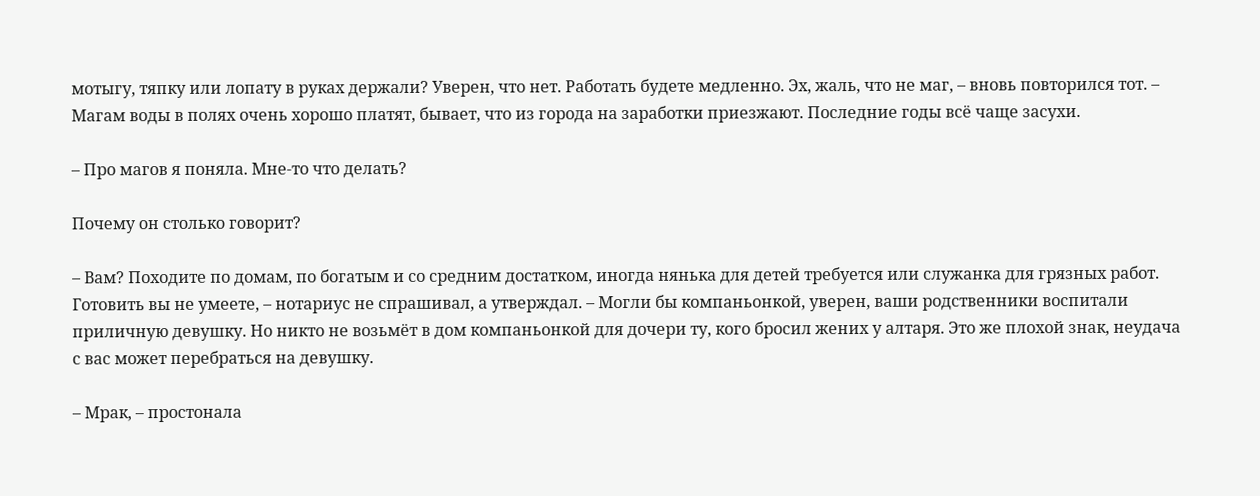мотыгу, тяпку или лопату в руках держали? Уверен, что нет. Работать будете медленно. Эх, жаль, что не маг, – вновь повторился тот. – Магам воды в полях очень хорошо платят, бывает, что из города на заработки приезжают. Последние годы всё чаще засухи.

– Про магов я поняла. Мне-то что делать?

Почему он столько говорит?

– Вам? Походите по домам, по богатым и со средним достатком, иногда нянька для детей требуется или служанка для грязных работ. Готовить вы не умеете, – нотариус не спрашивал, а утверждал. – Могли бы компаньонкой, уверен, ваши родственники воспитали приличную девушку. Но никто не возьмёт в дом компаньонкой для дочери ту, кого бросил жених у алтаря. Это же плохой знак, неудача с вас может перебраться на девушку.

– Мрак, – простонала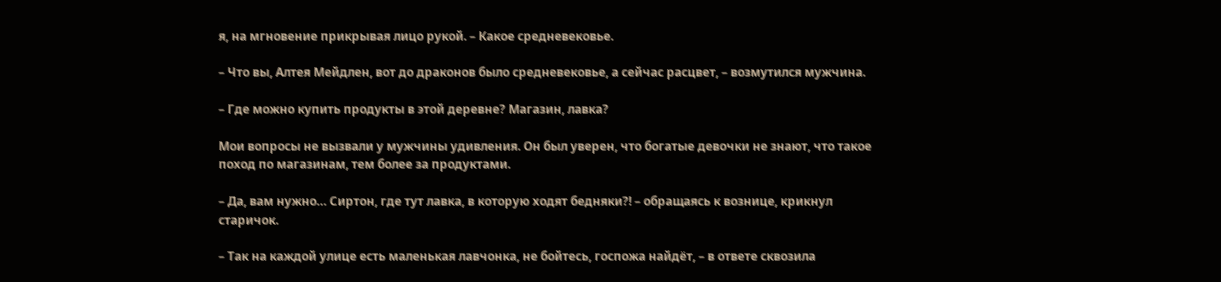я, на мгновение прикрывая лицо рукой. – Какое средневековье.

– Что вы, Алтея Мейдлен, вот до драконов было средневековье, а сейчас расцвет, – возмутился мужчина.

– Где можно купить продукты в этой деревне? Магазин, лавка?

Мои вопросы не вызвали у мужчины удивления. Он был уверен, что богатые девочки не знают, что такое поход по магазинам, тем более за продуктами.

– Да, вам нужно… Сиртон, где тут лавка, в которую ходят бедняки?! – обращаясь к вознице, крикнул старичок.

– Так на каждой улице есть маленькая лавчонка, не бойтесь, госпожа найдёт, – в ответе сквозила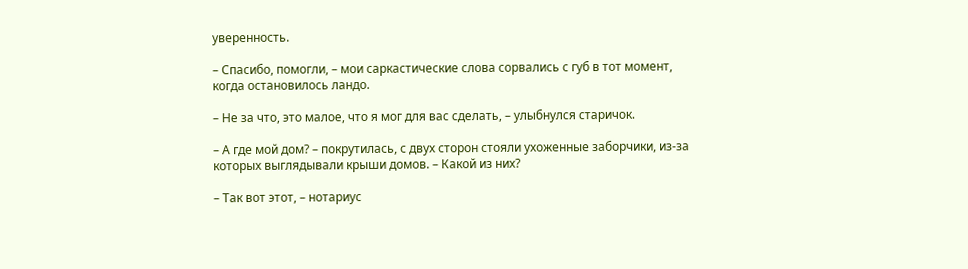уверенность.

– Спасибо, помогли, – мои саркастические слова сорвались с губ в тот момент, когда остановилось ландо.

– Не за что, это малое, что я мог для вас сделать, – улыбнулся старичок.

– А где мой дом? – покрутилась, с двух сторон стояли ухоженные заборчики, из-за которых выглядывали крыши домов. – Какой из них?

– Так вот этот, – нотариус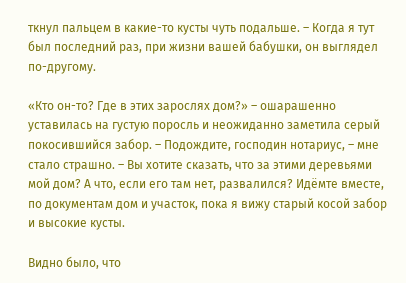ткнул пальцем в какие-то кусты чуть подальше. – Когда я тут был последний раз, при жизни вашей бабушки, он выглядел по-другому.

«Кто он-то? Где в этих зарослях дом?» – ошарашенно уставилась на густую поросль и неожиданно заметила серый покосившийся забор. – Подождите, господин нотариус, – мне стало страшно. – Вы хотите сказать, что за этими деревьями мой дом? А что, если его там нет, развалился? Идёмте вместе, по документам дом и участок, пока я вижу старый косой забор и высокие кусты.

Видно было, что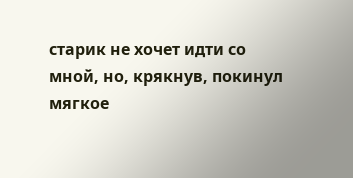старик не хочет идти со мной, но, крякнув, покинул мягкое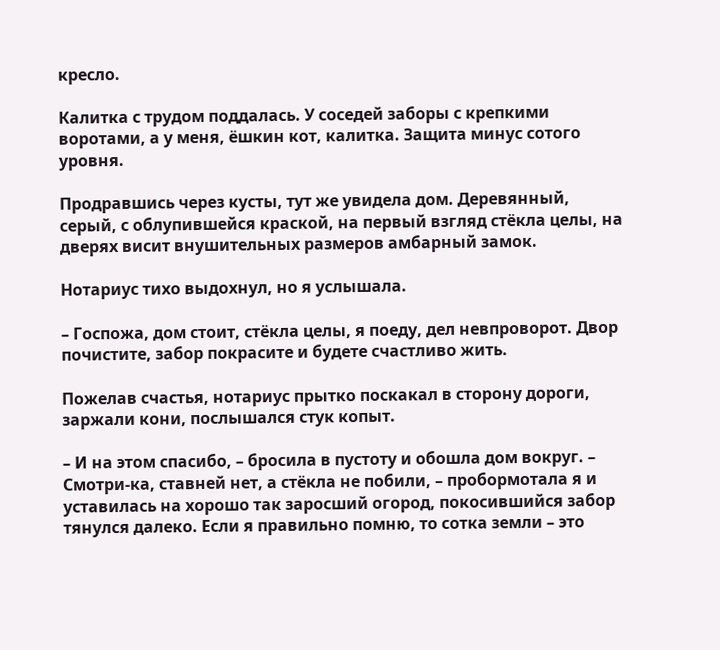кресло.

Калитка с трудом поддалась. У соседей заборы с крепкими воротами, а у меня, ёшкин кот, калитка. Защита минус сотого уровня.

Продравшись через кусты, тут же увидела дом. Деревянный, серый, с облупившейся краской, на первый взгляд стёкла целы, на дверях висит внушительных размеров амбарный замок.

Нотариус тихо выдохнул, но я услышала.

– Госпожа, дом стоит, стёкла целы, я поеду, дел невпроворот. Двор почистите, забор покрасите и будете счастливо жить.

Пожелав счастья, нотариус прытко поскакал в сторону дороги, заржали кони, послышался стук копыт.

– И на этом спасибо, – бросила в пустоту и обошла дом вокруг. – Смотри-ка, ставней нет, а стёкла не побили, – пробормотала я и уставилась на хорошо так заросший огород, покосившийся забор тянулся далеко. Если я правильно помню, то сотка земли – это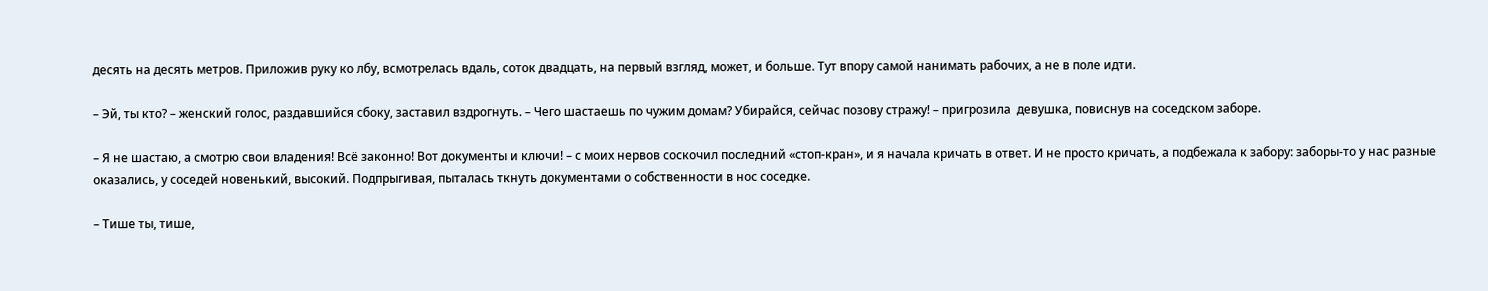десять на десять метров. Приложив руку ко лбу, всмотрелась вдаль, соток двадцать, на первый взгляд, может, и больше. Тут впору самой нанимать рабочих, а не в поле идти.

– Эй, ты кто? – женский голос, раздавшийся сбоку, заставил вздрогнуть. – Чего шастаешь по чужим домам? Убирайся, сейчас позову стражу! – пригрозила  девушка, повиснув на соседском заборе.

– Я не шастаю, а смотрю свои владения! Всё законно! Вот документы и ключи! – с моих нервов соскочил последний «стоп-кран», и я начала кричать в ответ. И не просто кричать, а подбежала к забору: заборы-то у нас разные оказались, у соседей новенький, высокий. Подпрыгивая, пыталась ткнуть документами о собственности в нос соседке.

– Тише ты, тише,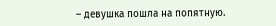– девушка пошла на попятную.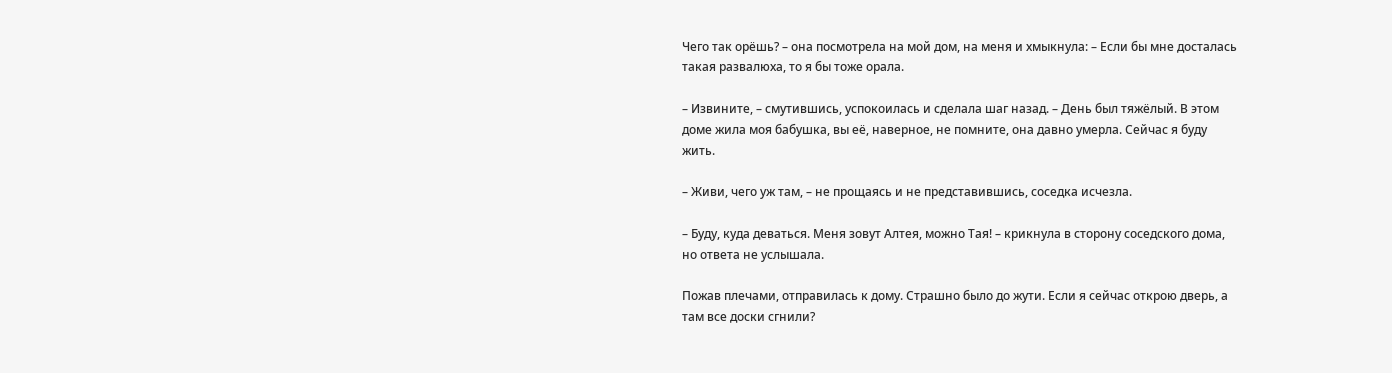Чего так орёшь? – она посмотрела на мой дом, на меня и хмыкнула: – Если бы мне досталась такая развалюха, то я бы тоже орала.

– Извините, – смутившись, успокоилась и сделала шаг назад. – День был тяжёлый. В этом доме жила моя бабушка, вы её, наверное, не помните, она давно умерла. Сейчас я буду жить.

– Живи, чего уж там, – не прощаясь и не представившись, соседка исчезла.

– Буду, куда деваться. Меня зовут Алтея, можно Тая! – крикнула в сторону соседского дома, но ответа не услышала.

Пожав плечами, отправилась к дому. Страшно было до жути. Если я сейчас открою дверь, а там все доски сгнили?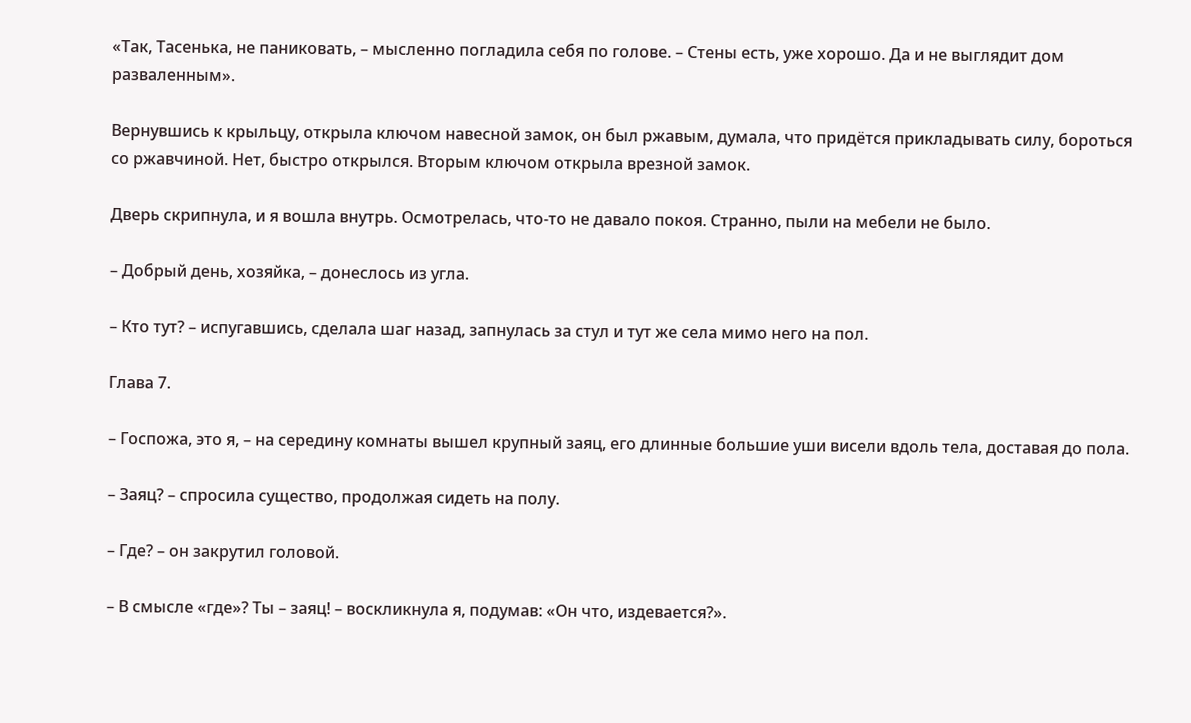«Так, Тасенька, не паниковать, – мысленно погладила себя по голове. – Стены есть, уже хорошо. Да и не выглядит дом разваленным».

Вернувшись к крыльцу, открыла ключом навесной замок, он был ржавым, думала, что придётся прикладывать силу, бороться со ржавчиной. Нет, быстро открылся. Вторым ключом открыла врезной замок.

Дверь скрипнула, и я вошла внутрь. Осмотрелась, что-то не давало покоя. Странно, пыли на мебели не было.

– Добрый день, хозяйка, – донеслось из угла.

– Кто тут? – испугавшись, сделала шаг назад, запнулась за стул и тут же села мимо него на пол.

Глава 7.

– Госпожа, это я, – на середину комнаты вышел крупный заяц, его длинные большие уши висели вдоль тела, доставая до пола.

– Заяц? – спросила существо, продолжая сидеть на полу.

– Где? – он закрутил головой.

– В смысле «где»? Ты – заяц! – воскликнула я, подумав: «Он что, издевается?».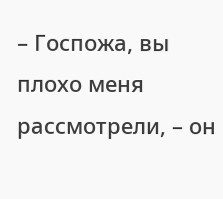– Госпожа, вы плохо меня рассмотрели, – он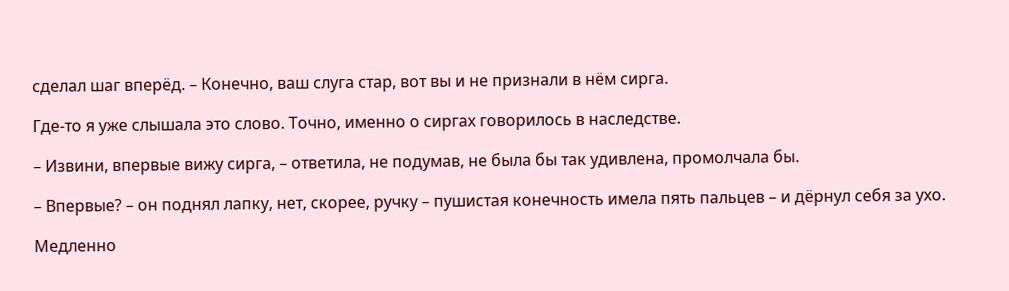сделал шаг вперёд. – Конечно, ваш слуга стар, вот вы и не признали в нём сирга.

Где-то я уже слышала это слово. Точно, именно о сиргах говорилось в наследстве.

– Извини, впервые вижу сирга, – ответила, не подумав, не была бы так удивлена, промолчала бы.

– Впервые? – он поднял лапку, нет, скорее, ручку – пушистая конечность имела пять пальцев – и дёрнул себя за ухо.

Медленно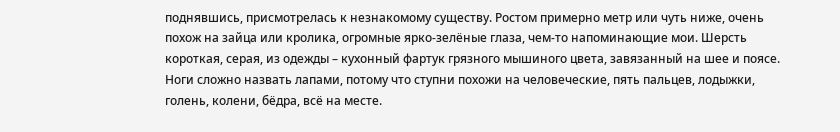поднявшись, присмотрелась к незнакомому существу. Ростом примерно метр или чуть ниже, очень похож на зайца или кролика, огромные ярко-зелёные глаза, чем-то напоминающие мои. Шерсть короткая, серая, из одежды – кухонный фартук грязного мышиного цвета, завязанный на шее и поясе. Ноги сложно назвать лапами, потому что ступни похожи на человеческие, пять пальцев, лодыжки, голень, колени, бёдра, всё на месте.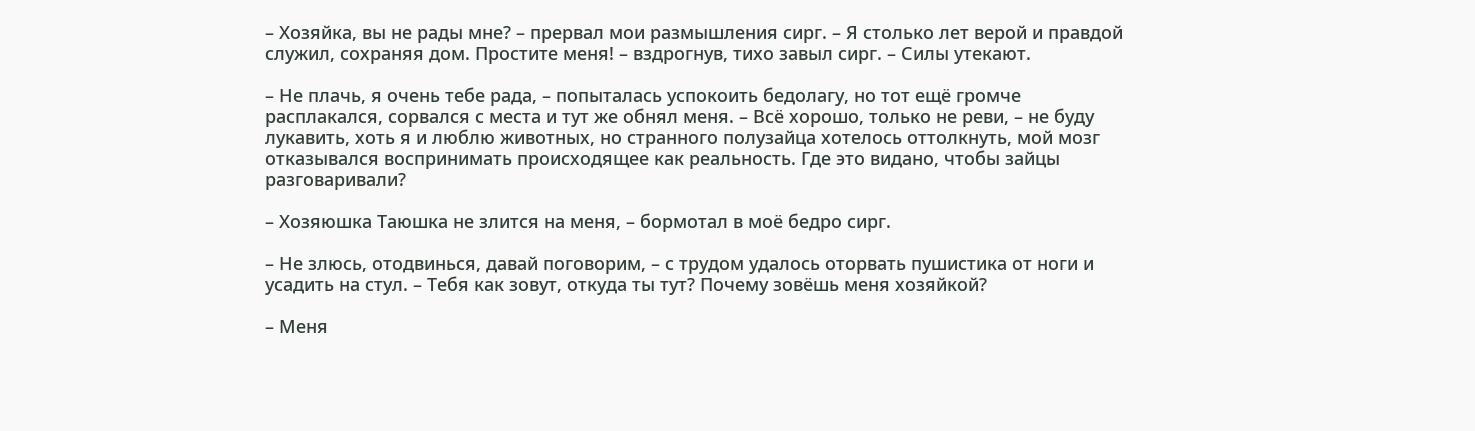– Хозяйка, вы не рады мне? – прервал мои размышления сирг. – Я столько лет верой и правдой служил, сохраняя дом. Простите меня! – вздрогнув, тихо завыл сирг. – Силы утекают.

– Не плачь, я очень тебе рада, – попыталась успокоить бедолагу, но тот ещё громче расплакался, сорвался с места и тут же обнял меня. – Всё хорошо, только не реви, – не буду лукавить, хоть я и люблю животных, но странного полузайца хотелось оттолкнуть, мой мозг отказывался воспринимать происходящее как реальность. Где это видано, чтобы зайцы разговаривали?

– Хозяюшка Таюшка не злится на меня, – бормотал в моё бедро сирг.

– Не злюсь, отодвинься, давай поговорим, – с трудом удалось оторвать пушистика от ноги и усадить на стул. – Тебя как зовут, откуда ты тут? Почему зовёшь меня хозяйкой?

– Меня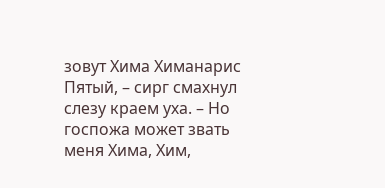зовут Хима Химанарис Пятый, – сирг смахнул слезу краем уха. – Но госпожа может звать меня Хима, Хим,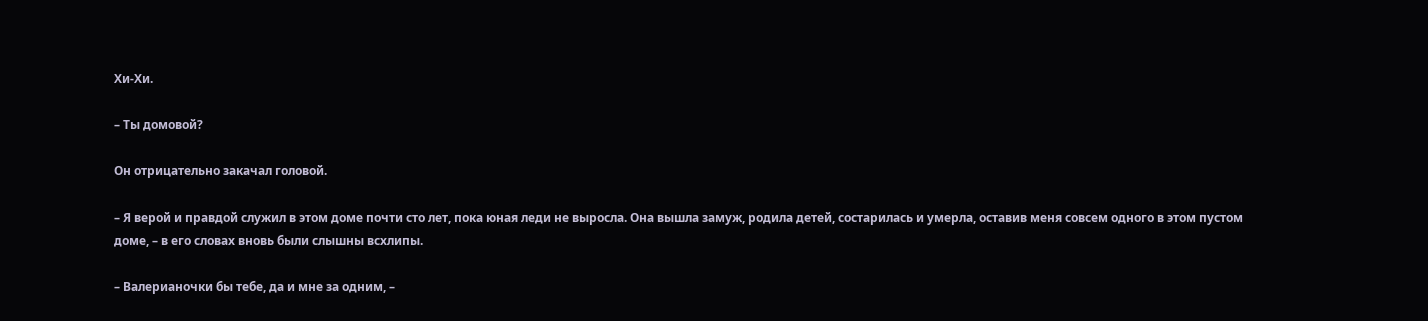Хи-Хи.

– Ты домовой?

Он отрицательно закачал головой.

– Я верой и правдой служил в этом доме почти сто лет, пока юная леди не выросла. Она вышла замуж, родила детей, состарилась и умерла, оставив меня совсем одного в этом пустом доме, – в его словах вновь были слышны всхлипы.

– Валерианочки бы тебе, да и мне за одним, –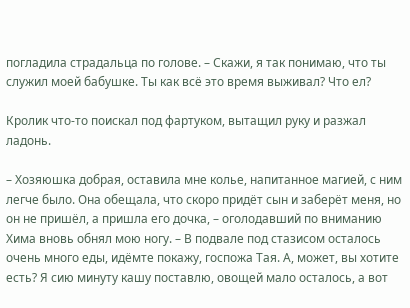погладила страдальца по голове. – Скажи, я так понимаю, что ты служил моей бабушке. Ты как всё это время выживал? Что ел?

Кролик что-то поискал под фартуком, вытащил руку и разжал ладонь.

– Хозяюшка добрая, оставила мне колье, напитанное магией, с ним легче было. Она обещала, что скоро придёт сын и заберёт меня, но он не пришёл, а пришла его дочка, – оголодавший по вниманию Хима вновь обнял мою ногу. – В подвале под стазисом осталось очень много еды, идёмте покажу, госпожа Тая. А, может, вы хотите есть? Я сию минуту кашу поставлю, овощей мало осталось, а вот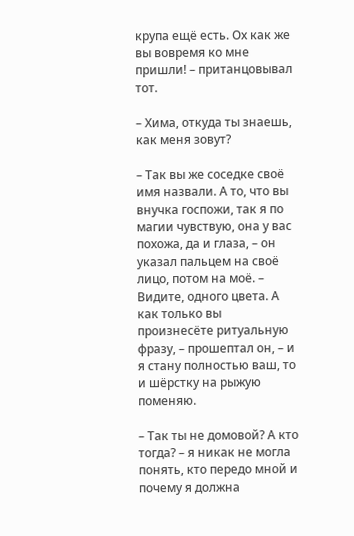крупа ещё есть. Ох как же вы вовремя ко мне пришли! – пританцовывал тот.

– Хима, откуда ты знаешь, как меня зовут?

– Так вы же соседке своё имя назвали. А то, что вы внучка госпожи, так я по магии чувствую, она у вас похожа, да и глаза, – он указал пальцем на своё лицо, потом на моё. – Видите, одного цвета. А как только вы произнесёте ритуальную фразу, – прошептал он, – и я стану полностью ваш, то и шёрстку на рыжую поменяю.

– Так ты не домовой? А кто тогда? – я никак не могла понять, кто передо мной и почему я должна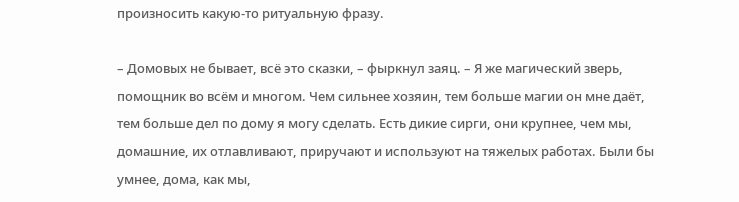произносить какую-то ритуальную фразу.

– Домовых не бывает, всё это сказки, – фыркнул заяц. – Я же магический зверь, помощник во всём и многом. Чем сильнее хозяин, тем больше магии он мне даёт, тем больше дел по дому я могу сделать. Есть дикие сирги, они крупнее, чем мы, домашние, их отлавливают, приручают и используют на тяжелых работах. Были бы умнее, дома, как мы,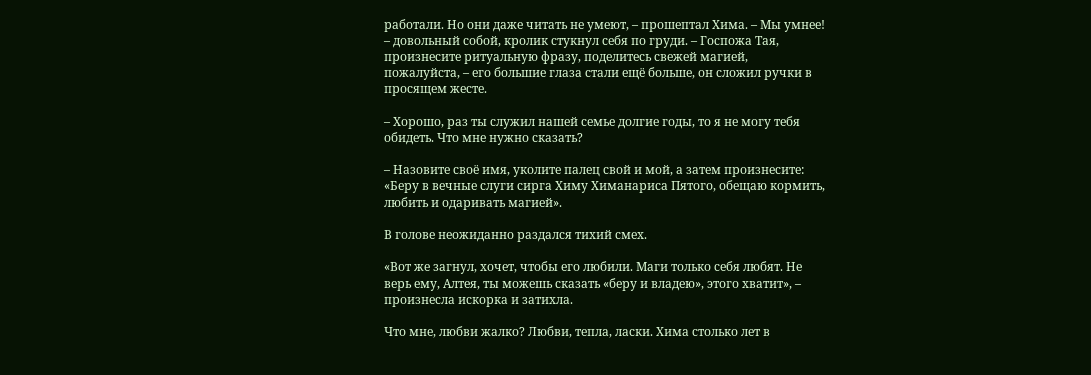работали. Но они даже читать не умеют, – прошептал Хима. – Мы умнее! – довольный собой, кролик стукнул себя по груди. – Госпожа Тая, произнесите ритуальную фразу, поделитесь свежей магией, пожалуйста, – его большие глаза стали ещё больше, он сложил ручки в просящем жесте.

– Хорошо, раз ты служил нашей семье долгие годы, то я не могу тебя обидеть. Что мне нужно сказать?

– Назовите своё имя, уколите палец свой и мой, а затем произнесите: «Беру в вечные слуги сирга Химу Химанариса Пятого, обещаю кормить, любить и одаривать магией».

В голове неожиданно раздался тихий смех.

«Вот же загнул, хочет, чтобы его любили. Маги только себя любят. Не верь ему, Алтея, ты можешь сказать «беру и владею», этого хватит», – произнесла искорка и затихла.

Что мне, любви жалко? Любви, тепла, ласки. Хима столько лет в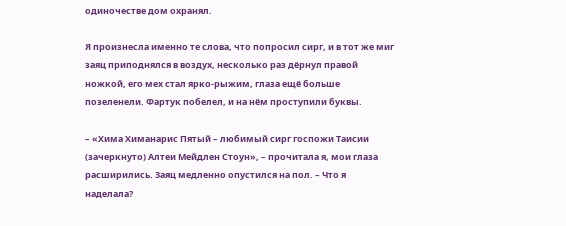одиночестве дом охранял.

Я произнесла именно те слова, что попросил сирг, и в тот же миг заяц приподнялся в воздух, несколько раз дёрнул правой ножкой, его мех стал ярко-рыжим, глаза ещё больше позеленели. Фартук побелел, и на нём проступили буквы.

– «Хима Химанарис Пятый – любимый сирг госпожи Таисии (зачеркнуто) Алтеи Мейдлен Стоун», – прочитала я, мои глаза расширились. Заяц медленно опустился на пол. – Что я наделала?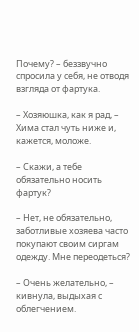Почему? – беззвучно спросила у себя, не отводя взгляда от фартука.

– Хозяюшка, как я рад, – Хима стал чуть ниже и, кажется, моложе.

– Скажи, а тебе обязательно носить фартук?

– Нет, не обязательно, заботливые хозяева часто покупают своим сиргам одежду. Мне переодеться?

– Очень желательно, – кивнула, выдыхая с облегчением.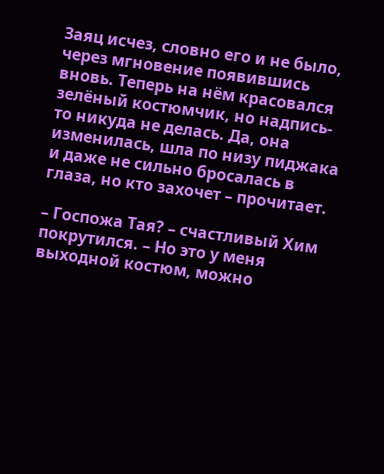Заяц исчез, словно его и не было, через мгновение появившись вновь. Теперь на нём красовался зелёный костюмчик, но надпись-то никуда не делась. Да, она изменилась, шла по низу пиджака и даже не сильно бросалась в глаза, но кто захочет – прочитает.

– Госпожа Тая? – счастливый Хим покрутился. – Но это у меня выходной костюм, можно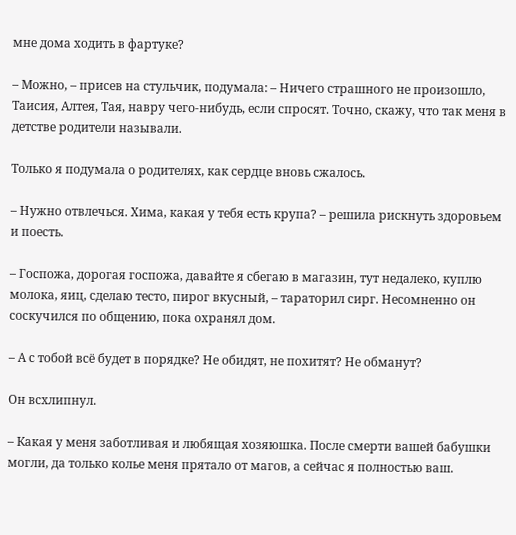мне дома ходить в фартуке?

– Можно, – присев на стульчик, подумала: – Ничего страшного не произошло, Таисия, Алтея, Тая, навру чего-нибудь, если спросят. Точно, скажу, что так меня в детстве родители называли.

Только я подумала о родителях, как сердце вновь сжалось.

– Нужно отвлечься. Хима, какая у тебя есть крупа? – решила рискнуть здоровьем и поесть.

– Госпожа, дорогая госпожа, давайте я сбегаю в магазин, тут недалеко, куплю молока, яиц, сделаю тесто, пирог вкусный, – тараторил сирг. Несомненно он соскучился по общению, пока охранял дом.

– А с тобой всё будет в порядке? Не обидят, не похитят? Не обманут?

Он всхлипнул.

– Какая у меня заботливая и любящая хозяюшка. После смерти вашей бабушки могли, да только колье меня прятало от магов, а сейчас я полностью ваш.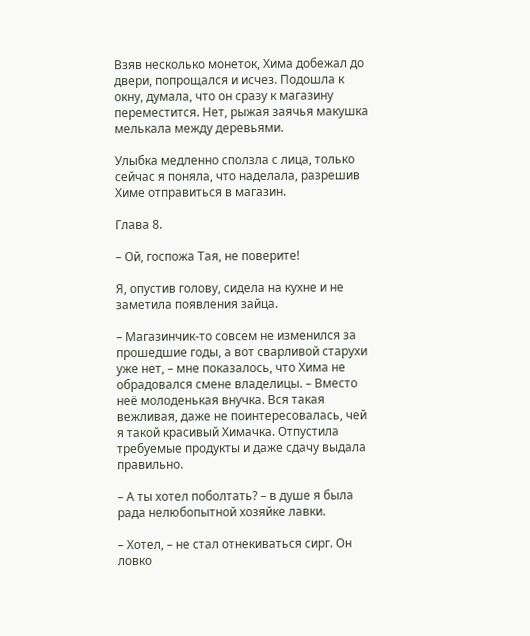Взяв несколько монеток, Хима добежал до двери, попрощался и исчез. Подошла к окну, думала, что он сразу к магазину переместится. Нет, рыжая заячья макушка мелькала между деревьями.

Улыбка медленно сползла с лица, только сейчас я поняла, что наделала, разрешив Химе отправиться в магазин.

Глава 8.

– Ой, госпожа Тая, не поверите!

Я, опустив голову, сидела на кухне и не заметила появления зайца.

– Магазинчик-то совсем не изменился за прошедшие годы, а вот сварливой старухи уже нет, – мне показалось, что Хима не обрадовался смене владелицы. – Вместо неё молоденькая внучка. Вся такая вежливая, даже не поинтересовалась, чей я такой красивый Химачка. Отпустила требуемые продукты и даже сдачу выдала правильно.

– А ты хотел поболтать? – в душе я была рада нелюбопытной хозяйке лавки.

– Хотел, – не стал отнекиваться сирг. Он ловко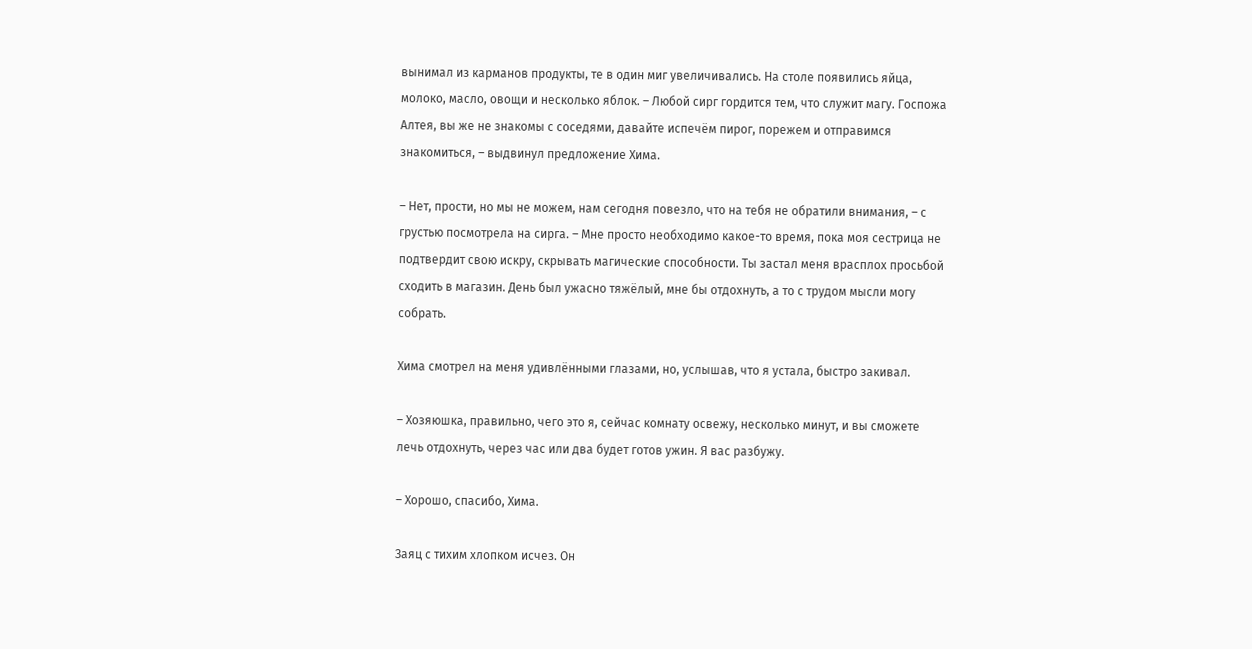вынимал из карманов продукты, те в один миг увеличивались. На столе появились яйца, молоко, масло, овощи и несколько яблок. – Любой сирг гордится тем, что служит магу. Госпожа Алтея, вы же не знакомы с соседями, давайте испечём пирог, порежем и отправимся знакомиться, – выдвинул предложение Хима.

– Нет, прости, но мы не можем, нам сегодня повезло, что на тебя не обратили внимания, – с грустью посмотрела на сирга. – Мне просто необходимо какое-то время, пока моя сестрица не подтвердит свою искру, скрывать магические способности. Ты застал меня врасплох просьбой сходить в магазин. День был ужасно тяжёлый, мне бы отдохнуть, а то с трудом мысли могу собрать.

Хима смотрел на меня удивлёнными глазами, но, услышав, что я устала, быстро закивал.

– Хозяюшка, правильно, чего это я, сейчас комнату освежу, несколько минут, и вы сможете лечь отдохнуть, через час или два будет готов ужин. Я вас разбужу.

– Хорошо, спасибо, Хима.

Заяц с тихим хлопком исчез. Он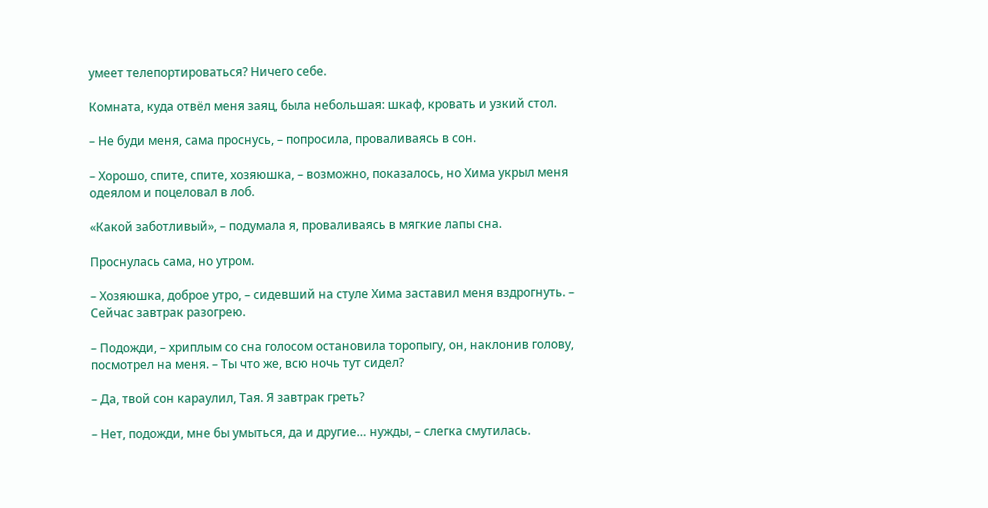умеет телепортироваться? Ничего себе.

Комната, куда отвёл меня заяц, была небольшая: шкаф, кровать и узкий стол.

– Не буди меня, сама проснусь, – попросила, проваливаясь в сон.

– Хорошо, спите, спите, хозяюшка, – возможно, показалось, но Хима укрыл меня одеялом и поцеловал в лоб.

«Какой заботливый», – подумала я, проваливаясь в мягкие лапы сна.

Проснулась сама, но утром.

– Хозяюшка, доброе утро, – сидевший на стуле Хима заставил меня вздрогнуть. – Сейчас завтрак разогрею.

– Подожди, – хриплым со сна голосом остановила торопыгу, он, наклонив голову, посмотрел на меня. – Ты что же, всю ночь тут сидел?

– Да, твой сон караулил, Тая. Я завтрак греть?

– Нет, подожди, мне бы умыться, да и другие… нужды, – слегка смутилась.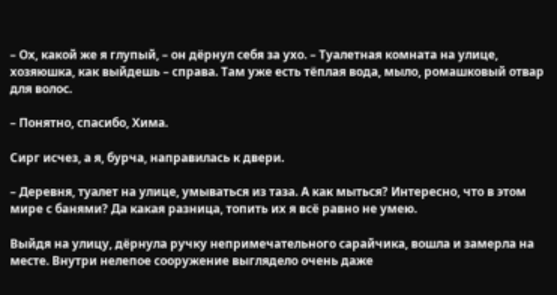– Ох, какой же я глупый, – он дёрнул себя за ухо. – Туалетная комната на улице, хозяюшка, как выйдешь – справа. Там уже есть тёплая вода, мыло, ромашковый отвар для волос.

– Понятно, спасибо, Хима.

Сирг исчез, а я, бурча, направилась к двери.

– Деревня, туалет на улице, умываться из таза. А как мыться? Интересно, что в этом мире с банями? Да какая разница, топить их я всё равно не умею.

Выйдя на улицу, дёрнула ручку непримечательного сарайчика, вошла и замерла на месте. Внутри нелепое сооружение выглядело очень даже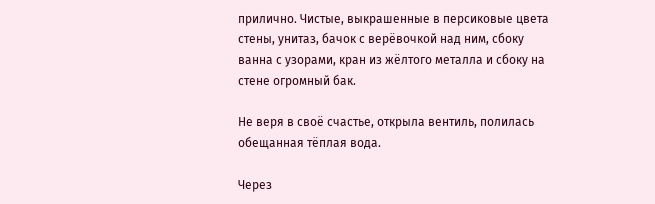прилично. Чистые, выкрашенные в персиковые цвета стены, унитаз, бачок с верёвочкой над ним, сбоку ванна с узорами, кран из жёлтого металла и сбоку на стене огромный бак.

Не веря в своё счастье, открыла вентиль, полилась обещанная тёплая вода.

Через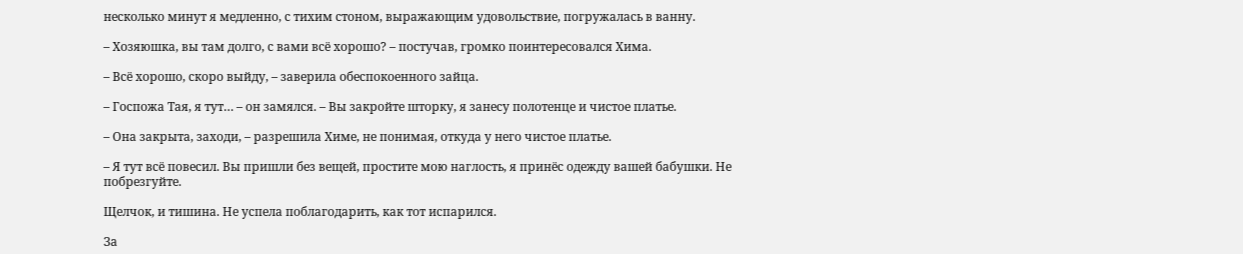несколько минут я медленно, с тихим стоном, выражающим удовольствие, погружалась в ванну.

– Хозяюшка, вы там долго, с вами всё хорошо? – постучав, громко поинтересовался Хима.

– Всё хорошо, скоро выйду, – заверила обеспокоенного зайца.

– Госпожа Тая, я тут… – он замялся. – Вы закройте шторку, я занесу полотенце и чистое платье.

– Она закрыта, заходи, – разрешила Химе, не понимая, откуда у него чистое платье.

– Я тут всё повесил. Вы пришли без вещей, простите мою наглость, я принёс одежду вашей бабушки. Не побрезгуйте.

Щелчок, и тишина. Не успела поблагодарить, как тот испарился.

За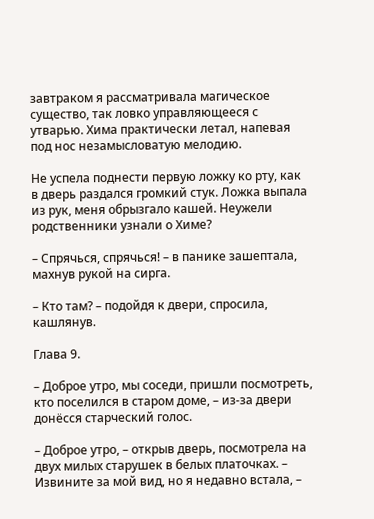завтраком я рассматривала магическое существо, так ловко управляющееся с утварью. Хима практически летал, напевая под нос незамысловатую мелодию.

Не успела поднести первую ложку ко рту, как в дверь раздался громкий стук. Ложка выпала из рук, меня обрызгало кашей. Неужели родственники узнали о Химе?

– Спрячься, спрячься! – в панике зашептала, махнув рукой на сирга.

– Кто там? – подойдя к двери, спросила, кашлянув.

Глава 9.

– Доброе утро, мы соседи, пришли посмотреть, кто поселился в старом доме, – из-за двери донёсся старческий голос.

– Доброе утро, – открыв дверь, посмотрела на двух милых старушек в белых платочках. – Извините за мой вид, но я недавно встала, –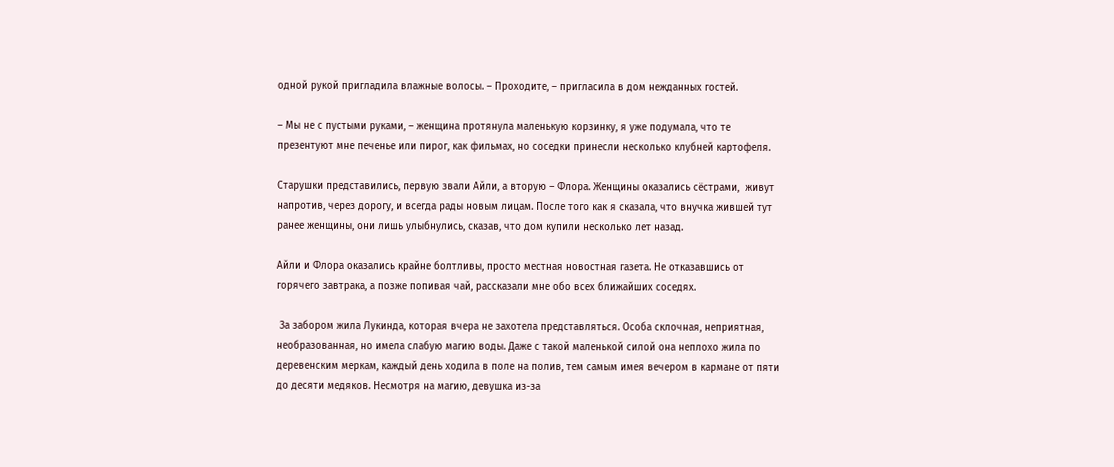одной рукой пригладила влажные волосы. – Проходите, – пригласила в дом нежданных гостей.

– Мы не с пустыми руками, – женщина протянула маленькую корзинку, я уже подумала, что те презентуют мне печенье или пирог, как фильмах, но соседки принесли несколько клубней картофеля.

Старушки представились, первую звали Айли, а вторую – Флора. Женщины оказались сёстрами,  живут напротив, через дорогу, и всегда рады новым лицам. После того как я сказала, что внучка жившей тут ранее женщины, они лишь улыбнулись, сказав, что дом купили несколько лет назад.

Айли и Флора оказались крайне болтливы, просто местная новостная газета. Не отказавшись от горячего завтрака, а позже попивая чай, рассказали мне обо всех ближайших соседях.

 За забором жила Лукинда, которая вчера не захотела представляться. Особа склочная, неприятная, необразованная, но имела слабую магию воды. Даже с такой маленькой силой она неплохо жила по деревенским меркам, каждый день ходила в поле на полив, тем самым имея вечером в кармане от пяти до десяти медяков. Несмотря на магию, девушка из-за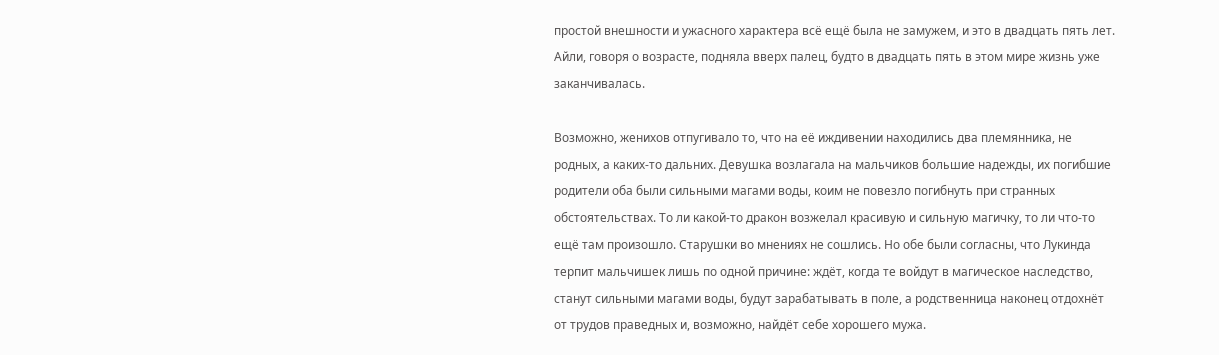простой внешности и ужасного характера всё ещё была не замужем, и это в двадцать пять лет. Айли, говоря о возрасте, подняла вверх палец, будто в двадцать пять в этом мире жизнь уже заканчивалась.

Возможно, женихов отпугивало то, что на её иждивении находились два племянника, не родных, а каких-то дальних. Девушка возлагала на мальчиков большие надежды, их погибшие родители оба были сильными магами воды, коим не повезло погибнуть при странных обстоятельствах. То ли какой-то дракон возжелал красивую и сильную магичку, то ли что-то ещё там произошло. Старушки во мнениях не сошлись. Но обе были согласны, что Лукинда терпит мальчишек лишь по одной причине: ждёт, когда те войдут в магическое наследство, станут сильными магами воды, будут зарабатывать в поле, а родственница наконец отдохнёт от трудов праведных и, возможно, найдёт себе хорошего мужа.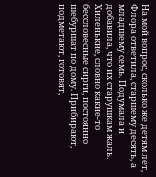На мой вопрос, сколько же детям лет, Флора ответила, старшему десять, а младшему семь. Подумала и добавила, что их старушкам жаль. Хиленькие, словно какие-то бессловесные сирги, постоянно шебуршат по дому. Прибирают, подметают, готовят,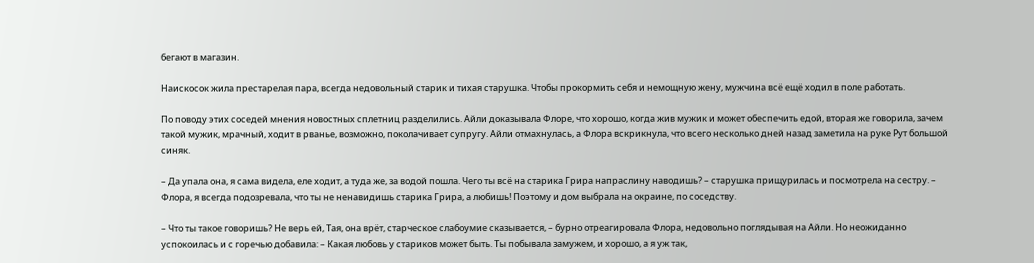бегают в магазин.

Наискосок жила престарелая пара, всегда недовольный старик и тихая старушка. Чтобы прокормить себя и немощную жену, мужчина всё ещё ходил в поле работать.

По поводу этих соседей мнения новостных сплетниц разделились. Айли доказывала Флоре, что хорошо, когда жив мужик и может обеспечить едой, вторая же говорила, зачем такой мужик, мрачный, ходит в рванье, возможно, поколачивает супругу. Айли отмахнулась, а Флора вскрикнула, что всего несколько дней назад заметила на руке Рут большой синяк.

– Да упала она, я сама видела, еле ходит, а туда же, за водой пошла. Чего ты всё на старика Грира напраслину наводишь? – старушка прищурилась и посмотрела на сестру. – Флора, я всегда подозревала, что ты не ненавидишь старика Грира, а любишь! Поэтому и дом выбрала на окраине, по соседству.

– Что ты такое говоришь? Не верь ей, Тая, она врёт, старческое слабоумие сказывается, – бурно отреагировала Флора, недовольно поглядывая на Айли. Но неожиданно успокоилась и с горечью добавила: – Какая любовь у стариков может быть. Ты побывала замужем, и хорошо, а я уж так,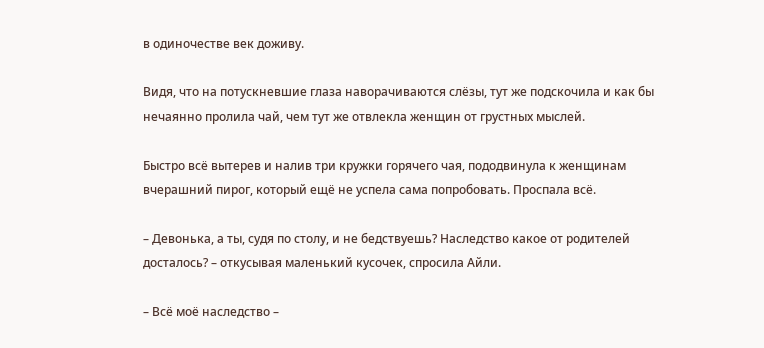в одиночестве век доживу.

Видя, что на потускневшие глаза наворачиваются слёзы, тут же подскочила и как бы нечаянно пролила чай, чем тут же отвлекла женщин от грустных мыслей.

Быстро всё вытерев и налив три кружки горячего чая, пододвинула к женщинам вчерашний пирог, который ещё не успела сама попробовать. Проспала всё.

– Девонька, а ты, судя по столу, и не бедствуешь? Наследство какое от родителей досталось? – откусывая маленький кусочек, спросила Айли.

– Всё моё наследство –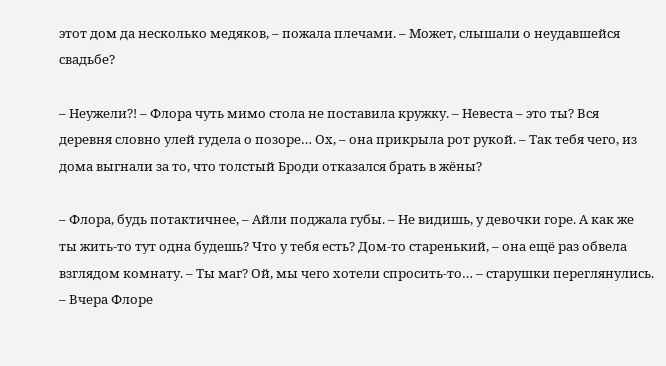этот дом да несколько медяков, – пожала плечами. – Может, слышали о неудавшейся свадьбе?

– Неужели?! – Флора чуть мимо стола не поставила кружку. – Невеста – это ты? Вся деревня словно улей гудела о позоре… Ох, – она прикрыла рот рукой. – Так тебя чего, из дома выгнали за то, что толстый Броди отказался брать в жёны?

– Флора, будь потактичнее, – Айли поджала губы. – Не видишь, у девочки горе. А как же ты жить-то тут одна будешь? Что у тебя есть? Дом-то старенький, – она ещё раз обвела взглядом комнату. – Ты маг? Ой, мы чего хотели спросить-то… – старушки переглянулись. – Вчера Флоре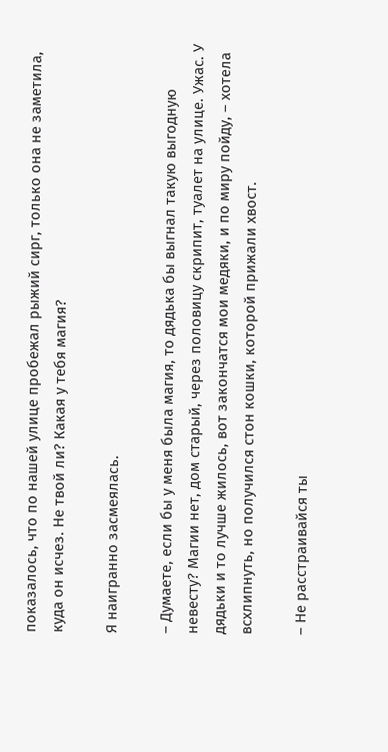показалось, что по нашей улице пробежал рыжий сирг, только она не заметила, куда он исчез. Не твой ли? Какая у тебя магия?

Я наигранно засмеялась.

– Думаете, если бы у меня была магия, то дядька бы выгнал такую выгодную невесту? Магии нет, дом старый, через половицу скрипит, туалет на улице. Ужас. У дядьки и то лучше жилось, вот закончатся мои медяки, и по миру пойду, – хотела всхлипнуть, но получился стон кошки, которой прижали хвост.

– Не расстраивайся ты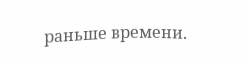раньше времени.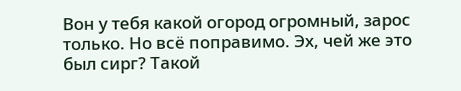Вон у тебя какой огород огромный, зарос только. Но всё поправимо. Эх, чей же это был сирг? Такой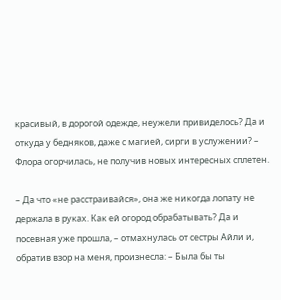красивый, в дорогой одежде, неужели привиделось? Да и откуда у бедняков, даже с магией, сирги в услужении? – Флора огорчилась, не получив новых интересных сплетен.

– Да что «не расстраивайся», она же никогда лопату не держала в руках. Как ей огород обрабатывать? Да и посевная уже прошла, – отмахнулась от сестры Айли и, обратив взор на меня, произнесла: – Была бы ты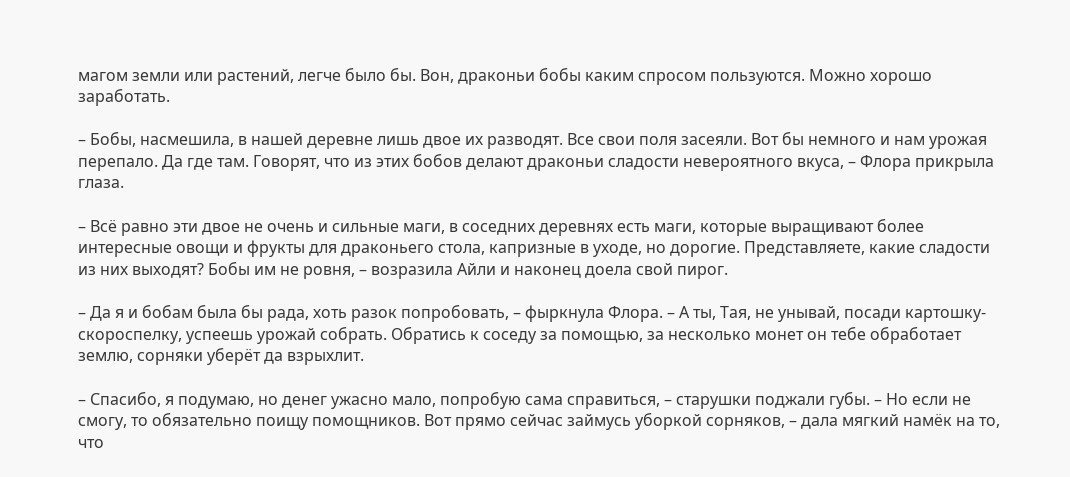магом земли или растений, легче было бы. Вон, драконьи бобы каким спросом пользуются. Можно хорошо заработать.

– Бобы, насмешила, в нашей деревне лишь двое их разводят. Все свои поля засеяли. Вот бы немного и нам урожая перепало. Да где там. Говорят, что из этих бобов делают драконьи сладости невероятного вкуса, – Флора прикрыла глаза.

– Всё равно эти двое не очень и сильные маги, в соседних деревнях есть маги, которые выращивают более интересные овощи и фрукты для драконьего стола, капризные в уходе, но дорогие. Представляете, какие сладости из них выходят? Бобы им не ровня, – возразила Айли и наконец доела свой пирог.

– Да я и бобам была бы рада, хоть разок попробовать, – фыркнула Флора. – А ты, Тая, не унывай, посади картошку-скороспелку, успеешь урожай собрать. Обратись к соседу за помощью, за несколько монет он тебе обработает землю, сорняки уберёт да взрыхлит.

– Спасибо, я подумаю, но денег ужасно мало, попробую сама справиться, – старушки поджали губы. – Но если не смогу, то обязательно поищу помощников. Вот прямо сейчас займусь уборкой сорняков, – дала мягкий намёк на то, что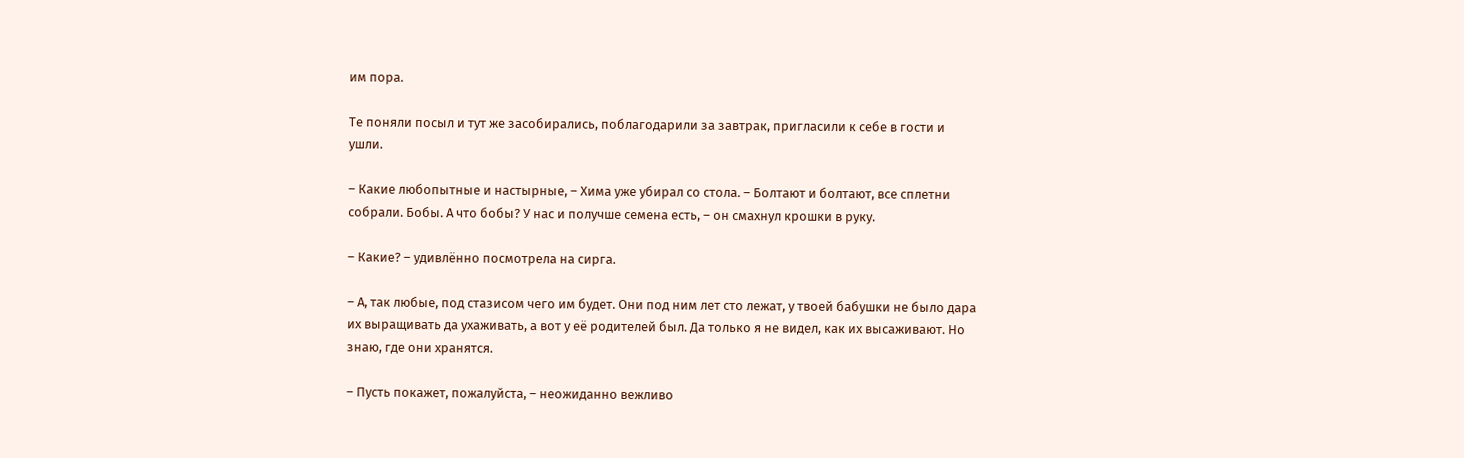им пора.

Те поняли посыл и тут же засобирались, поблагодарили за завтрак, пригласили к себе в гости и ушли.

– Какие любопытные и настырные, – Хима уже убирал со стола. – Болтают и болтают, все сплетни собрали. Бобы. А что бобы? У нас и получше семена есть, – он смахнул крошки в руку.

– Какие? – удивлённо посмотрела на сирга.

– А, так любые, под стазисом чего им будет. Они под ним лет сто лежат, у твоей бабушки не было дара их выращивать да ухаживать, а вот у её родителей был. Да только я не видел, как их высаживают. Но знаю, где они хранятся.

– Пусть покажет, пожалуйста, – неожиданно вежливо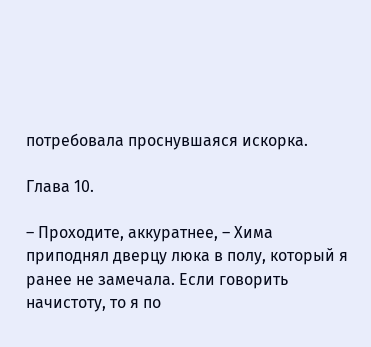потребовала проснувшаяся искорка.

Глава 10.

– Проходите, аккуратнее, – Хима приподнял дверцу люка в полу, который я ранее не замечала. Если говорить начистоту, то я по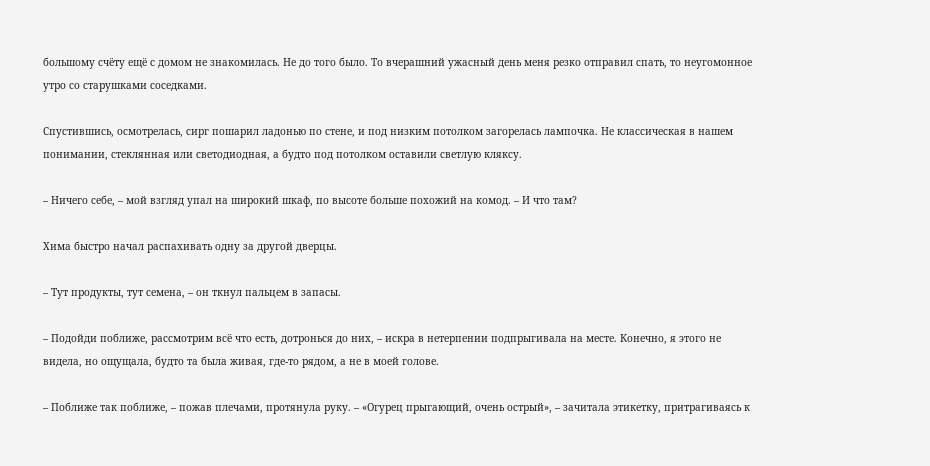большому счёту ещё с домом не знакомилась. Не до того было. То вчерашний ужасный день меня резко отправил спать, то неугомонное утро со старушками соседками.

Спустившись, осмотрелась, сирг пошарил ладонью по стене, и под низким потолком загорелась лампочка. Не классическая в нашем понимании, стеклянная или светодиодная, а будто под потолком оставили светлую кляксу.

– Ничего себе, – мой взгляд упал на широкий шкаф, по высоте больше похожий на комод. – И что там?

Хима быстро начал распахивать одну за другой дверцы.

– Тут продукты, тут семена, – он ткнул пальцем в запасы.

– Подойди поближе, рассмотрим всё что есть, дотронься до них, – искра в нетерпении подпрыгивала на месте. Конечно, я этого не видела, но ощущала, будто та была живая, где-то рядом, а не в моей голове.

– Поближе так поближе, – пожав плечами, протянула руку. – «Огурец прыгающий, очень острый», – зачитала этикетку, притрагиваясь к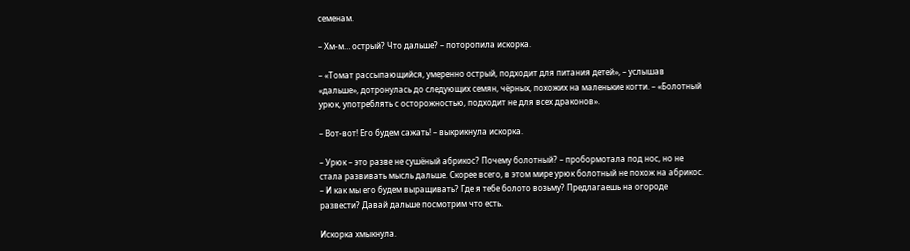семенам.

– Хм-м… острый? Что дальше? – поторопила искорка.

– «Томат рассыпающийся, умеренно острый, подходит для питания детей», – услышав «дальше», дотронулась до следующих семян, чёрных, похожих на маленькие когти. – «Болотный урюк, употреблять с осторожностью, подходит не для всех драконов».

– Вот-вот! Его будем сажать! – выкрикнула искорка.

– Урюк – это разве не сушёный абрикос? Почему болотный? – пробормотала под нос, но не стала развивать мысль дальше. Скорее всего, в этом мире урюк болотный не похож на абрикос. – И как мы его будем выращивать? Где я тебе болото возьму? Предлагаешь на огороде развести? Давай дальше посмотрим что есть.

Искорка хмыкнула.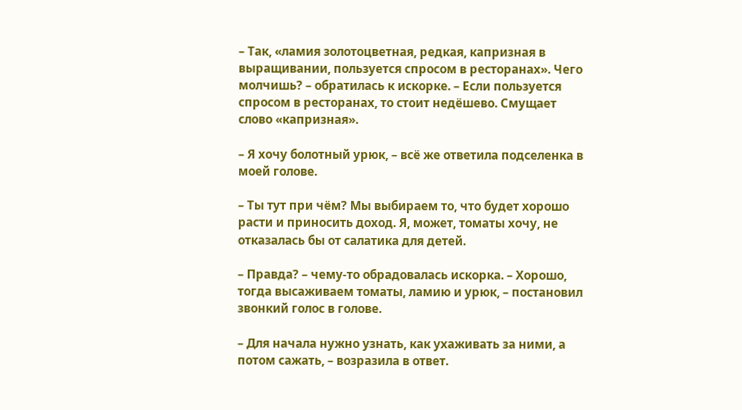– Так, «ламия золотоцветная, редкая, капризная в выращивании, пользуется спросом в ресторанах». Чего молчишь? – обратилась к искорке. – Если пользуется спросом в ресторанах, то стоит недёшево. Смущает слово «капризная».

– Я хочу болотный урюк, – всё же ответила подселенка в моей голове.

– Ты тут при чём? Мы выбираем то, что будет хорошо расти и приносить доход. Я, может, томаты хочу, не отказалась бы от салатика для детей.

– Правда? – чему-то обрадовалась искорка. – Хорошо, тогда высаживаем томаты, ламию и урюк, – постановил звонкий голос в голове.

– Для начала нужно узнать, как ухаживать за ними, а потом сажать, – возразила в ответ.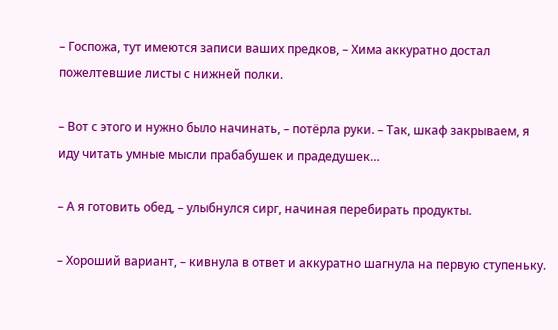– Госпожа, тут имеются записи ваших предков, – Хима аккуратно достал пожелтевшие листы с нижней полки.

– Вот с этого и нужно было начинать, – потёрла руки. – Так, шкаф закрываем, я иду читать умные мысли прабабушек и прадедушек…

– А я готовить обед, – улыбнулся сирг, начиная перебирать продукты.

– Хороший вариант, – кивнула в ответ и аккуратно шагнула на первую ступеньку.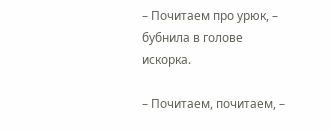– Почитаем про урюк, – бубнила в голове искорка.

– Почитаем, почитаем, –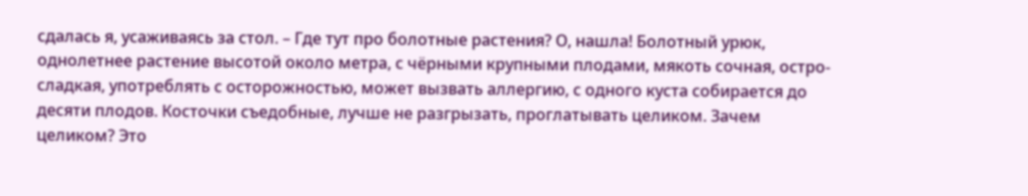сдалась я, усаживаясь за стол. – Где тут про болотные растения? О, нашла! Болотный урюк, однолетнее растение высотой около метра, с чёрными крупными плодами, мякоть сочная, остро-сладкая, употреблять с осторожностью, может вызвать аллергию, с одного куста собирается до десяти плодов. Косточки съедобные, лучше не разгрызать, проглатывать целиком. Зачем целиком? Это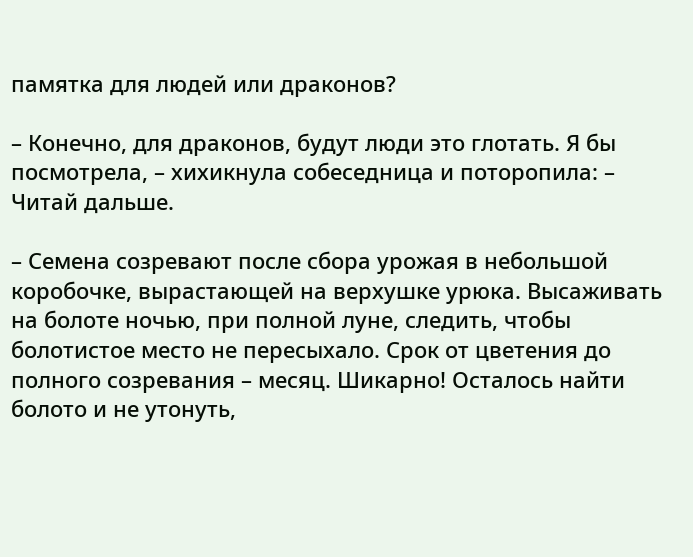памятка для людей или драконов?

– Конечно, для драконов, будут люди это глотать. Я бы посмотрела, – хихикнула собеседница и поторопила: – Читай дальше.

– Семена созревают после сбора урожая в небольшой коробочке, вырастающей на верхушке урюка. Высаживать на болоте ночью, при полной луне, следить, чтобы болотистое место не пересыхало. Срок от цветения до полного созревания – месяц. Шикарно! Осталось найти болото и не утонуть,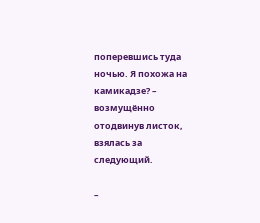поперевшись туда ночью. Я похожа на камикадзе? – возмущённо отодвинув листок, взялась за следующий.

–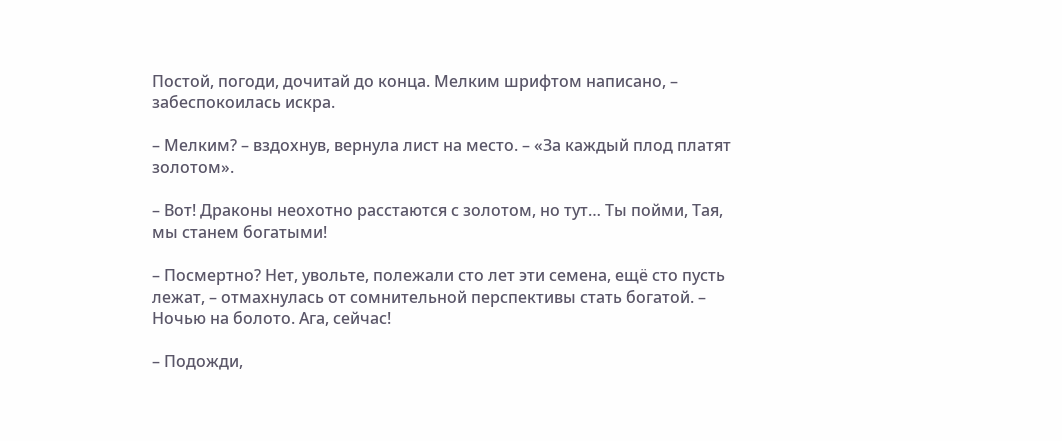Постой, погоди, дочитай до конца. Мелким шрифтом написано, – забеспокоилась искра.

– Мелким? – вздохнув, вернула лист на место. – «За каждый плод платят золотом».

– Вот! Драконы неохотно расстаются с золотом, но тут… Ты пойми, Тая, мы станем богатыми!

– Посмертно? Нет, увольте, полежали сто лет эти семена, ещё сто пусть лежат, – отмахнулась от сомнительной перспективы стать богатой. – Ночью на болото. Ага, сейчас!

– Подожди,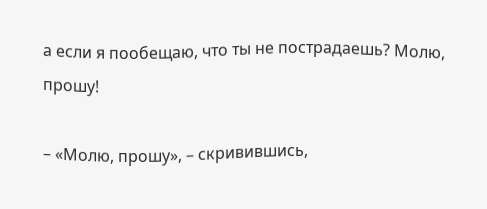а если я пообещаю, что ты не пострадаешь? Молю, прошу!

– «Молю, прошу», – скривившись,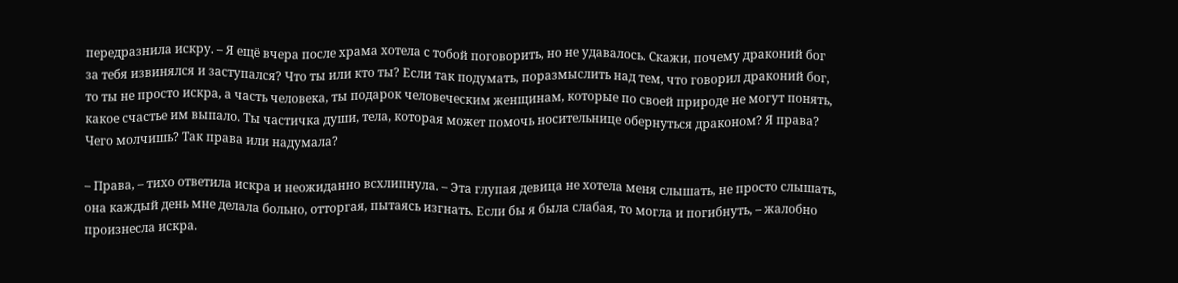передразнила искру. – Я ещё вчера после храма хотела с тобой поговорить, но не удавалось. Скажи, почему драконий бог за тебя извинялся и заступался? Что ты или кто ты? Если так подумать, поразмыслить над тем, что говорил драконий бог, то ты не просто искра, а часть человека, ты подарок человеческим женщинам, которые по своей природе не могут понять, какое счастье им выпало. Ты частичка души, тела, которая может помочь носительнице обернуться драконом? Я права? Чего молчишь? Так права или надумала?

– Права, – тихо ответила искра и неожиданно всхлипнула. – Эта глупая девица не хотела меня слышать, не просто слышать, она каждый день мне делала больно, отторгая, пытаясь изгнать. Если бы я была слабая, то могла и погибнуть, – жалобно произнесла искра.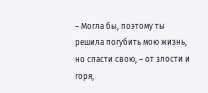– Могла бы, поэтому ты решила погубить мою жизнь, но спасти свою, – от злости и горя,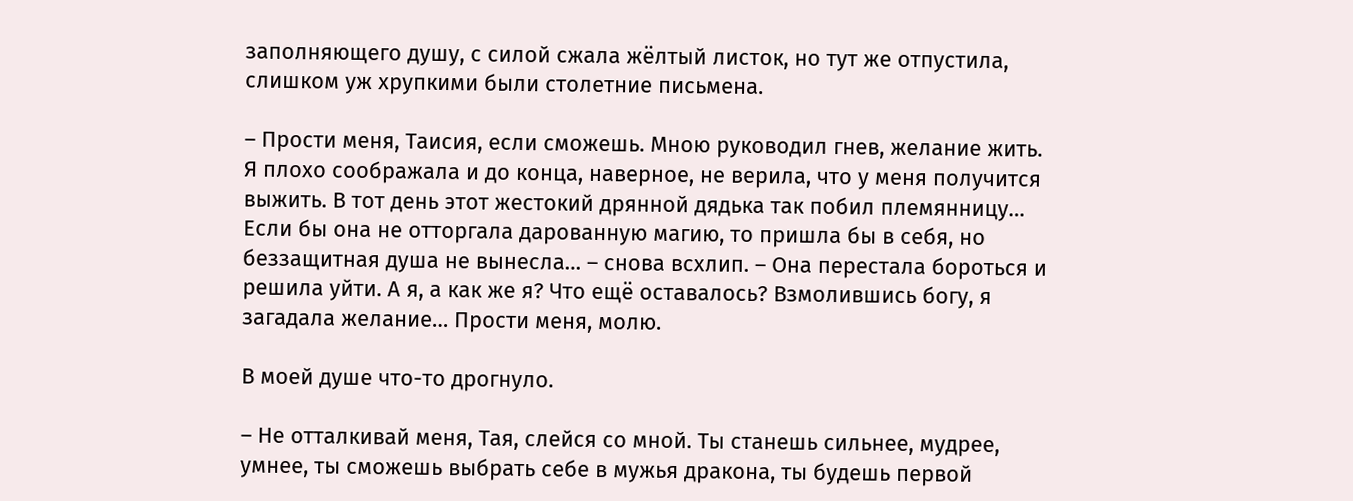заполняющего душу, с силой сжала жёлтый листок, но тут же отпустила, слишком уж хрупкими были столетние письмена.

– Прости меня, Таисия, если сможешь. Мною руководил гнев, желание жить. Я плохо соображала и до конца, наверное, не верила, что у меня получится выжить. В тот день этот жестокий дрянной дядька так побил племянницу… Если бы она не отторгала дарованную магию, то пришла бы в себя, но беззащитная душа не вынесла… – снова всхлип. – Она перестала бороться и решила уйти. А я, а как же я? Что ещё оставалось? Взмолившись богу, я загадала желание… Прости меня, молю.

В моей душе что-то дрогнуло.

– Не отталкивай меня, Тая, слейся со мной. Ты станешь сильнее, мудрее, умнее, ты сможешь выбрать себе в мужья дракона, ты будешь первой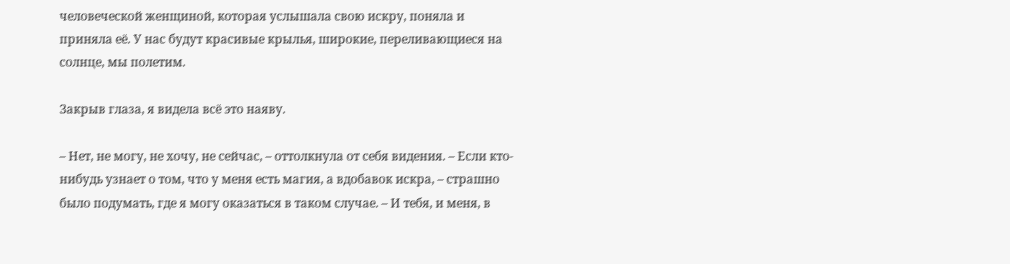человеческой женщиной, которая услышала свою искру, поняла и приняла её. У нас будут красивые крылья, широкие, переливающиеся на солнце, мы полетим.

Закрыв глаза, я видела всё это наяву.

– Нет, не могу, не хочу, не сейчас, – оттолкнула от себя видения. – Если кто-нибудь узнает о том, что у меня есть магия, а вдобавок искра, – страшно было подумать, где я могу оказаться в таком случае. – И тебя, и меня, в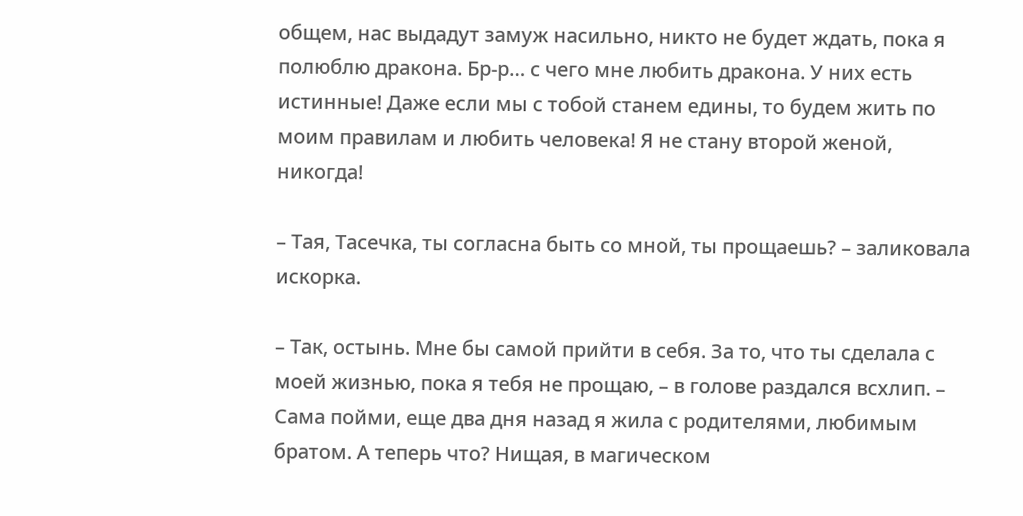общем, нас выдадут замуж насильно, никто не будет ждать, пока я полюблю дракона. Бр-р… с чего мне любить дракона. У них есть истинные! Даже если мы с тобой станем едины, то будем жить по моим правилам и любить человека! Я не стану второй женой, никогда!

– Тая, Тасечка, ты согласна быть со мной, ты прощаешь? – заликовала искорка.

– Так, остынь. Мне бы самой прийти в себя. За то, что ты сделала с моей жизнью, пока я тебя не прощаю, – в голове раздался всхлип. – Сама пойми, еще два дня назад я жила с родителями, любимым братом. А теперь что? Нищая, в магическом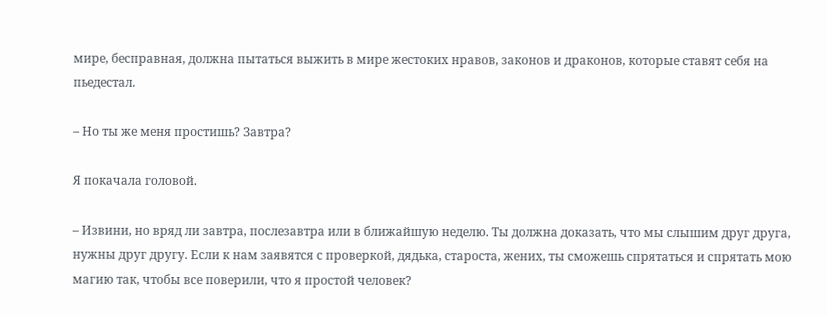мире, бесправная, должна пытаться выжить в мире жестоких нравов, законов и драконов, которые ставят себя на пьедестал.

– Но ты же меня простишь? Завтра?

Я покачала головой.

– Извини, но вряд ли завтра, послезавтра или в ближайшую неделю. Ты должна доказать, что мы слышим друг друга, нужны друг другу. Если к нам заявятся с проверкой, дядька, староста, жених, ты сможешь спрятаться и спрятать мою магию так, чтобы все поверили, что я простой человек?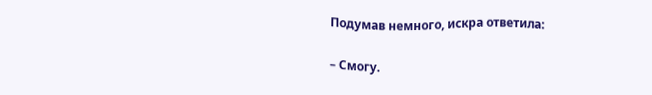Подумав немного, искра ответила:

– Смогу.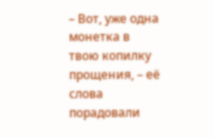– Вот, уже одна монетка в твою копилку прощения, – её слова порадовали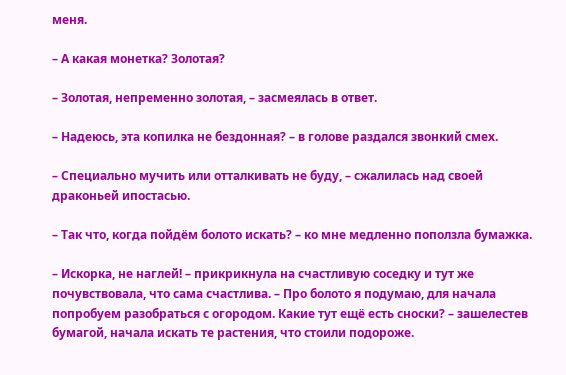меня.

– А какая монетка? Золотая?

– Золотая, непременно золотая, – засмеялась в ответ.

– Надеюсь, эта копилка не бездонная? – в голове раздался звонкий смех.

– Специально мучить или отталкивать не буду, – сжалилась над своей драконьей ипостасью.

– Так что, когда пойдём болото искать? – ко мне медленно поползла бумажка.

– Искорка, не наглей! – прикрикнула на счастливую соседку и тут же почувствовала, что сама счастлива. – Про болото я подумаю, для начала попробуем разобраться с огородом. Какие тут ещё есть сноски? – зашелестев бумагой, начала искать те растения, что стоили подороже.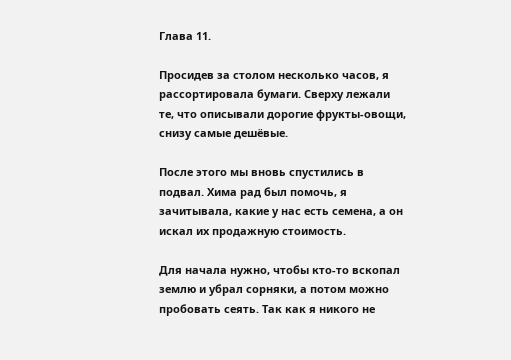Глава 11.

Просидев за столом несколько часов, я рассортировала бумаги. Сверху лежали те, что описывали дорогие фрукты-овощи, снизу самые дешёвые.

После этого мы вновь спустились в подвал. Хима рад был помочь, я зачитывала, какие у нас есть семена, а он искал их продажную стоимость.

Для начала нужно, чтобы кто-то вскопал землю и убрал сорняки, а потом можно пробовать сеять. Так как я никого не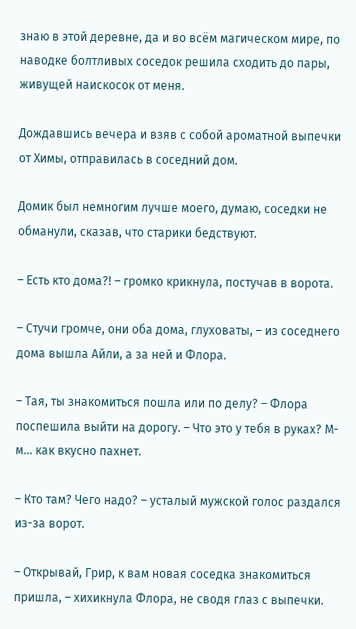знаю в этой деревне, да и во всём магическом мире, по наводке болтливых соседок решила сходить до пары, живущей наискосок от меня.

Дождавшись вечера и взяв с собой ароматной выпечки от Химы, отправилась в соседний дом.

Домик был немногим лучше моего, думаю, соседки не обманули, сказав, что старики бедствуют.

– Есть кто дома?! – громко крикнула, постучав в ворота.

– Стучи громче, они оба дома, глуховаты, – из соседнего дома вышла Айли, а за ней и Флора.

– Тая, ты знакомиться пошла или по делу? – Флора поспешила выйти на дорогу. – Что это у тебя в руках? М-м… как вкусно пахнет.

– Кто там? Чего надо? – усталый мужской голос раздался из-за ворот.

– Открывай, Грир, к вам новая соседка знакомиться пришла, – хихикнула Флора, не сводя глаз с выпечки.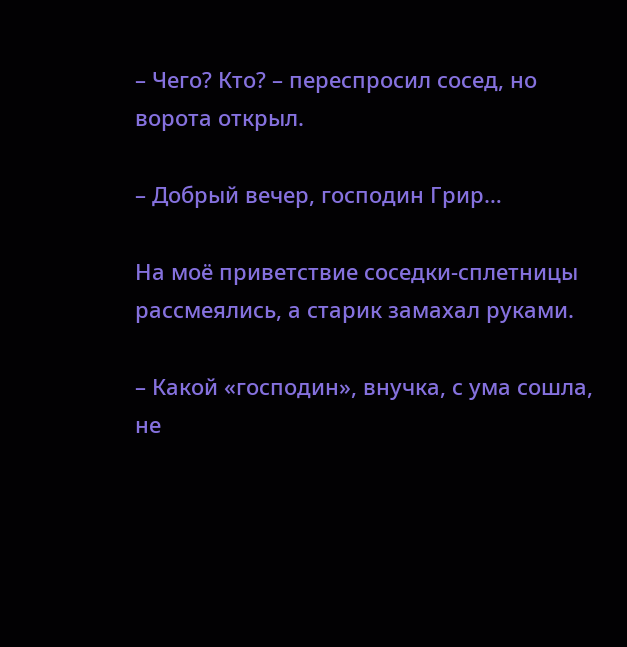– Чего? Кто? – переспросил сосед, но ворота открыл.

– Добрый вечер, господин Грир…

На моё приветствие соседки-сплетницы рассмеялись, а старик замахал руками.

– Какой «господин», внучка, с ума сошла, не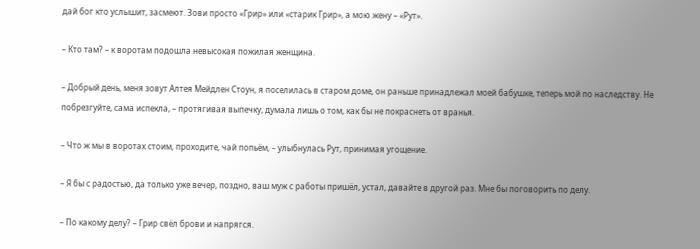дай бог кто услышит, засмеют. Зови просто «Грир» или «старик Грир», а мою жену – «Рут».

– Кто там? – к воротам подошла невысокая пожилая женщина.

– Добрый день, меня зовут Алтея Мейдлен Стоун, я поселилась в старом доме, он раньше принадлежал моей бабушке, теперь мой по наследству. Не побрезгуйте, сама испекла, – протягивая выпечку, думала лишь о том, как бы не покраснеть от вранья.

– Что ж мы в воротах стоим, проходите, чай попьём, – улыбнулась Рут, принимая угощение.

– Я бы с радостью, да только уже вечер, поздно, ваш муж с работы пришёл, устал, давайте в другой раз. Мне бы поговорить по делу.

– По какому делу? – Грир свёл брови и напрягся.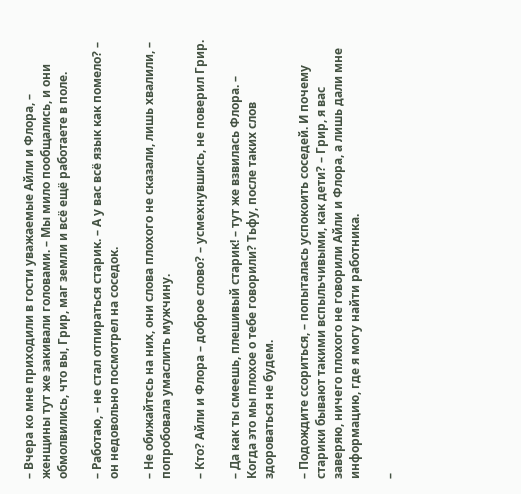– Вчера ко мне приходили в гости уважаемые Айли и Флора, – женщины тут же закивали головами. – Мы мило пообщались, и они обмолвились, что вы, Грир, маг земли и всё ещё работаете в поле.

– Работаю, – не стал отпираться старик. – А у вас всё язык как помело? – он недовольно посмотрел на соседок.

– Не обижайтесь на них, они слова плохого не сказали, лишь хвалили, – попробовала умаслить мужчину.

– Кто? Айли и Флора – доброе слово? – усмехнувшись, не поверил Грир.

– Да как ты смеешь, плешивый старик! – тут же взвилась Флора. – Когда это мы плохое о тебе говорили? Тьфу, после таких слов здороваться не будем.

– Подождите ссориться, – попыталась успокоить соседей. И почему старики бывают такими вспыльчивыми, как дети? – Грир, я вас заверяю, ничего плохого не говорили Айли и Флора, а лишь дали мне информацию, где я могу найти работника.

–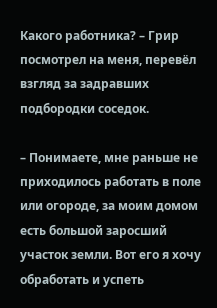Какого работника? – Грир посмотрел на меня, перевёл взгляд за задравших подбородки соседок.

– Понимаете, мне раньше не приходилось работать в поле или огороде, за моим домом есть большой заросший участок земли. Вот его я хочу обработать и успеть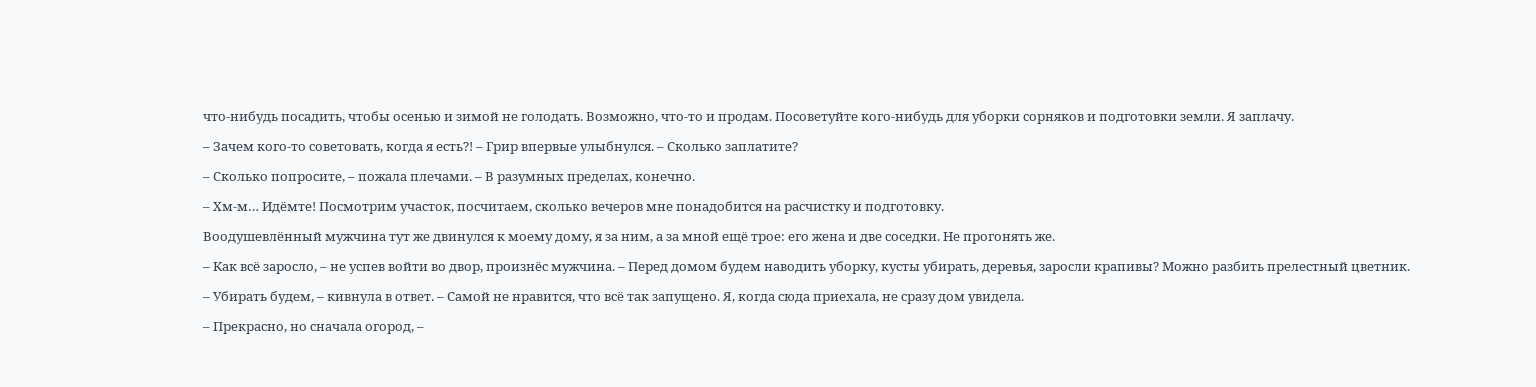что-нибудь посадить, чтобы осенью и зимой не голодать. Возможно, что-то и продам. Посоветуйте кого-нибудь для уборки сорняков и подготовки земли. Я заплачу.

– Зачем кого-то советовать, когда я есть?! – Грир впервые улыбнулся. – Сколько заплатите?

– Сколько попросите, – пожала плечами. – В разумных пределах, конечно.

– Хм-м… Идёмте! Посмотрим участок, посчитаем, сколько вечеров мне понадобится на расчистку и подготовку.

Воодушевлённый мужчина тут же двинулся к моему дому, я за ним, а за мной ещё трое: его жена и две соседки. Не прогонять же.

– Как всё заросло, – не успев войти во двор, произнёс мужчина. – Перед домом будем наводить уборку, кусты убирать, деревья, заросли крапивы? Можно разбить прелестный цветник.

– Убирать будем, – кивнула в ответ. – Самой не нравится, что всё так запущено. Я, когда сюда приехала, не сразу дом увидела.

– Прекрасно, но сначала огород, –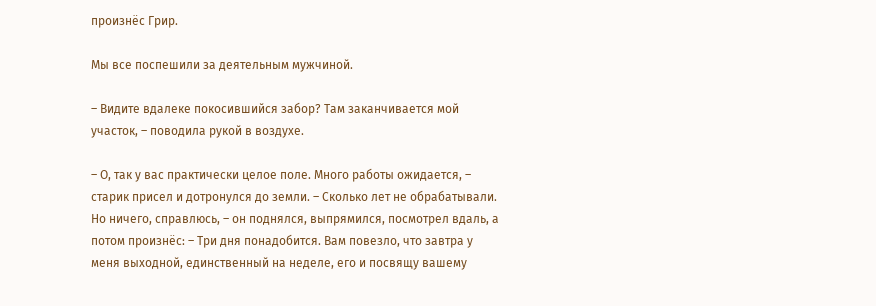произнёс Грир.

Мы все поспешили за деятельным мужчиной.

– Видите вдалеке покосившийся забор? Там заканчивается мой участок, – поводила рукой в воздухе.

– О, так у вас практически целое поле. Много работы ожидается, – старик присел и дотронулся до земли. – Сколько лет не обрабатывали. Но ничего, справлюсь, – он поднялся, выпрямился, посмотрел вдаль, а потом произнёс: – Три дня понадобится. Вам повезло, что завтра у меня выходной, единственный на неделе, его и посвящу вашему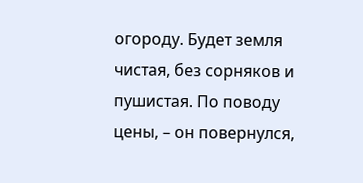огороду. Будет земля чистая, без сорняков и пушистая. По поводу цены, – он повернулся,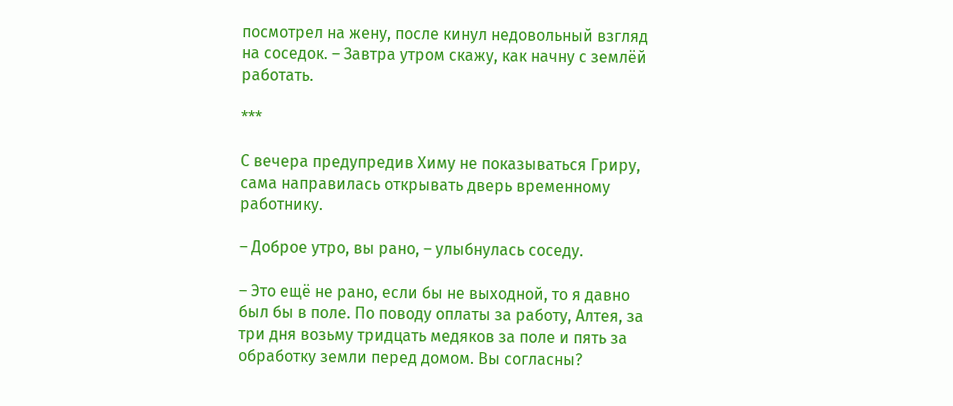посмотрел на жену, после кинул недовольный взгляд на соседок. – Завтра утром скажу, как начну с землёй работать.

***

С вечера предупредив Химу не показываться Гриру, сама направилась открывать дверь временному работнику.

– Доброе утро, вы рано, – улыбнулась соседу.

– Это ещё не рано, если бы не выходной, то я давно был бы в поле. По поводу оплаты за работу, Алтея, за три дня возьму тридцать медяков за поле и пять за обработку земли перед домом. Вы согласны?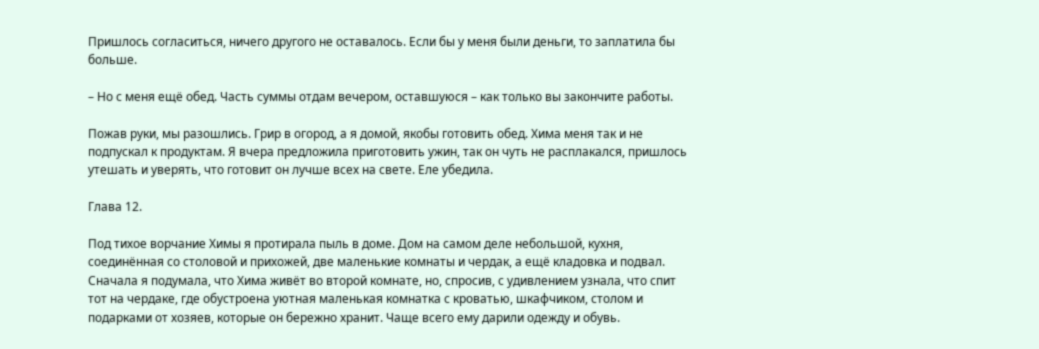Пришлось согласиться, ничего другого не оставалось. Если бы у меня были деньги, то заплатила бы больше.

– Но с меня ещё обед. Часть суммы отдам вечером, оставшуюся – как только вы закончите работы.

Пожав руки, мы разошлись. Грир в огород, а я домой, якобы готовить обед. Хима меня так и не подпускал к продуктам. Я вчера предложила приготовить ужин, так он чуть не расплакался, пришлось утешать и уверять, что готовит он лучше всех на свете. Еле убедила.

Глава 12.

Под тихое ворчание Химы я протирала пыль в доме. Дом на самом деле небольшой, кухня, соединённая со столовой и прихожей, две маленькие комнаты и чердак, а ещё кладовка и подвал. Сначала я подумала, что Хима живёт во второй комнате, но, спросив, с удивлением узнала, что спит тот на чердаке, где обустроена уютная маленькая комнатка с кроватью, шкафчиком, столом и подарками от хозяев, которые он бережно хранит. Чаще всего ему дарили одежду и обувь.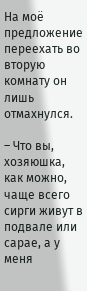На моё предложение переехать во вторую комнату он лишь отмахнулся.

– Что вы, хозяюшка, как можно, чаще всего сирги живут в подвале или сарае, а у меня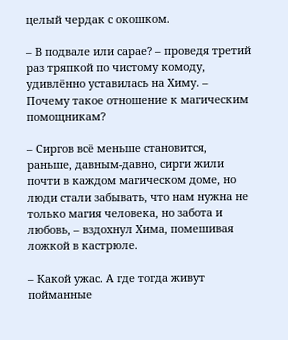целый чердак с окошком.

– В подвале или сарае? – проведя третий раз тряпкой по чистому комоду, удивлённо уставилась на Химу. – Почему такое отношение к магическим помощникам?

– Сиргов всё меньше становится, раньше, давным-давно, сирги жили почти в каждом магическом доме, но люди стали забывать, что нам нужна не только магия человека, но забота и любовь, – вздохнул Хима, помешивая ложкой в кастрюле.

– Какой ужас. А где тогда живут пойманные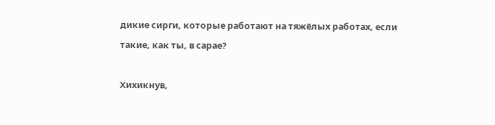дикие сирги, которые работают на тяжёлых работах, если такие, как ты, в сарае?

Хихикнув,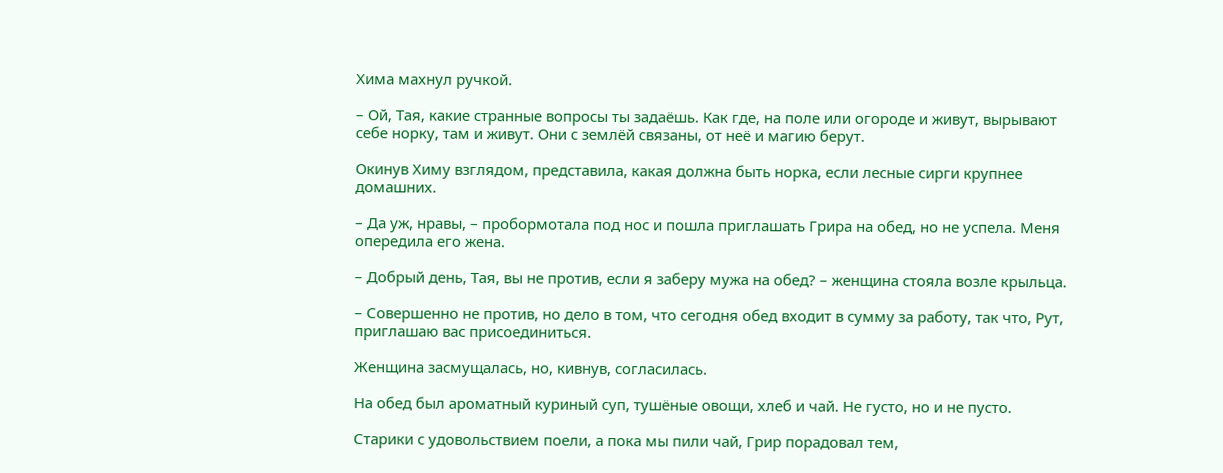Хима махнул ручкой.

– Ой, Тая, какие странные вопросы ты задаёшь. Как где, на поле или огороде и живут, вырывают себе норку, там и живут. Они с землёй связаны, от неё и магию берут.

Окинув Химу взглядом, представила, какая должна быть норка, если лесные сирги крупнее домашних.

– Да уж, нравы, – пробормотала под нос и пошла приглашать Грира на обед, но не успела. Меня опередила его жена.

– Добрый день, Тая, вы не против, если я заберу мужа на обед? – женщина стояла возле крыльца.

– Совершенно не против, но дело в том, что сегодня обед входит в сумму за работу, так что, Рут, приглашаю вас присоединиться.

Женщина засмущалась, но, кивнув, согласилась.

На обед был ароматный куриный суп, тушёные овощи, хлеб и чай. Не густо, но и не пусто.

Старики с удовольствием поели, а пока мы пили чай, Грир порадовал тем,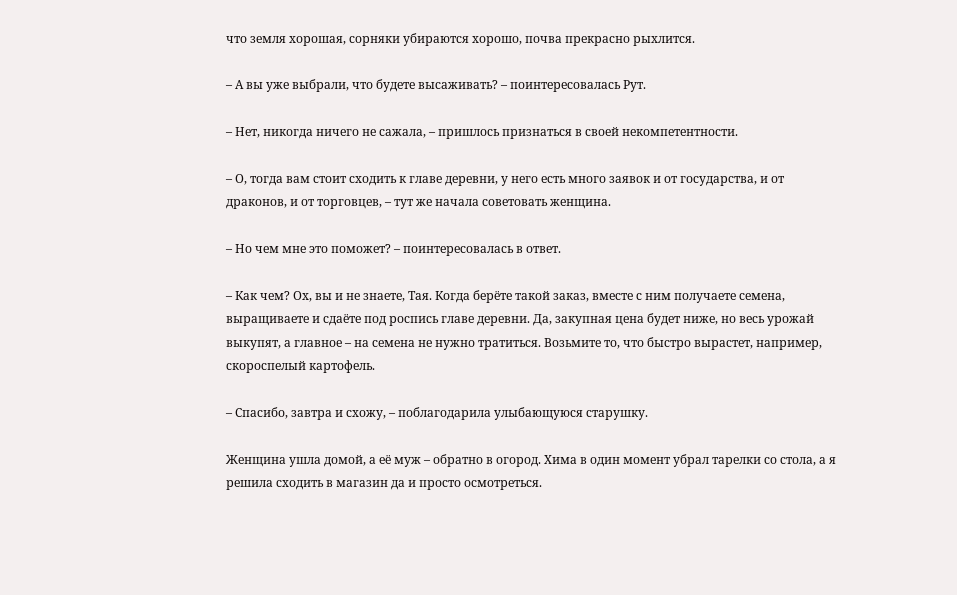что земля хорошая, сорняки убираются хорошо, почва прекрасно рыхлится.

– А вы уже выбрали, что будете высаживать? – поинтересовалась Рут.

– Нет, никогда ничего не сажала, – пришлось признаться в своей некомпетентности.

– О, тогда вам стоит сходить к главе деревни, у него есть много заявок и от государства, и от драконов, и от торговцев, – тут же начала советовать женщина.

– Но чем мне это поможет? – поинтересовалась в ответ.

– Как чем? Ох, вы и не знаете, Тая. Когда берёте такой заказ, вместе с ним получаете семена, выращиваете и сдаёте под роспись главе деревни. Да, закупная цена будет ниже, но весь урожай выкупят, а главное – на семена не нужно тратиться. Возьмите то, что быстро вырастет, например, скороспелый картофель.

– Спасибо, завтра и схожу, – поблагодарила улыбающуюся старушку.

Женщина ушла домой, а её муж – обратно в огород. Хима в один момент убрал тарелки со стола, а я решила сходить в магазин да и просто осмотреться.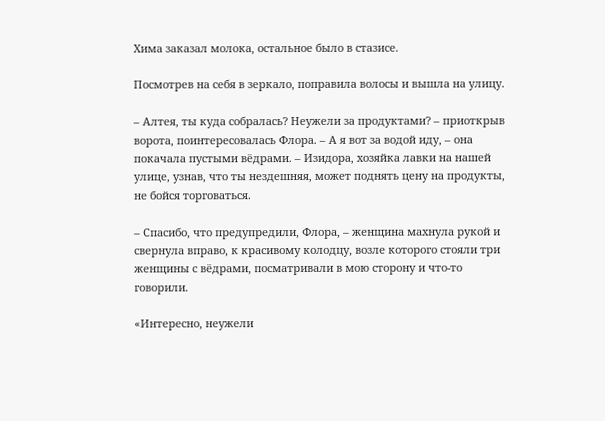Хима заказал молока, остальное было в стазисе.

Посмотрев на себя в зеркало, поправила волосы и вышла на улицу.

– Алтея, ты куда собралась? Неужели за продуктами? – приоткрыв ворота, поинтересовалась Флора. – А я вот за водой иду, – она покачала пустыми вёдрами. – Изидора, хозяйка лавки на нашей улице, узнав, что ты нездешняя, может поднять цену на продукты, не бойся торговаться.

– Спасибо, что предупредили, Флора, – женщина махнула рукой и свернула вправо, к красивому колодцу, возле которого стояли три женщины с вёдрами, посматривали в мою сторону и что-то говорили.

«Интересно, неужели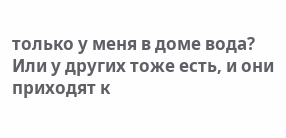только у меня в доме вода? Или у других тоже есть, и они приходят к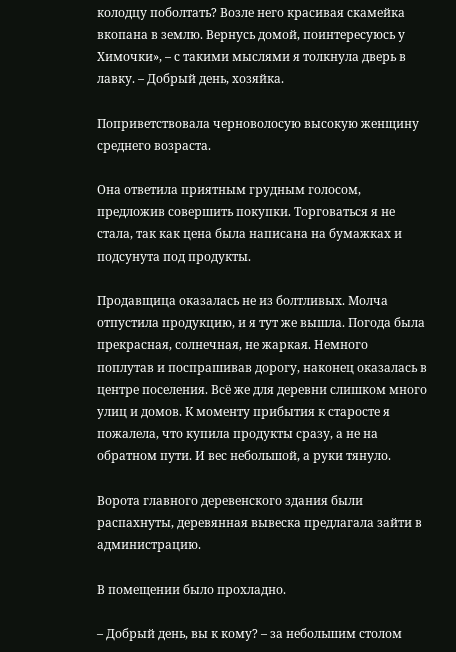колодцу поболтать? Возле него красивая скамейка вкопана в землю. Вернусь домой, поинтересуюсь у Химочки», – с такими мыслями я толкнула дверь в лавку. – Добрый день, хозяйка.

Поприветствовала черноволосую высокую женщину среднего возраста.

Она ответила приятным грудным голосом, предложив совершить покупки. Торговаться я не стала, так как цена была написана на бумажках и подсунута под продукты.

Продавщица оказалась не из болтливых. Молча отпустила продукцию, и я тут же вышла. Погода была прекрасная, солнечная, не жаркая. Немного поплутав и поспрашивав дорогу, наконец оказалась в центре поселения. Всё же для деревни слишком много улиц и домов. К моменту прибытия к старосте я пожалела, что купила продукты сразу, а не на обратном пути. И вес небольшой, а руки тянуло.

Ворота главного деревенского здания были распахнуты, деревянная вывеска предлагала зайти в администрацию.

В помещении было прохладно.

– Добрый день, вы к кому? – за небольшим столом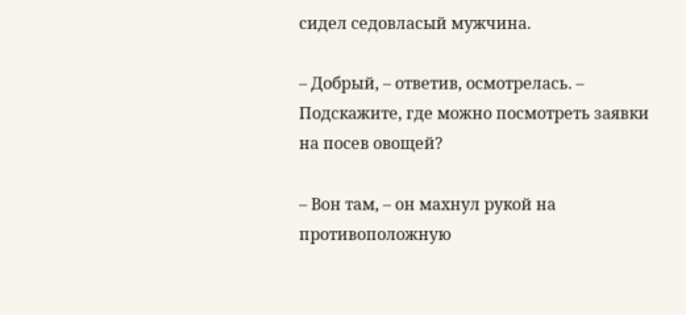сидел седовласый мужчина.

– Добрый, – ответив, осмотрелась. – Подскажите, где можно посмотреть заявки на посев овощей?

– Вон там, – он махнул рукой на противоположную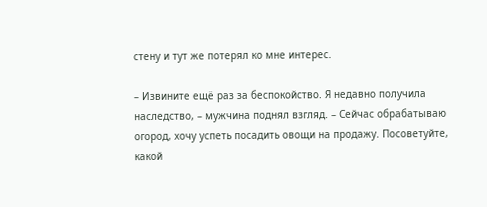стену и тут же потерял ко мне интерес.

– Извините ещё раз за беспокойство. Я недавно получила наследство, – мужчина поднял взгляд. – Сейчас обрабатываю огород, хочу успеть посадить овощи на продажу. Посоветуйте, какой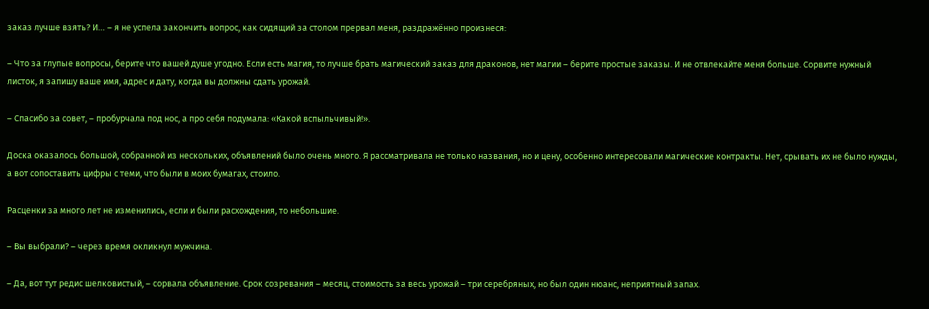заказ лучше взять? И… – я не успела закончить вопрос, как сидящий за столом прервал меня, раздражённо произнеся:

– Что за глупые вопросы, берите что вашей душе угодно. Если есть магия, то лучше брать магический заказ для драконов, нет магии – берите простые заказы. И не отвлекайте меня больше. Сорвите нужный листок, я запишу ваше имя, адрес и дату, когда вы должны сдать урожай.

– Спасибо за совет, – пробурчала под нос, а про себя подумала: «Какой вспыльчивый!».

Доска оказалось большой, собранной из нескольких, объявлений было очень много. Я рассматривала не только названия, но и цену, особенно интересовали магические контракты. Нет, срывать их не было нужды, а вот сопоставить цифры с теми, что были в моих бумагах, стоило.

Расценки за много лет не изменились, если и были расхождения, то небольшие.

– Вы выбрали? – через время окликнул мужчина.

– Да, вот тут редис шелковистый, – сорвала объявление. Срок созревания – месяц, стоимость за весь урожай – три серебряных, но был один нюанс, неприятный запах.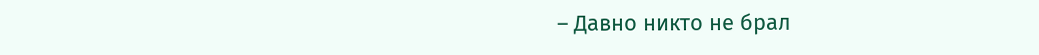– Давно никто не брал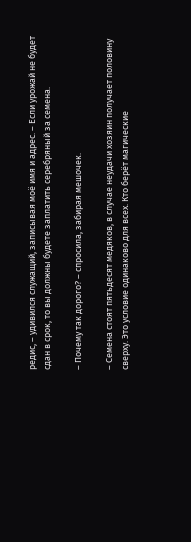редис, – удивился служащий, записывая моё имя и адрес. – Если урожай не будет сдан в срок, то вы должны будете заплатить серебряный за семена.

– Почему так дорого? – спросила, забирая мешочек.

– Семена стоят пятьдесят медяков, в случае неудачи хозяин получает половину сверху. Это условие одинаково для всех. Кто берёт магические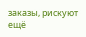заказы, рискуют ещё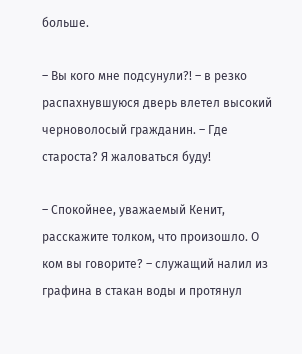больше.

– Вы кого мне подсунули?! – в резко распахнувшуюся дверь влетел высокий черноволосый гражданин. – Где староста? Я жаловаться буду!

– Спокойнее, уважаемый Кенит, расскажите толком, что произошло. О ком вы говорите? – служащий налил из графина в стакан воды и протянул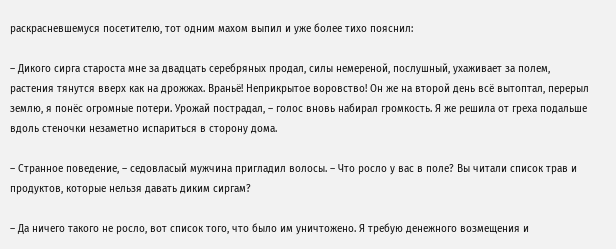раскрасневшемуся посетителю, тот одним махом выпил и уже более тихо пояснил:

– Дикого сирга староста мне за двадцать серебряных продал, силы немереной, послушный, ухаживает за полем, растения тянутся вверх как на дрожжах. Враньё! Неприкрытое воровство! Он же на второй день всё вытоптал, перерыл землю, я понёс огромные потери. Урожай пострадал, – голос вновь набирал громкость. Я же решила от греха подальше вдоль стеночки незаметно испариться в сторону дома.

– Странное поведение, – седовласый мужчина пригладил волосы. – Что росло у вас в поле? Вы читали список трав и продуктов, которые нельзя давать диким сиргам?

– Да ничего такого не росло, вот список того, что было им уничтожено. Я требую денежного возмещения и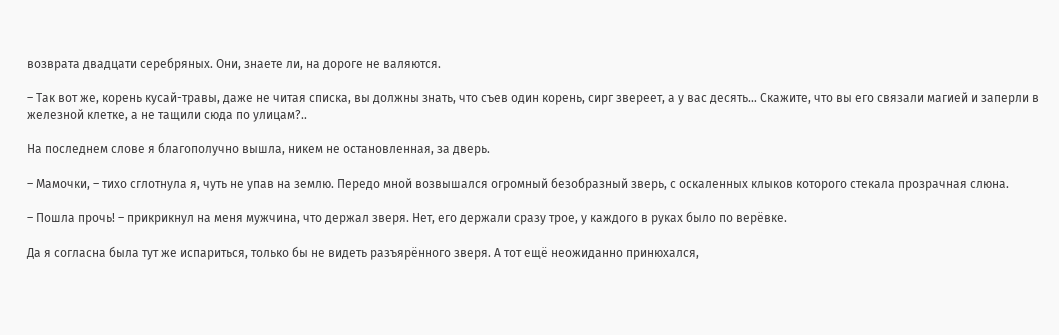возврата двадцати серебряных. Они, знаете ли, на дороге не валяются.

– Так вот же, корень кусай-травы, даже не читая списка, вы должны знать, что съев один корень, сирг звереет, а у вас десять… Скажите, что вы его связали магией и заперли в железной клетке, а не тащили сюда по улицам?..

На последнем слове я благополучно вышла, никем не остановленная, за дверь.

– Мамочки, – тихо сглотнула я, чуть не упав на землю. Передо мной возвышался огромный безобразный зверь, с оскаленных клыков которого стекала прозрачная слюна.

– Пошла прочь! – прикрикнул на меня мужчина, что держал зверя. Нет, его держали сразу трое, у каждого в руках было по верёвке.

Да я согласна была тут же испариться, только бы не видеть разъярённого зверя. А тот ещё неожиданно принюхался,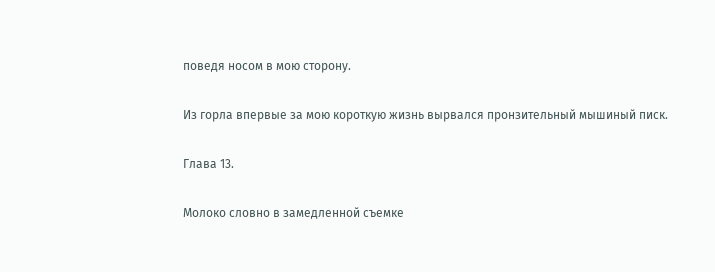поведя носом в мою сторону.

Из горла впервые за мою короткую жизнь вырвался пронзительный мышиный писк.

Глава 13.

Молоко словно в замедленной съемке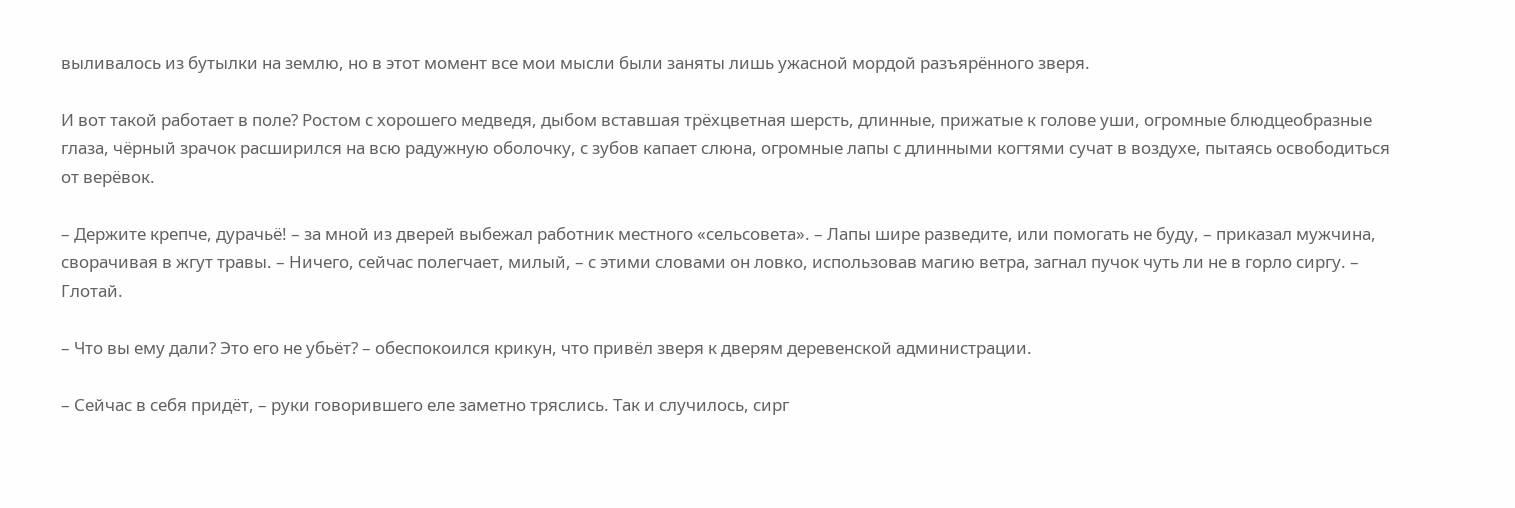выливалось из бутылки на землю, но в этот момент все мои мысли были заняты лишь ужасной мордой разъярённого зверя.

И вот такой работает в поле? Ростом с хорошего медведя, дыбом вставшая трёхцветная шерсть, длинные, прижатые к голове уши, огромные блюдцеобразные глаза, чёрный зрачок расширился на всю радужную оболочку, с зубов капает слюна, огромные лапы с длинными когтями сучат в воздухе, пытаясь освободиться от верёвок.

– Держите крепче, дурачьё! – за мной из дверей выбежал работник местного «сельсовета». – Лапы шире разведите, или помогать не буду, – приказал мужчина, сворачивая в жгут травы. – Ничего, сейчас полегчает, милый, – с этими словами он ловко, использовав магию ветра, загнал пучок чуть ли не в горло сиргу. – Глотай.

– Что вы ему дали? Это его не убьёт? – обеспокоился крикун, что привёл зверя к дверям деревенской администрации.

– Сейчас в себя придёт, – руки говорившего еле заметно тряслись. Так и случилось, сирг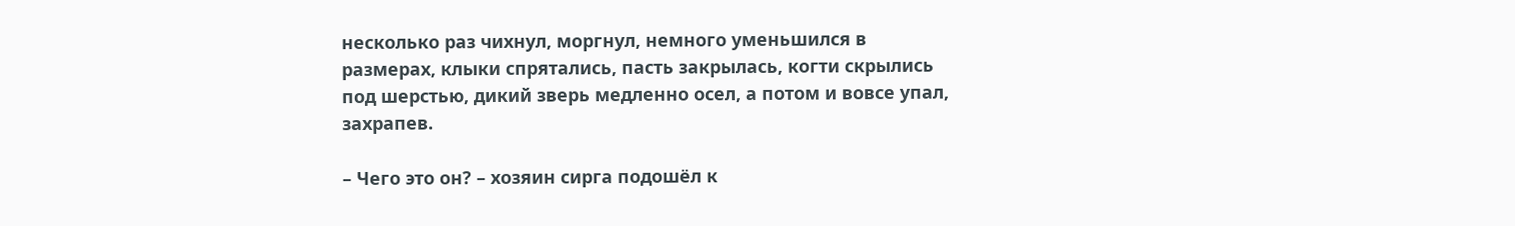несколько раз чихнул, моргнул, немного уменьшился в размерах, клыки спрятались, пасть закрылась, когти скрылись под шерстью, дикий зверь медленно осел, а потом и вовсе упал, захрапев.

– Чего это он? – хозяин сирга подошёл к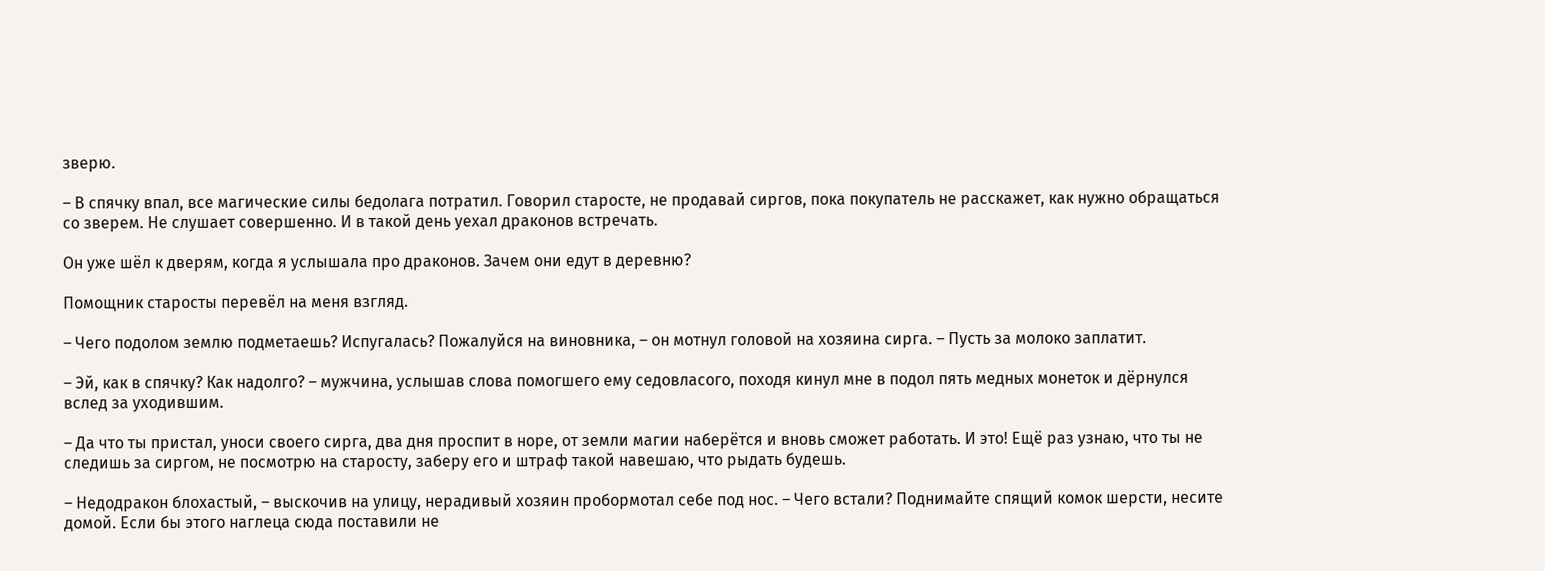зверю.

– В спячку впал, все магические силы бедолага потратил. Говорил старосте, не продавай сиргов, пока покупатель не расскажет, как нужно обращаться со зверем. Не слушает совершенно. И в такой день уехал драконов встречать.

Он уже шёл к дверям, когда я услышала про драконов. Зачем они едут в деревню?

Помощник старосты перевёл на меня взгляд.

– Чего подолом землю подметаешь? Испугалась? Пожалуйся на виновника, – он мотнул головой на хозяина сирга. – Пусть за молоко заплатит.

– Эй, как в спячку? Как надолго? – мужчина, услышав слова помогшего ему седовласого, походя кинул мне в подол пять медных монеток и дёрнулся вслед за уходившим.

– Да что ты пристал, уноси своего сирга, два дня проспит в норе, от земли магии наберётся и вновь сможет работать. И это! Ещё раз узнаю, что ты не следишь за сиргом, не посмотрю на старосту, заберу его и штраф такой навешаю, что рыдать будешь.

– Недодракон блохастый, – выскочив на улицу, нерадивый хозяин пробормотал себе под нос. – Чего встали? Поднимайте спящий комок шерсти, несите домой. Если бы этого наглеца сюда поставили не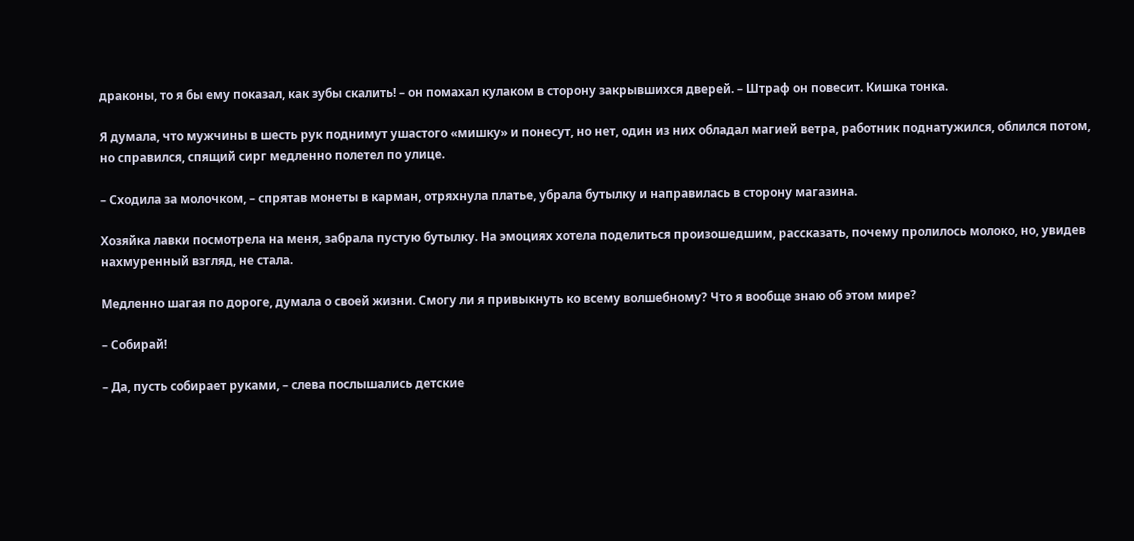драконы, то я бы ему показал, как зубы скалить! – он помахал кулаком в сторону закрывшихся дверей. – Штраф он повесит. Кишка тонка.

Я думала, что мужчины в шесть рук поднимут ушастого «мишку» и понесут, но нет, один из них обладал магией ветра, работник поднатужился, облился потом, но справился, спящий сирг медленно полетел по улице.

– Сходила за молочком, – спрятав монеты в карман, отряхнула платье, убрала бутылку и направилась в сторону магазина.

Хозяйка лавки посмотрела на меня, забрала пустую бутылку. На эмоциях хотела поделиться произошедшим, рассказать, почему пролилось молоко, но, увидев нахмуренный взгляд, не стала.

Медленно шагая по дороге, думала о своей жизни. Смогу ли я привыкнуть ко всему волшебному? Что я вообще знаю об этом мире?

– Собирай!

– Да, пусть собирает руками, – слева послышались детские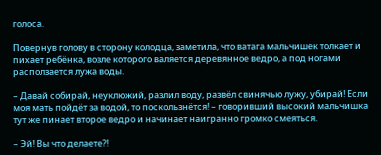голоса.

Повернув голову в сторону колодца, заметила, что ватага мальчишек толкает и пихает ребёнка, возле которого валяется деревянное ведро, а под ногами расползается лужа воды.

– Давай собирай, неуклюжий, разлил воду, развёл свинячью лужу, убирай! Если моя мать пойдёт за водой, то поскользнётся! – говоривший высокий мальчишка тут же пинает второе ведро и начинает наигранно громко смеяться.

– Эй! Вы что делаете?!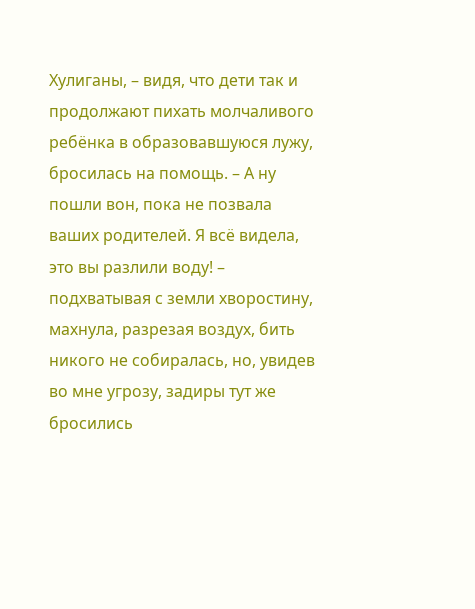Хулиганы, – видя, что дети так и продолжают пихать молчаливого ребёнка в образовавшуюся лужу, бросилась на помощь. – А ну пошли вон, пока не позвала ваших родителей. Я всё видела, это вы разлили воду! – подхватывая с земли хворостину, махнула, разрезая воздух, бить никого не собиралась, но, увидев во мне угрозу, задиры тут же бросились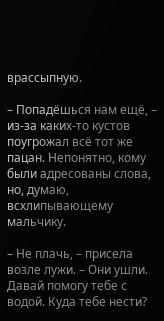врассыпную.

– Попадёшься нам ещё, – из-за каких-то кустов поугрожал всё тот же пацан. Непонятно, кому были адресованы слова, но, думаю, всхлипывающему мальчику.

– Не плачь, – присела возле лужи. – Они ушли. Давай помогу тебе с водой. Куда тебе нести?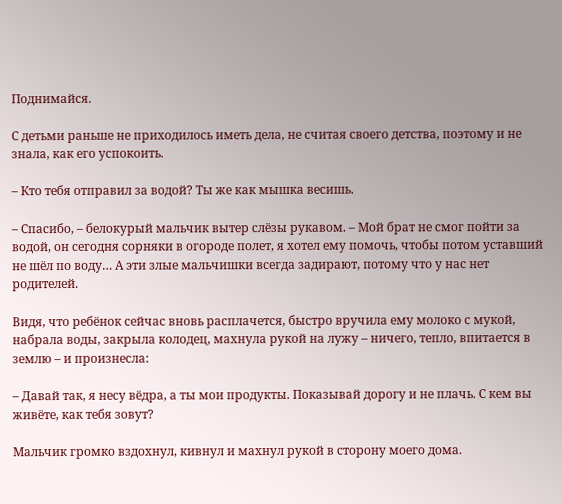Поднимайся.

С детьми раньше не приходилось иметь дела, не считая своего детства, поэтому и не знала, как его успокоить.

– Кто тебя отправил за водой? Ты же как мышка весишь.

– Спасибо, – белокурый мальчик вытер слёзы рукавом. – Мой брат не смог пойти за водой, он сегодня сорняки в огороде полет, я хотел ему помочь, чтобы потом уставший не шёл по воду… А эти злые мальчишки всегда задирают, потому что у нас нет родителей.

Видя, что ребёнок сейчас вновь расплачется, быстро вручила ему молоко с мукой, набрала воды, закрыла колодец, махнула рукой на лужу – ничего, тепло, впитается в землю – и произнесла:

– Давай так, я несу вёдра, а ты мои продукты. Показывай дорогу и не плачь. С кем вы живёте, как тебя зовут?

Мальчик громко вздохнул, кивнул и махнул рукой в сторону моего дома.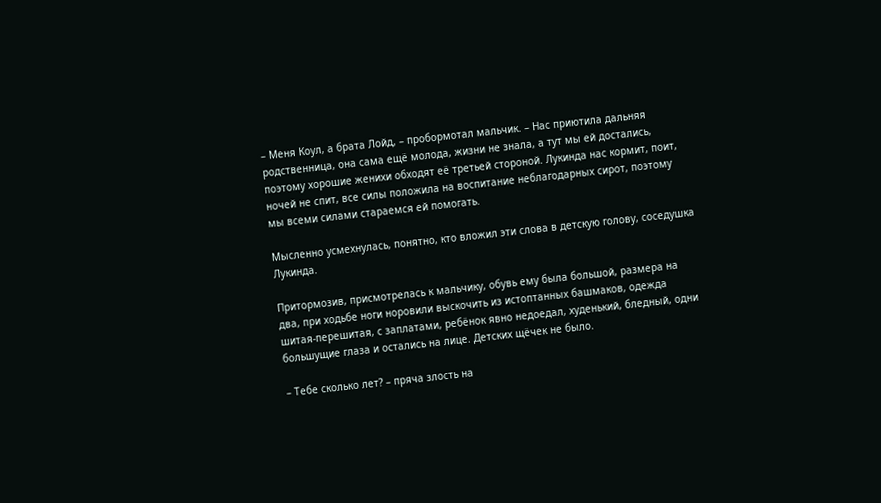– Меня Коул, а брата Лойд, – пробормотал мальчик. – Нас приютила дальняя родственница, она сама ещё молода, жизни не знала, а тут мы ей достались, поэтому хорошие женихи обходят её третьей стороной. Лукинда нас кормит, поит, ночей не спит, все силы положила на воспитание неблагодарных сирот, поэтому мы всеми силами стараемся ей помогать.

Мысленно усмехнулась, понятно, кто вложил эти слова в детскую голову, соседушка Лукинда.

Притормозив, присмотрелась к мальчику, обувь ему была большой, размера на два, при ходьбе ноги норовили выскочить из истоптанных башмаков, одежда шитая-перешитая, с заплатами, ребёнок явно недоедал, худенький, бледный, одни большущие глаза и остались на лице. Детских щёчек не было.

– Тебе сколько лет? – пряча злость на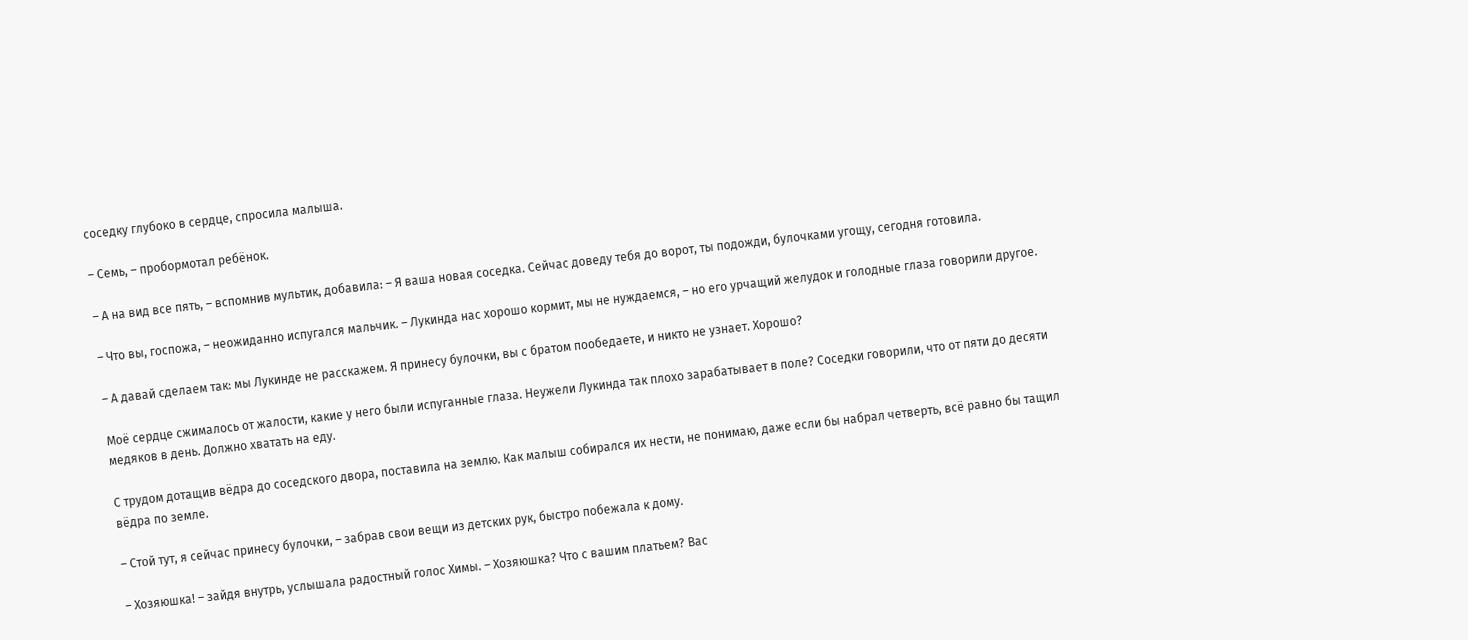соседку глубоко в сердце, спросила малыша.

– Семь, – пробормотал ребёнок.

– А на вид все пять, – вспомнив мультик, добавила: – Я ваша новая соседка. Сейчас доведу тебя до ворот, ты подожди, булочками угощу, сегодня готовила.

– Что вы, госпожа, – неожиданно испугался мальчик. – Лукинда нас хорошо кормит, мы не нуждаемся, – но его урчащий желудок и голодные глаза говорили другое.

– А давай сделаем так: мы Лукинде не расскажем. Я принесу булочки, вы с братом пообедаете, и никто не узнает. Хорошо?

Моё сердце сжималось от жалости, какие у него были испуганные глаза. Неужели Лукинда так плохо зарабатывает в поле? Соседки говорили, что от пяти до десяти медяков в день. Должно хватать на еду.

С трудом дотащив вёдра до соседского двора, поставила на землю. Как малыш собирался их нести, не понимаю, даже если бы набрал четверть, всё равно бы тащил вёдра по земле.

– Стой тут, я сейчас принесу булочки, – забрав свои вещи из детских рук, быстро побежала к дому.

– Хозяюшка! – зайдя внутрь, услышала радостный голос Химы. – Хозяюшка? Что с вашим платьем? Вас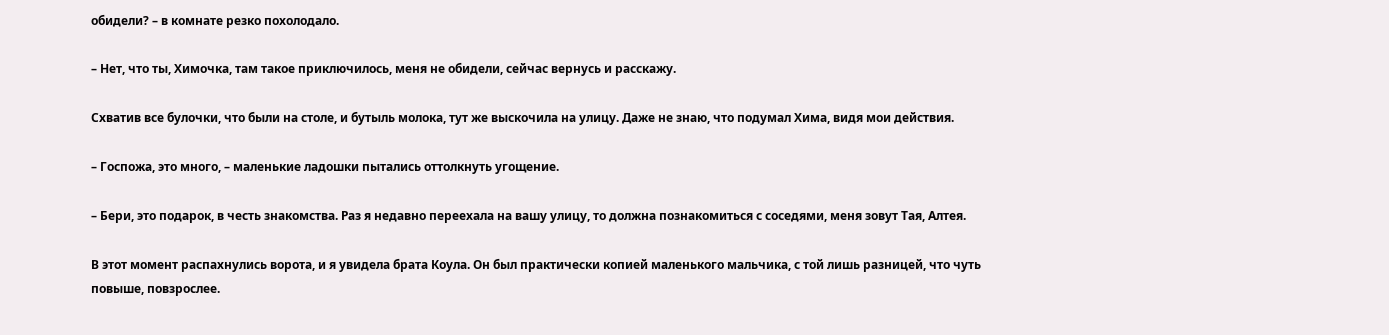обидели? – в комнате резко похолодало.

– Нет, что ты, Химочка, там такое приключилось, меня не обидели, сейчас вернусь и расскажу.

Схватив все булочки, что были на столе, и бутыль молока, тут же выскочила на улицу. Даже не знаю, что подумал Хима, видя мои действия.

– Госпожа, это много, – маленькие ладошки пытались оттолкнуть угощение.

– Бери, это подарок, в честь знакомства. Раз я недавно переехала на вашу улицу, то должна познакомиться с соседями, меня зовут Тая, Алтея.

В этот момент распахнулись ворота, и я увидела брата Коула. Он был практически копией маленького мальчика, с той лишь разницей, что чуть повыше, повзрослее.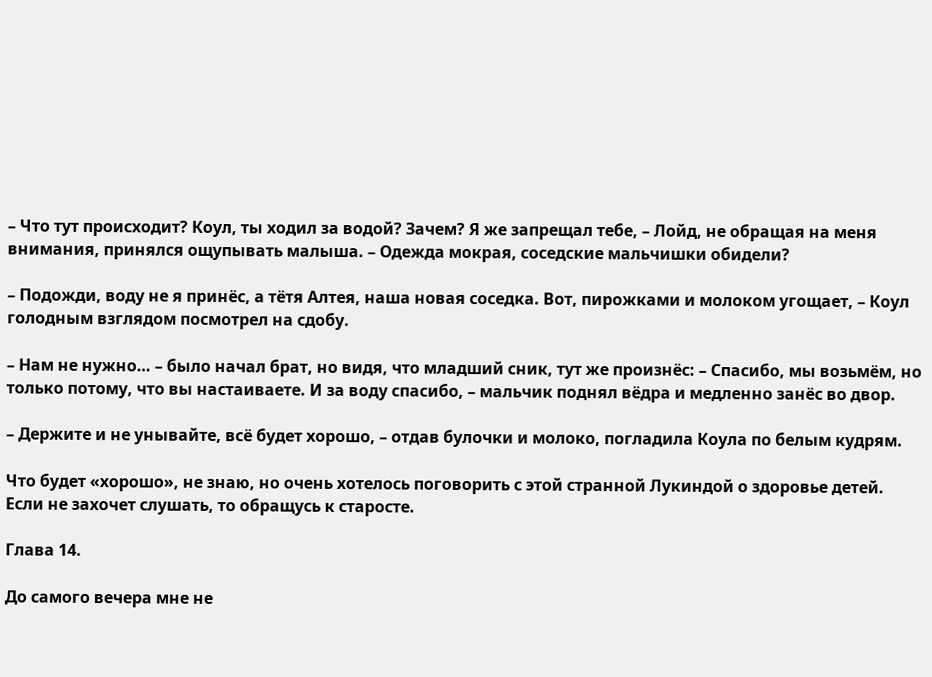– Что тут происходит? Коул, ты ходил за водой? Зачем? Я же запрещал тебе, – Лойд, не обращая на меня внимания, принялся ощупывать малыша. – Одежда мокрая, соседские мальчишки обидели?

– Подожди, воду не я принёс, а тётя Алтея, наша новая соседка. Вот, пирожками и молоком угощает, – Коул голодным взглядом посмотрел на сдобу.

– Нам не нужно… – было начал брат, но видя, что младший сник, тут же произнёс: – Спасибо, мы возьмём, но только потому, что вы настаиваете. И за воду спасибо, – мальчик поднял вёдра и медленно занёс во двор.

– Держите и не унывайте, всё будет хорошо, – отдав булочки и молоко, погладила Коула по белым кудрям.

Что будет «хорошо», не знаю, но очень хотелось поговорить с этой странной Лукиндой о здоровье детей. Если не захочет слушать, то обращусь к старосте.

Глава 14.

До самого вечера мне не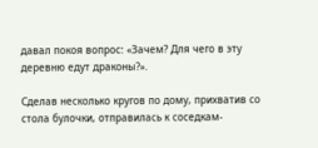давал покоя вопрос: «Зачем? Для чего в эту деревню едут драконы?».

Сделав несколько кругов по дому, прихватив со стола булочки, отправилась к соседкам-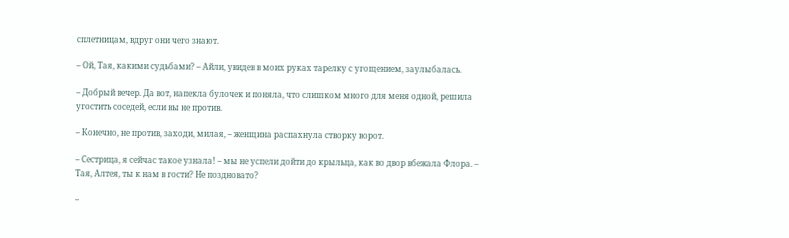сплетницам, вдруг они чего знают.

– Ой, Тая, какими судьбами? – Айли, увидев в моих руках тарелку с угощением, заулыбалась.

– Добрый вечер. Да вот, напекла булочек и поняла, что слишком много для меня одной, решила угостить соседей, если вы не против.

– Конечно, не против, заходи, милая, – женщина распахнула створку ворот.

– Сестрица, я сейчас такое узнала! – мы не успели дойти до крыльца, как во двор вбежала Флора. – Тая, Алтея, ты к нам в гости? Не поздновато?

–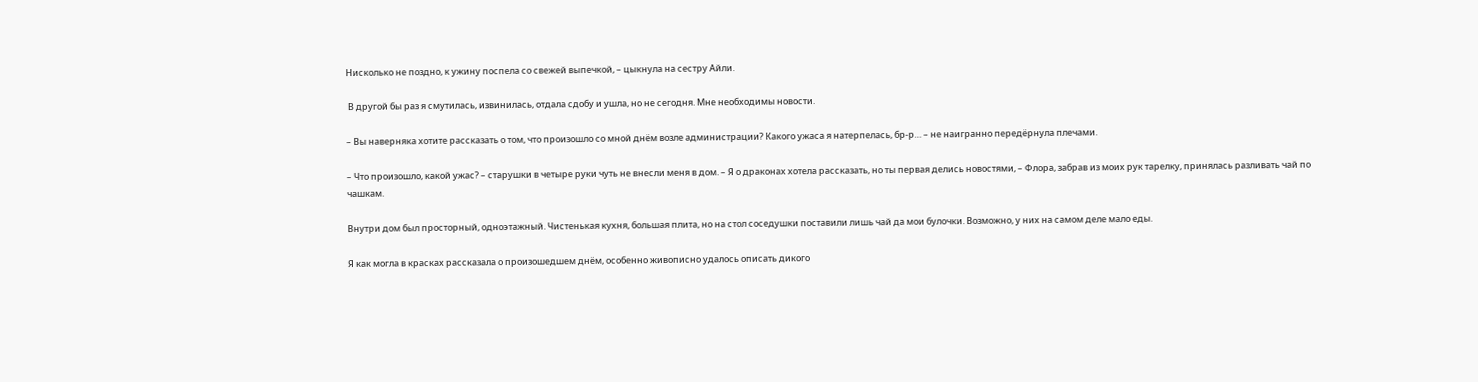Нисколько не поздно, к ужину поспела со свежей выпечкой, – цыкнула на сестру Айли.

 В другой бы раз я смутилась, извинилась, отдала сдобу и ушла, но не сегодня. Мне необходимы новости.

– Вы наверняка хотите рассказать о том, что произошло со мной днём возле администрации? Какого ужаса я натерпелась, бр-р… – не наигранно передёрнула плечами.

– Что произошло, какой ужас? – старушки в четыре руки чуть не внесли меня в дом. – Я о драконах хотела рассказать, но ты первая делись новостями, – Флора, забрав из моих рук тарелку, принялась разливать чай по чашкам.

Внутри дом был просторный, одноэтажный. Чистенькая кухня, большая плита, но на стол соседушки поставили лишь чай да мои булочки. Возможно, у них на самом деле мало еды.

Я как могла в красках рассказала о произошедшем днём, особенно живописно удалось описать дикого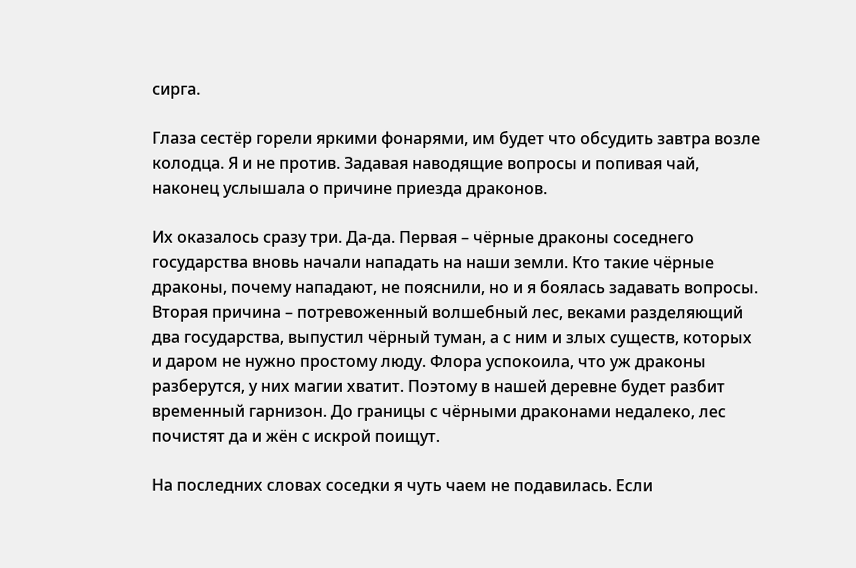сирга.

Глаза сестёр горели яркими фонарями, им будет что обсудить завтра возле колодца. Я и не против. Задавая наводящие вопросы и попивая чай, наконец услышала о причине приезда драконов.

Их оказалось сразу три. Да-да. Первая – чёрные драконы соседнего государства вновь начали нападать на наши земли. Кто такие чёрные драконы, почему нападают, не пояснили, но и я боялась задавать вопросы. Вторая причина – потревоженный волшебный лес, веками разделяющий два государства, выпустил чёрный туман, а с ним и злых существ, которых и даром не нужно простому люду. Флора успокоила, что уж драконы разберутся, у них магии хватит. Поэтому в нашей деревне будет разбит временный гарнизон. До границы с чёрными драконами недалеко, лес почистят да и жён с искрой поищут.

На последних словах соседки я чуть чаем не подавилась. Если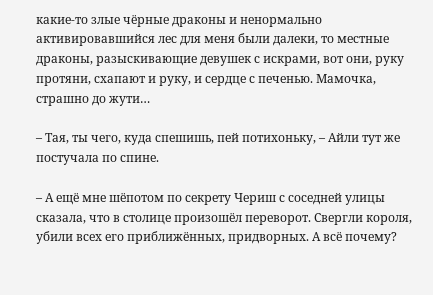какие-то злые чёрные драконы и ненормально активировавшийся лес для меня были далеки, то местные драконы, разыскивающие девушек с искрами, вот они, руку протяни, схапают и руку, и сердце с печенью. Мамочка, страшно до жути…

– Тая, ты чего, куда спешишь, пей потихоньку, – Айли тут же постучала по спине.

– А ещё мне шёпотом по секрету Чериш с соседней улицы сказала, что в столице произошёл переворот. Свергли короля, убили всех его приближённых, придворных. А всё почему?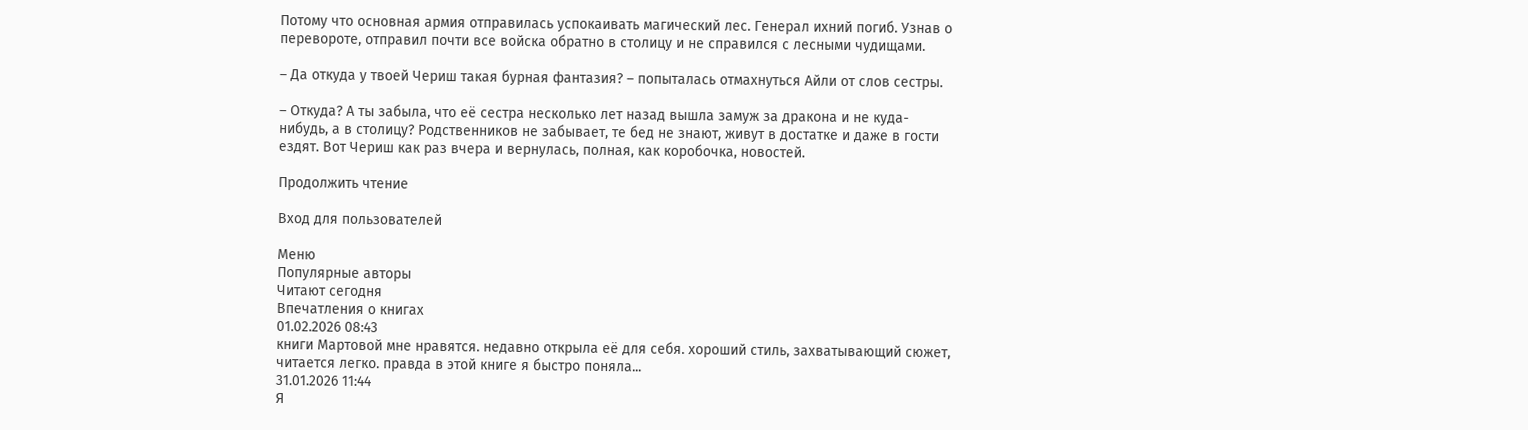Потому что основная армия отправилась успокаивать магический лес. Генерал ихний погиб. Узнав о перевороте, отправил почти все войска обратно в столицу и не справился с лесными чудищами.

– Да откуда у твоей Чериш такая бурная фантазия? – попыталась отмахнуться Айли от слов сестры.

– Откуда? А ты забыла, что её сестра несколько лет назад вышла замуж за дракона и не куда-нибудь, а в столицу? Родственников не забывает, те бед не знают, живут в достатке и даже в гости ездят. Вот Чериш как раз вчера и вернулась, полная, как коробочка, новостей.

Продолжить чтение

Вход для пользователей

Меню
Популярные авторы
Читают сегодня
Впечатления о книгах
01.02.2026 08:43
книги Мартовой мне нравятся. недавно открыла её для себя. хороший стиль, захватывающий сюжет, читается легко. правда в этой книге я быстро поняла...
31.01.2026 11:44
Я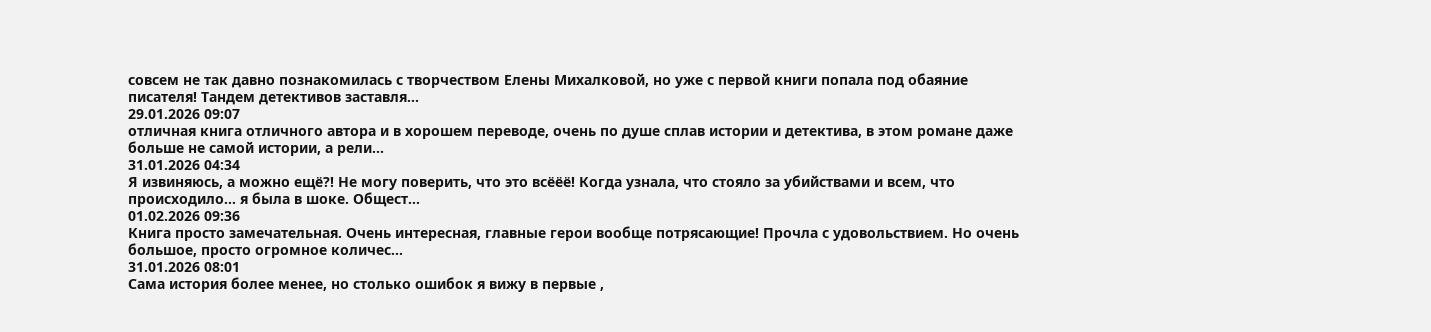совсем не так давно познакомилась с творчеством Елены Михалковой, но уже с первой книги попала под обаяние писателя! Тандем детективов заставля...
29.01.2026 09:07
отличная книга отличного автора и в хорошем переводе, очень по душе сплав истории и детектива, в этом романе даже больше не самой истории, а рели...
31.01.2026 04:34
Я извиняюсь, а можно ещё?! Не могу поверить, что это всёёё! Когда узнала, что стояло за убийствами и всем, что происходило… я была в шоке. Общест...
01.02.2026 09:36
Книга просто замечательная. Очень интересная, главные герои вообще потрясающие! Прочла с удовольствием. Но очень большое, просто огромное количес...
31.01.2026 08:01
Сама история более менее, но столько ошибок я вижу в первые ,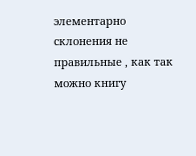элементарно склонения не правильные , как так можно книгу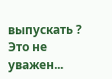выпускать ? Это не уважен...